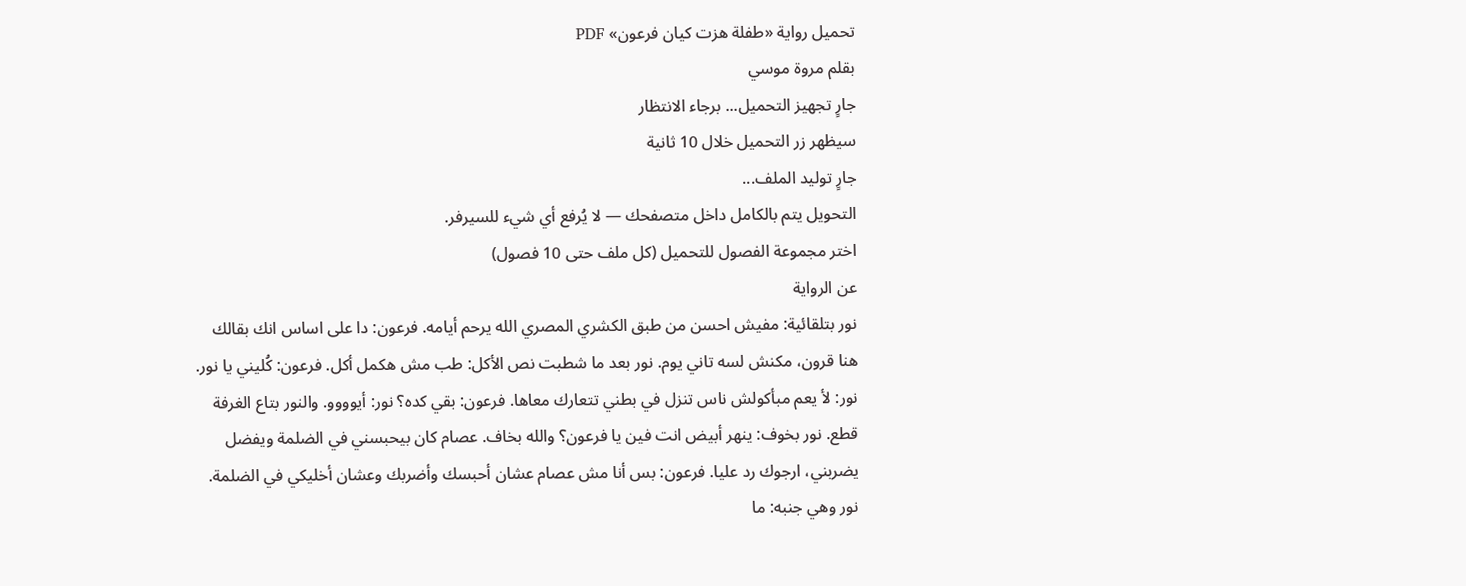تحميل رواية «طفلة هزت كيان فرعون» PDF
بقلم مروة موسي
جارٍ تجهيز التحميل... برجاء الانتظار
سيظهر زر التحميل خلال 10 ثانية
جارٍ توليد الملف...
التحويل يتم بالكامل داخل متصفحك — لا يُرفع أي شيء للسيرفر.
اختر مجموعة الفصول للتحميل (كل ملف حتى 10 فصول)
عن الرواية
نور بتلقائية: مفيش احسن من طبق الكشري المصري الله يرحم أيامه. فرعون: دا على اساس انك بقالك هنا قرون، مكنش لسه تاني يوم. نور بعد ما شطبت نص الأكل: طب مش هكمل أكل. فرعون: كُليني يا نور. نور: لأ يعم مبأكولش ناس تنزل في بطني تتعارك معاها. فرعون: بقي كده؟ نور: أيوووو. والنور بتاع الغرفة قطع. نور بخوف: ينهر أبيض انت فين يا فرعون؟ والله بخاف. عصام كان بيحبسني في الضلمة ويفضل يضربني، ارجوك رد عليا. فرعون: بس أنا مش عصام عشان أحبسك وأضربك وعشان أخليكي في الضلمة. نور وهي جنبه: ما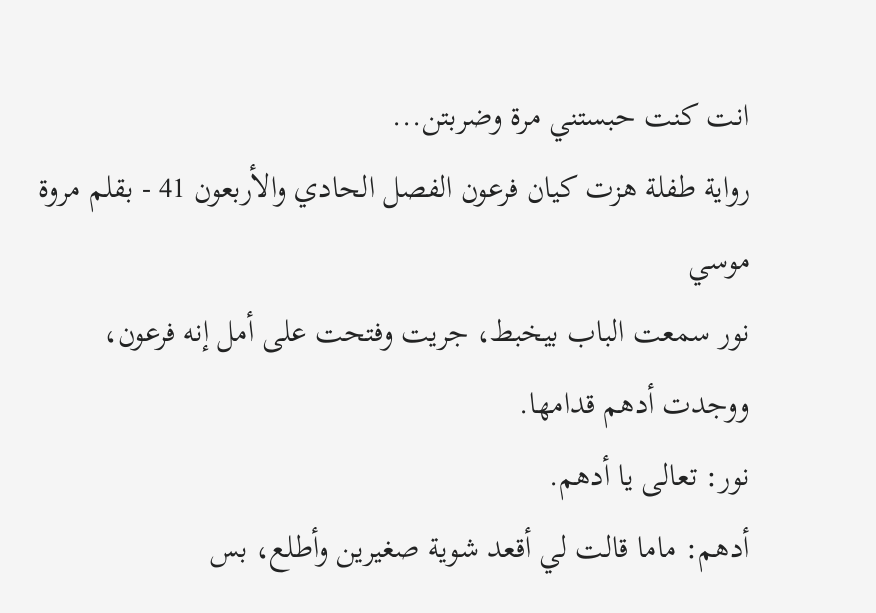انت كنت حبستني مرة وضربتن...
رواية طفلة هزت كيان فرعون الفصل الحادي والأربعون 41 - بقلم مروة موسي
نور سمعت الباب بيخبط، جريت وفتحت على أمل إنه فرعون، ووجدت أدهم قدامها.
نور: تعالى يا أدهم.
أدهم: ماما قالت لي أقعد شوية صغيرين وأطلع، بس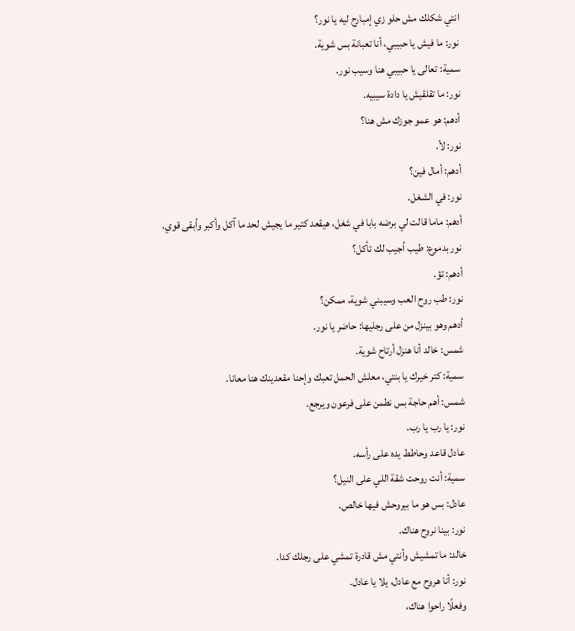انتي شكلك مش حلو زي إمبارح ليه يا نور؟
نور: ما فيش يا حبيبي، أنا تعبانة بس شوية.
سمية: تعالى يا حبيبي هنا وسيب نور.
نور: ما تقلقيش يا دادة سيبيه.
أدهم: هو عمو جوزك مش هنا؟
نور: لأ.
أدهم: أمال فين؟
نور: في الشغل.
أدهم: ماما قالت لي برضه بابا في شغل، هيقعد كتير ما يجيش لحد ما آكل وأكبر وأبقى قوي.
نور بدموع: طيب أجيب لك تأكل؟
أدهم: تؤ.
نور: طب روح العب وسيبني شوية، ممكن؟
أدهم وهو بينزل من على رجليها: حاضر يا نور.
شمس: خالد أنا هنزل أرتاح شوية.
سمية: كتر خيرك يا بنتي، معلش الحمل تعبك وإحنا مقعدينك هنا معانا.
شمس: أهم حاجة بس نطمن على فرعون ويرجع.
نور: يا رب يا رب.
عادل قاعد وحاطط يده على رأسه.
سمية: أنت روحت شقة اللي على النيل؟
عادل: بس هو ما بيروحش فيها خالص.
نور: بينا نروح هناك.
خالد: ما تمشيش وأنتي مش قادرة تمشي على رجلك كدا.
نور: أنا هروح مع عادل، يلا يا عادل.
وفعلًا راحوا هناك،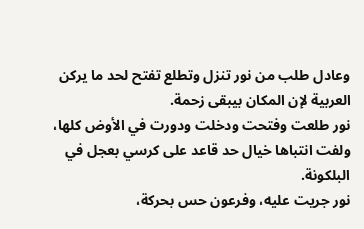وعادل طلب من نور تنزل وتطلع تفتح لحد ما يركن العربية لإن المكان بيبقى زحمة.
نور طلعت وفتحت ودخلت ودورت في الأوض كلها، ولفت انتباها خيال حد قاعد على كرسي بعجل في البلكونة.
نور جريت عليه، وفرعون حس بحركة،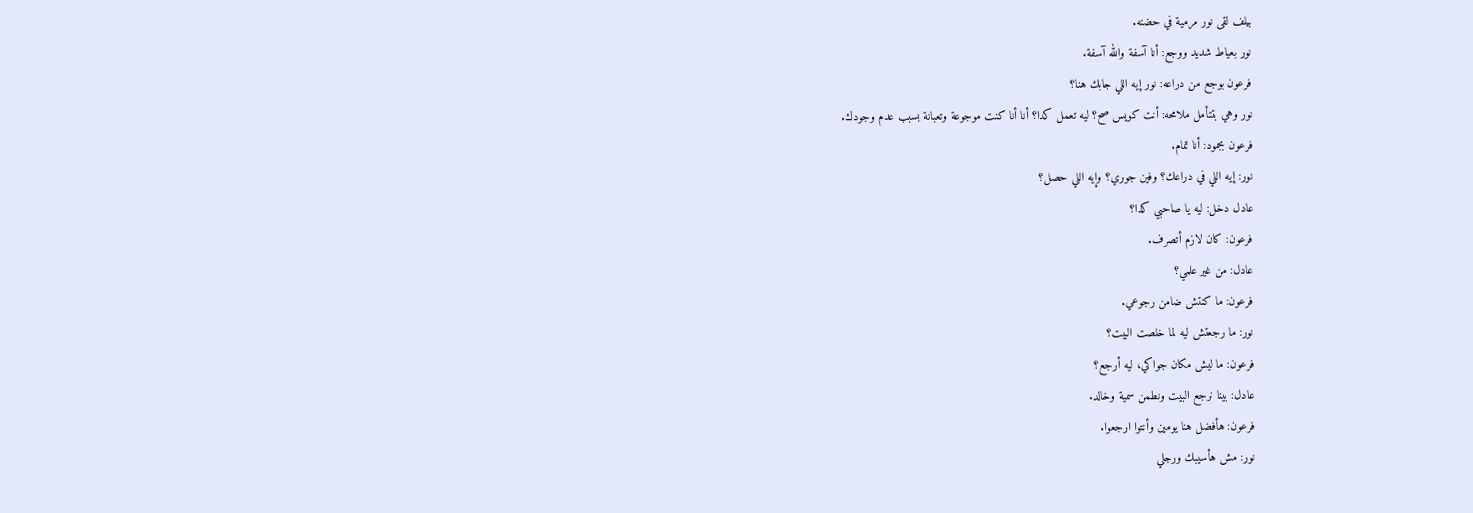بيلف لقى نور مرمية في حضنه.
نور بعياط شديد ووجع: أنا آسفة والله آسفة.
فرعون بوجع من دراعه: نور إيه اللي جابك هنا؟
نور وهي بتتأمل ملامحه: أنت كويس صح؟ ليه تعمل كدا؟ أنا أنا كنت موجوعة وتعبانة بسبب عدم وجودك.
فرعون بجمود: أنا تمام.
نور: إيه اللي في دراعك؟ وفين جوري؟ وإيه اللي حصل؟
عادل دخل: ليه يا صاحبي كدا؟
فرعون: كان لازم أتصرف.
عادل: من غير علمي؟
فرعون: ما كنتش ضامن رجوعي.
نور: ما رجعتش ليه لما خلصت البيت؟
فرعون: ما ليش مكان جواكي، ليه أرجع؟
عادل: بينا نرجع البيت ونطمن سمية وخالد.
فرعون: هأفضل هنا يومين وأنتوا ارجعوا.
نور: مش هأسيبك ورجلي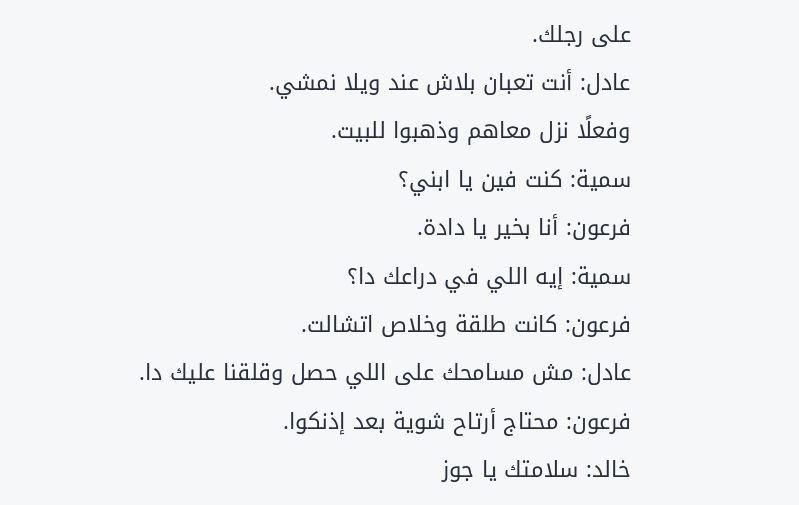على رجلك.
عادل: أنت تعبان بلاش عند ويلا نمشي.
وفعلًا نزل معاهم وذهبوا للبيت.
سمية: كنت فين يا ابني؟
فرعون: أنا بخير يا دادة.
سمية: إيه اللي في دراعك دا؟
فرعون: كانت طلقة وخلاص اتشالت.
عادل: مش مسامحك على اللي حصل وقلقنا عليك دا.
فرعون: محتاج أرتاح شوية بعد إذنكوا.
خالد: سلامتك يا جوز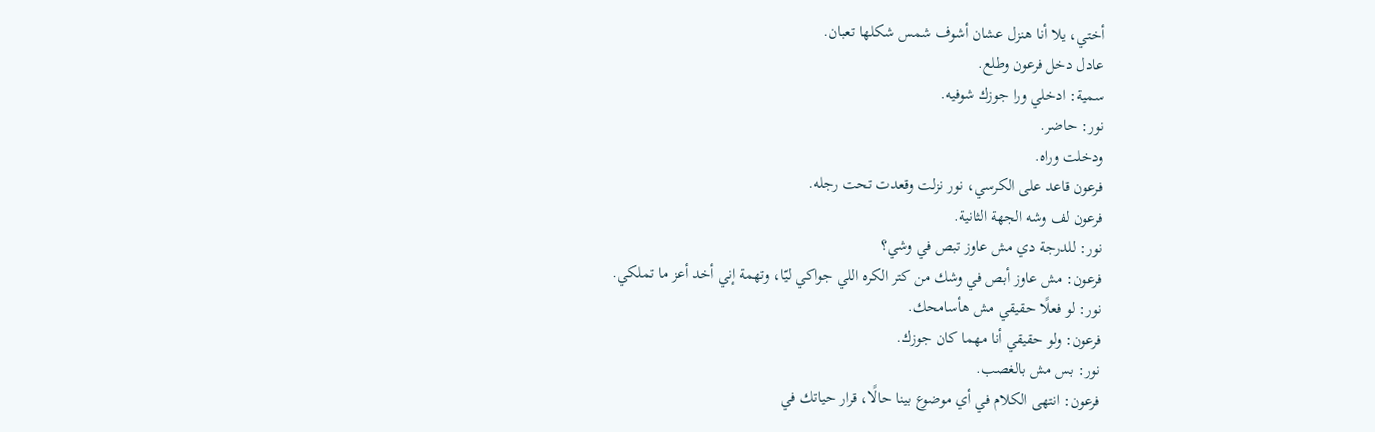أختي، يلا أنا هنزل عشان أشوف شمس شكلها تعبان.
عادل دخل فرعون وطلع.
سمية: ادخلي ورا جوزك شوفيه.
نور: حاضر.
ودخلت وراه.
فرعون قاعد على الكرسي، نور نزلت وقعدت تحت رجله.
فرعون لف وشه الجهة الثانية.
نور: للدرجة دي مش عاوز تبص في وشي؟
فرعون: مش عاوز أبص في وشك من كتر الكره اللي جواكي ليّا، وتهمة إني أخد أعز ما تملكي.
نور: لو فعلًا حقيقي مش هأسامحك.
فرعون: ولو حقيقي أنا مهما كان جوزك.
نور: بس مش بالغصب.
فرعون: انتهى الكلام في أي موضوع بينا حالًا، قرار حياتك في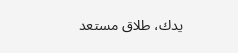يدك، طلاق مستعد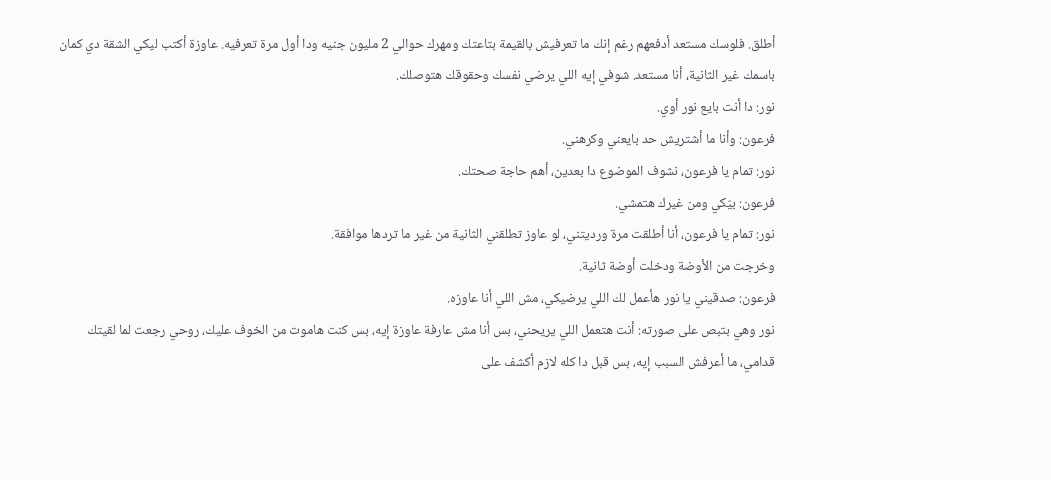أطلق. فلوسك مستعد أدفعهم رغم إنك ما تعرفيش بالقيمة بتاعتك ومهرك حوالي 2 مليون جنيه ودا أول مرة تعرفيه. عاوزة أكتب ليكي الشقة دي كمان باسمك غير الثانية، أنا مستعد. شوفي إيه اللي يرضي نفسك وحقوقك هتوصلك.
نور: دا أنت بايع نور أوي.
فرعون: وأنا ما أشتريش حد بايعني وكرهني.
نور: تمام يا فرعون، نشوف الموضوع دا بعدين، أهم حاجة صحتك.
فرعون: بيّكي ومن غيرك هتمشي.
نور: تمام يا فرعون، أنا أطلقت مرة ورديتني، لو عاوز تطلقني الثانية من غير ما تردها موافقة.
وخرجت من الأوضة ودخلت أوضة ثانية.
فرعون: صدقيني يا نور هأعمل لك اللي يرضيكي، مش اللي أنا عاوزه.
نور وهي بتبص على صورته: أنت هتعمل اللي يريحني، بس أنا مش عارفة عاوزة إيه، بس كنت هاموت من الخوف عليك، روحي رجعت لما لقيتك قدامي، ما أعرفش السبب إيه، بس قبل دا كله لازم أكشف على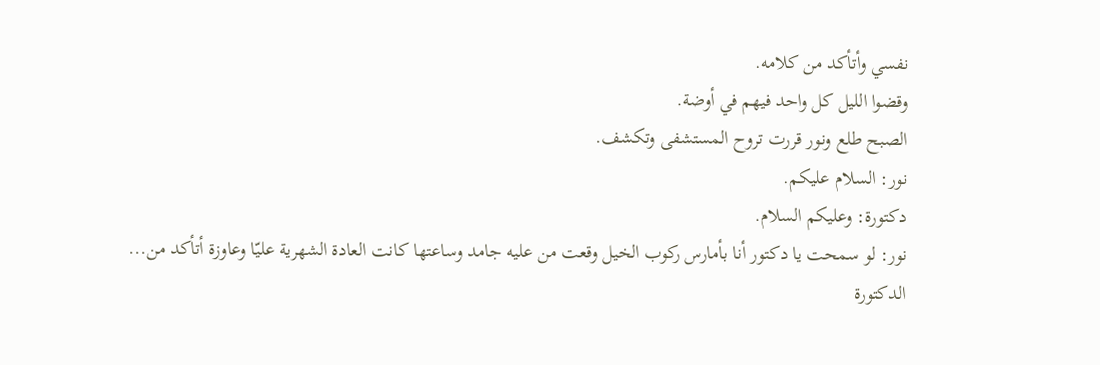نفسي وأتأكد من كلامه.
وقضوا الليل كل واحد فيهم في أوضة.
الصبح طلع ونور قررت تروح المستشفى وتكشف.
نور: السلام عليكم.
دكتورة: وعليكم السلام.
نور: لو سمحت يا دكتور أنا بأمارس ركوب الخيل وقعت من عليه جامد وساعتها كانت العادة الشهرية عليّا وعاوزة أتأكد من...
الدكتورة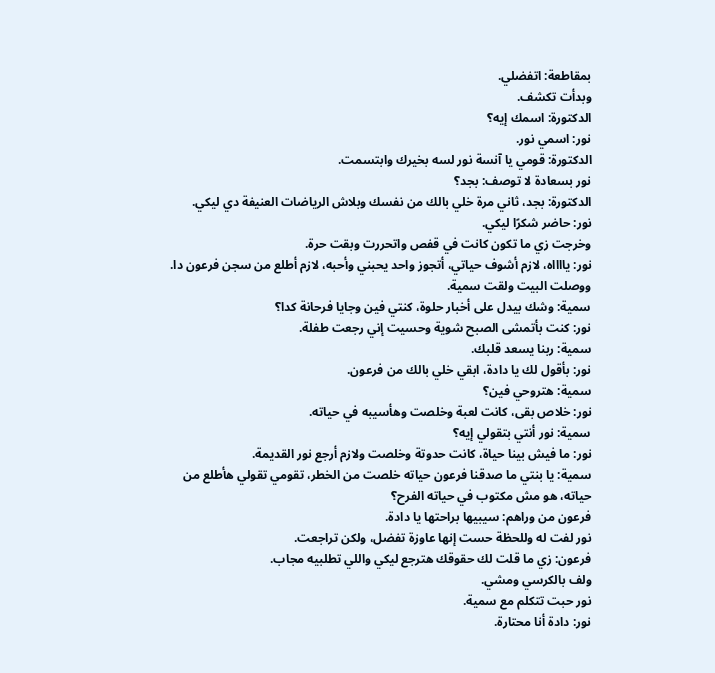بمقاطعة: اتفضلي.
وبدأت تكشف.
الدكتورة: اسمك إيه؟
نور: اسمي نور.
الدكتورة: قومي يا آنسة نور لسه بخيرك وابتسمت.
نور بسعادة لا توصف: بجد؟
الدكتورة: بجد، ثاني مرة خلي بالك من نفسك وبلاش الرياضات العنيفة دي ليكي.
نور: حاضر شكرًا ليكي.
وخرجت زي ما تكون كانت في قفص واتحررت وبقت حرة.
نور: يااااه، لازم أشوف حياتي، أتجوز واحد يحبني وأحبه، لازم أطلع من سجن فرعون دا.
ووصلت البيت ولقت سمية.
سمية: وشك بيدل على أخبار حلوة، كنتي فين وجايا فرحانة كدا؟
نور: كنت بأتمشى الصبح شوية وحسيت إني رجعت طفلة.
سمية: ربنا يسعد قلبك.
نور: بأقول لك يا دادة، ابقي خلي بالك من فرعون.
سمية: هتروحي فين؟
نور: خلاص بقى، كانت لعبة وخلصت وهأسيبه في حياته.
سمية: نور أنتي بتقولي إيه؟
نور: ما فيش بينا حياة، كانت حدوتة وخلصت ولازم أرجع نور القديمة.
سمية: يا بنتي ما صدقنا فرعون حياته خلصت من الخطر، تقومي تقولي هأطلع من حياته، هو مش مكتوب في حياته الفرح؟
فرعون من وراهم: سيبيها براحتها يا دادة.
نور لفت له وللحظة حست إنها عاوزة تفضل، ولكن تراجعت.
فرعون: زي ما قلت لك حقوقك هترجع ليكي واللي تطلبيه مجاب.
ولف بالكرسي ومشي.
نور حبت تتكلم مع سمية.
نور: دادة أنا محتارة.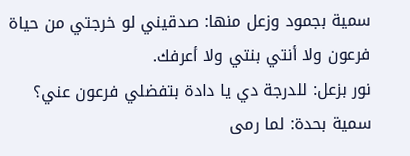سمية بجمود وزعل منها: صدقيني لو خرجتي من حياة فرعون ولا أنتي بنتي ولا أعرفك.
نور بزعل: للدرجة دي يا دادة بتفضلي فرعون عني؟
سمية بحدة: لما رمى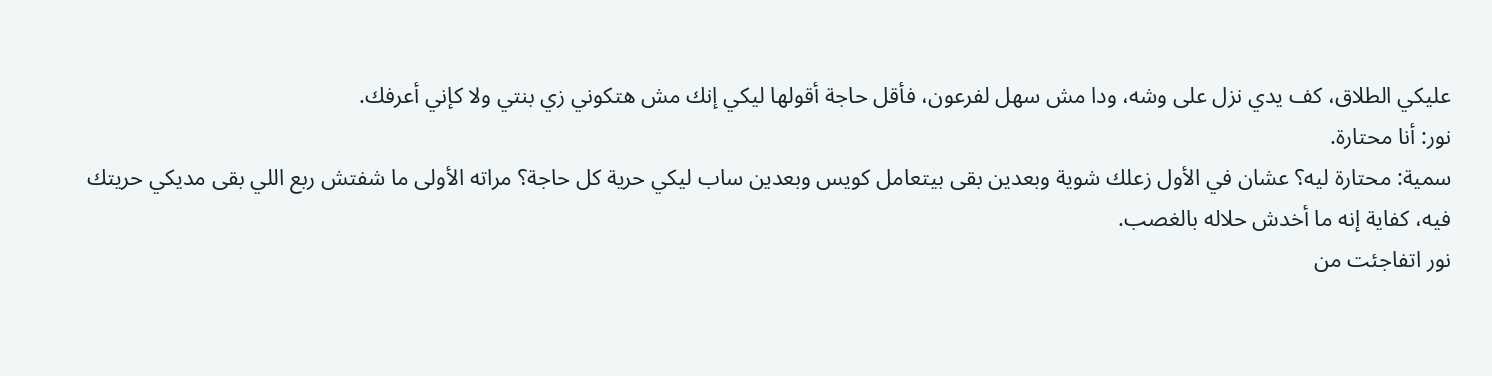عليكي الطلاق، كف يدي نزل على وشه، ودا مش سهل لفرعون، فأقل حاجة أقولها ليكي إنك مش هتكوني زي بنتي ولا كإني أعرفك.
نور: أنا محتارة.
سمية: محتارة ليه؟ عشان في الأول زعلك شوية وبعدين بقى بيتعامل كويس وبعدين ساب ليكي حرية كل حاجة؟ مراته الأولى ما شفتش ربع اللي بقى مديكي حريتك فيه، كفاية إنه ما أخدش حلاله بالغصب.
نور اتفاجئت من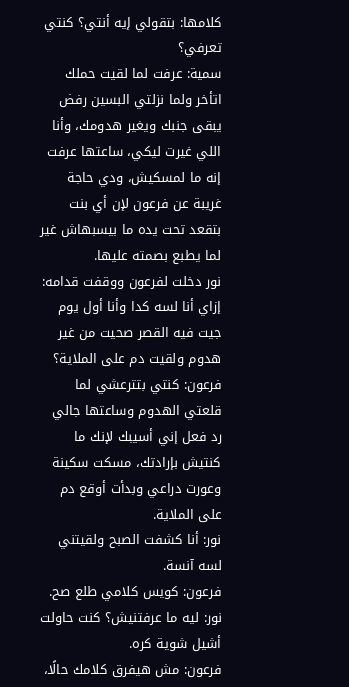كلامها: بتقولي إيه أنتي؟ كنتي تعرفي؟
سمية: عرفت لما لقيت حملك اتأخر ولما نزلتي البسين رفض يبقى جنبك ويغير هدومك، وأنا اللي غيرت ليكي، ساعتها عرفت إنه ما لمسكيش، ودي حاجة غريبة عن فرعون لإن أي بنت بتقعد تحت يده ما بيسبهاش غير لما يطبع بصمته عليها.
نور دخلت لفرعون ووقفت قدامه: إزاي أنا لسه كدا وأنا أول يوم جيت فيه القصر صحيت من غير هدوم ولقيت دم على الملاية؟
فرعون: كنتي بتترعشي لما قلعتي الهدوم وساعتها جالي رد فعل إني أسيبك لإنك ما كنتيش بإرادتك، مسكت سكينة وعورت دراعي وبدأت أوقع دم على الملاية.
نور: أنا كشفت الصبح ولقيتني لسه آنسة.
فرعون: كويس كلامي طلع صح.
نور: ليه ما عرفتنيش؟ كنت حاولت أشيل شوية كره.
فرعون: مش هيفرق كلامك حالًا،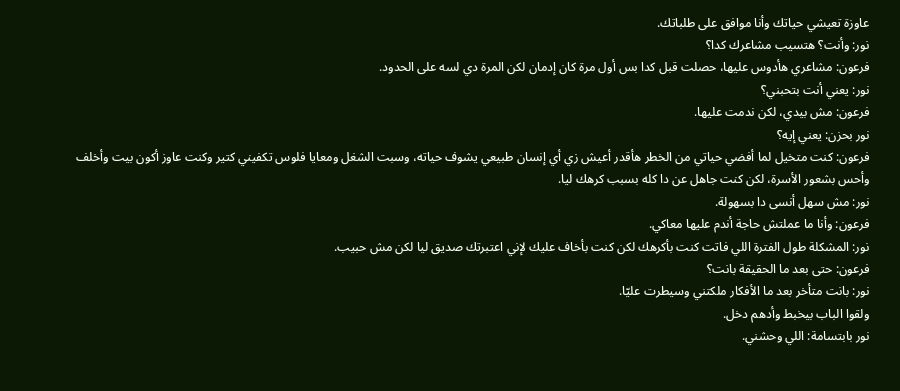عاوزة تعيشي حياتك وأنا موافق على طلباتك.
نور: وأنت؟ هتسيب مشاعرك كدا؟
فرعون: مشاعري هأدوس عليها، حصلت قبل كدا بس أول مرة كان إدمان لكن المرة دي لسه على الحدود.
نور: يعني أنت بتحبني؟
فرعون: مش بيدي، لكن ندمت عليها.
نور بحزن: يعني إيه؟
فرعون: كنت متخيل لما أفضي حياتي من الخطر هأقدر أعيش زي أي إنسان طبيعي يشوف حياته، وسبت الشغل ومعايا فلوس تكفيني كتير وكنت عاوز أكون بيت وأخلف وأحس بشعور الأسرة، لكن كنت جاهل عن دا كله بسبب كرهك ليا.
نور: مش سهل أنسى دا بسهولة.
فرعون: وأنا ما عملتش حاجة أندم عليها معاكي.
نور: المشكلة طول الفترة اللي فاتت كنت بأكرهك لكن كنت بأخاف عليك لإني اعتبرتك صديق ليا لكن مش حبيب.
فرعون: حتى بعد ما الحقيقة بانت؟
نور: بانت متأخر بعد ما الأفكار ملكتني وسيطرت عليّا.
ولقوا الباب بيخبط وأدهم دخل.
نور بابتسامة: اللي وحشني.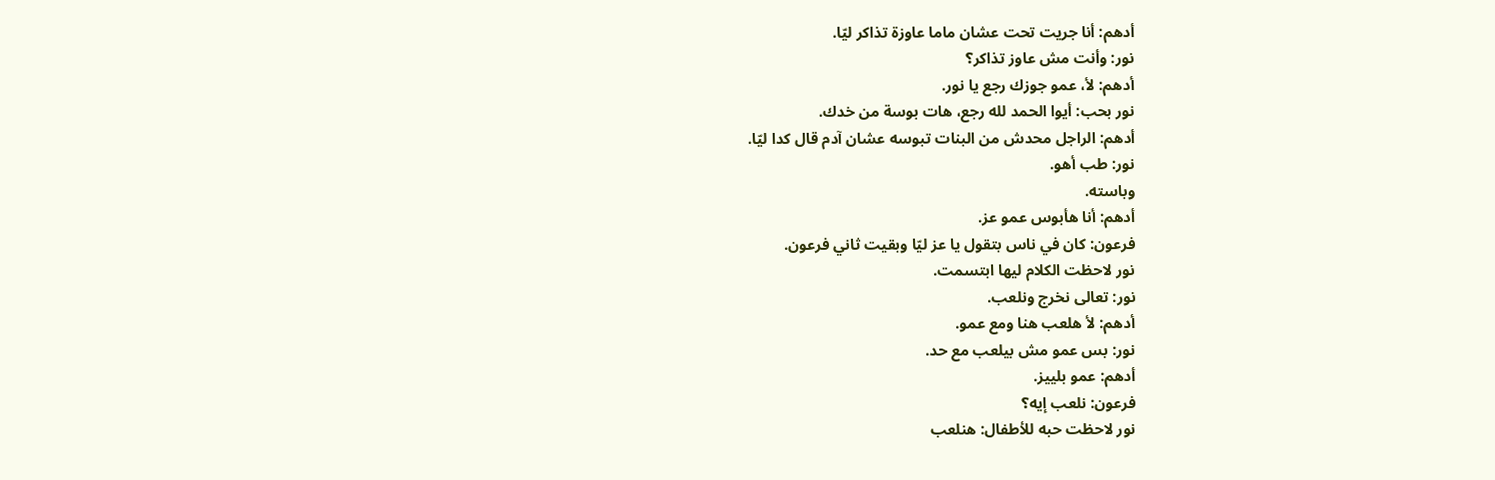أدهم: أنا جريت تحت عشان ماما عاوزة تذاكر ليّا.
نور: وأنت مش عاوز تذاكر؟
أدهم: لأ، عمو جوزك رجع يا نور.
نور بحب: أيوا الحمد لله رجع، هات بوسة من خدك.
أدهم: الراجل محدش من البنات تبوسه عشان آدم قال كدا ليّا.
نور: طب أهو.
وباسته.
أدهم: أنا هأبوس عمو عز.
فرعون: كان في ناس بتقول يا عز ليّا وبقيت ثاني فرعون.
نور لاحظت الكلام ليها ابتسمت.
نور: تعالى نخرج ونلعب.
أدهم: لأ هلعب هنا ومع عمو.
نور: بس عمو مش بيلعب مع حد.
أدهم: عمو بلييز.
فرعون: نلعب إيه؟
نور لاحظت حبه للأطفال: هنلعب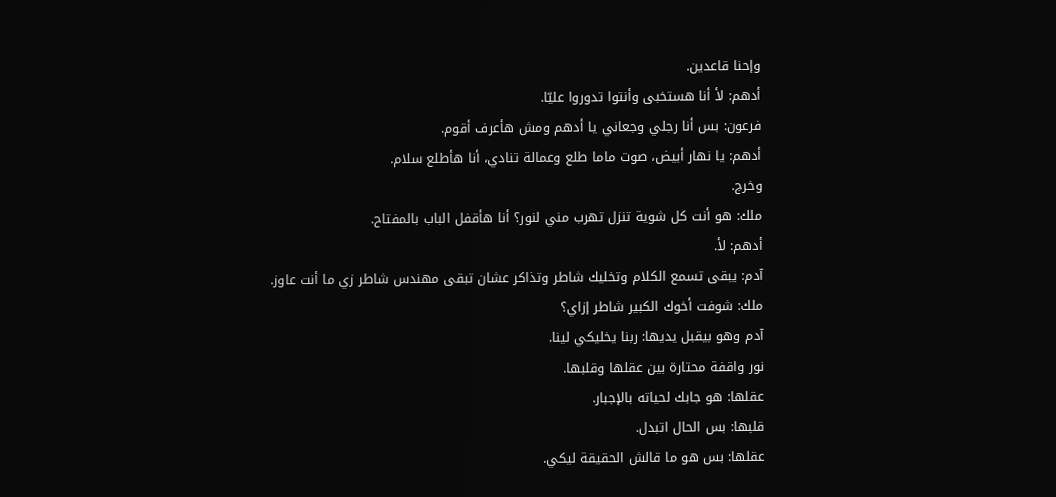وإحنا قاعدين.
أدهم: لأ أنا هستخبى وأنتوا تدوروا عليّا.
فرعون: بس أنا رجلي وجعاني يا أدهم ومش هأعرف أقوم.
أدهم: يا نهار أبيض، صوت ماما طلع وعمالة تنادي، أنا هأطلع سلام.
وخرج.
ملك: هو أنت كل شوية تنزل تهرب مني لنور؟ أنا هأقفل الباب بالمفتاح.
أدهم: لأ.
آدم: يبقى تسمع الكلام وتخليك شاطر وتذاكر عشان تبقى مهندس شاطر زي ما أنت عاوز.
ملك: شوفت أخوك الكبير شاطر إزاي؟
آدم وهو بيقبل يديها: ربنا يخليكي لينا.
نور واقفة محتارة بين عقلها وقلبها.
عقلها: هو جابك لحياته بالإجبار.
قلبها: بس الحال اتبدل.
عقلها: بس هو ما قالش الحقيقة ليكي.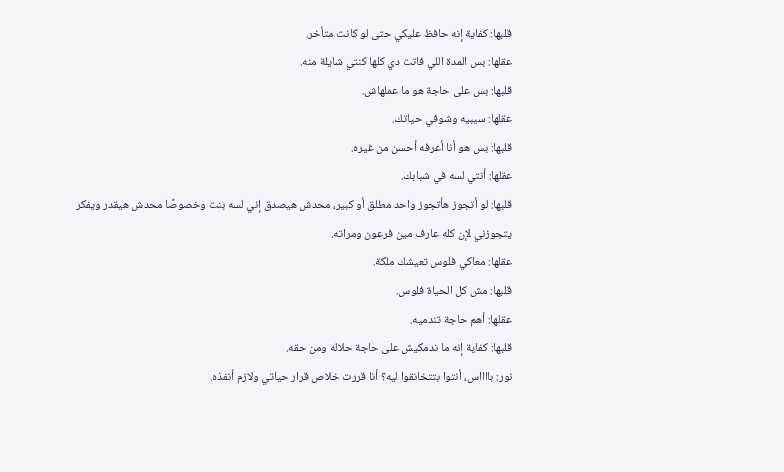قلبها: كفاية إنه حافظ عليكي حتى لو كانت متأخر.
عقلها: بس المدة اللي فاتت دي كلها كنتي شايلة منه.
قلبها: بس على حاجة هو ما عملهاش.
عقلها: سيبيه وشوفي حياتك.
قلبها: بس هو أنا أعرفه أحسن من غيره.
عقلها: أنتي لسه في شبابك.
قلبها: لو أتجوز هأتجوز واحد مطلق أو كبير، محدش هيصدق إني لسه بنت وخصوصًا محدش هيقدر ويفكر يتجوزني لإن كله عارف مين فرعون ومراته.
عقلها: معاكي فلوس تعيشك ملكة.
قلبها: مش كل الحياة فلوس.
عقلها: أهم حاجة تندميه.
قلبها: كفاية إنه ما ندمكيش على حاجة حلاله ومن حقه.
نور: بااااس، أنتوا بتتخانقوا ليه؟ أنا قررت خلاص قرار حياتي ولازم أنفذه.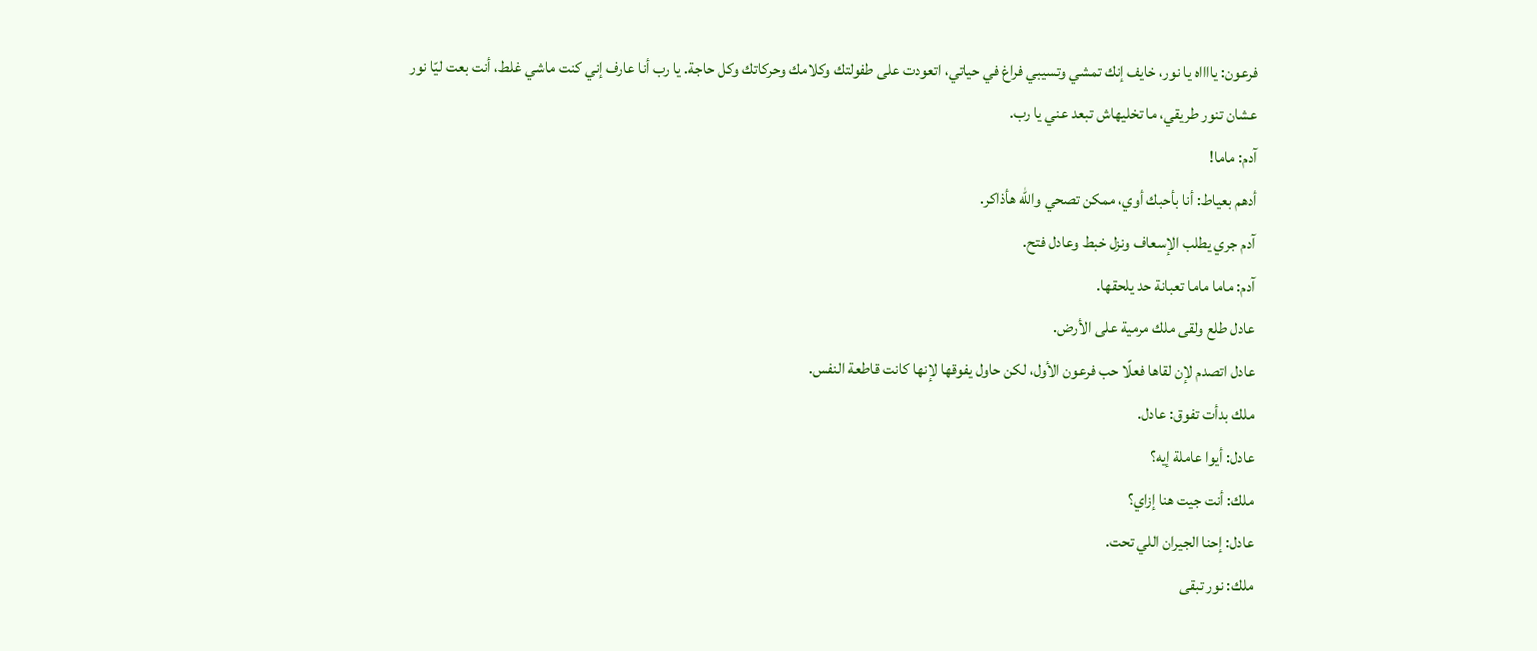فرعون: يااااه يا نور، خايف إنك تمشي وتسيبي فراغ في حياتي، اتعودت على طفولتك وكلامك وحركاتك وكل حاجة. يا رب أنا عارف إني كنت ماشي غلط، أنت بعت ليّا نور عشان تنور طريقي، ما تخليهاش تبعد عني يا رب.
آدم: ماما!
أدهم بعياط: أنا بأحبك أوي، ممكن تصحي والله هأذاكر.
آدم جري يطلب الإسعاف ونزل خبط وعادل فتح.
آدم: ماما ماما تعبانة حد يلحقها.
عادل طلع ولقى ملك مرمية على الأرض.
عادل اتصدم لإن لقاها فعلًا حب فرعون الأول، لكن حاول يفوقها لإنها كانت قاطعة النفس.
ملك بدأت تفوق: عادل.
عادل: أيوا عاملة إيه؟
ملك: أنت جيت هنا إزاي؟
عادل: إحنا الجيران اللي تحت.
ملك: نور تبقى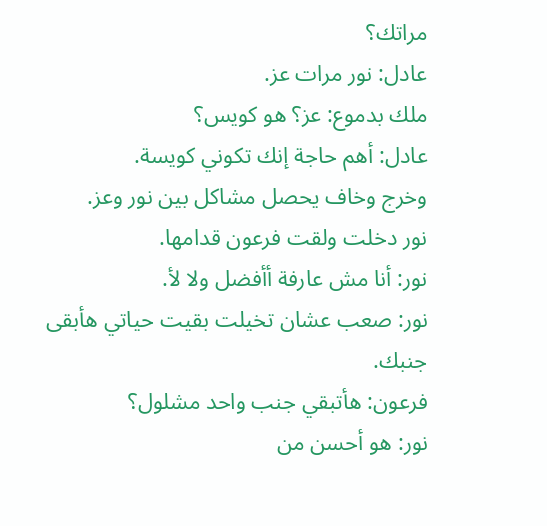مراتك؟
عادل: نور مرات عز.
ملك بدموع: عز؟ هو كويس؟
عادل: أهم حاجة إنك تكوني كويسة.
وخرج وخاف يحصل مشاكل بين نور وعز.
نور دخلت ولقت فرعون قدامها.
نور: أنا مش عارفة أأفضل ولا لأ.
نور: صعب عشان تخيلت بقيت حياتي هأبقى جنبك.
فرعون: هأتبقي جنب واحد مشلول؟
نور: هو أحسن من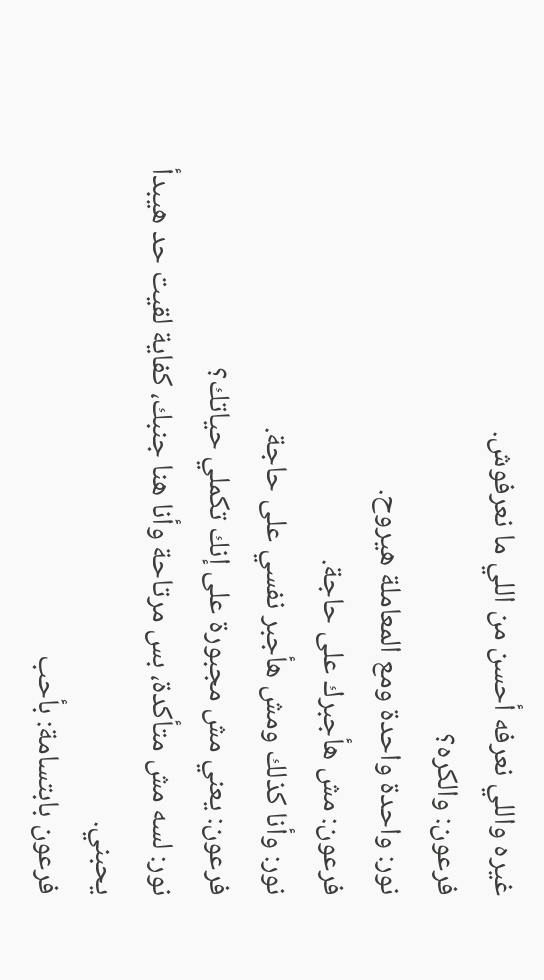غيره واللي نعرفه أحسن من اللي ما نعرفوش.
فرعون: والكره؟
نور: واحدة واحدة ومع المعاملة هيروح.
فرعون: مش هأجبرك على حاجة.
نور: وأنا كذلك ومش هأجبر نفسي على حاجة.
فرعون: يعني مش مجبورة على إنك تكملي حياتك؟
نور: لسه مش متأكدة، بس مرتاحة وأنا هنا جنبك، كفاية لقيت حد هيبدأ يحبني.
فرعون بابتسامة: بأحب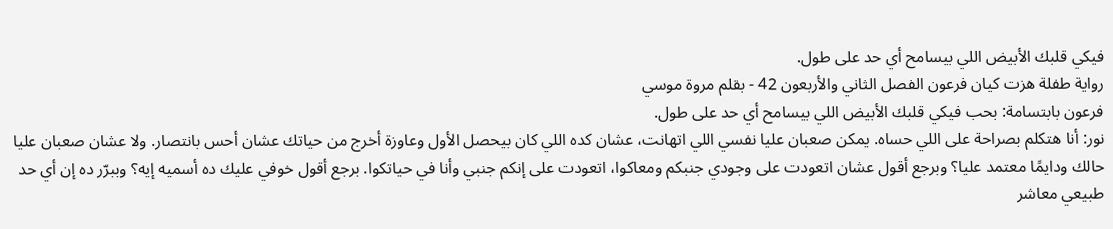فيكي قلبك الأبيض اللي بيسامح أي حد على طول.
رواية طفلة هزت كيان فرعون الفصل الثاني والأربعون 42 - بقلم مروة موسي
فرعون بابتسامة: بحب فيكي قلبك الأبيض اللي بيسامح أي حد على طول.
نور: أنا هتكلم بصراحة على اللي حساه. يمكن صعبان عليا نفسي اللي اتهانت، عشان كده اللي كان بيحصل الأول وعاوزة أخرج من حياتك عشان أحس بانتصار. ولا عشان صعبان عليا حالك ودايمًا معتمد عليا؟ وبرجع أقول عشان اتعودت على وجودي جنبكم ومعاكوا، اتعودت على إنكم جنبي وأنا في حياتكوا. برجع أقول خوفي عليك ده أسميه إيه؟ وببرّر ده إن أي حد طبيعي معاشر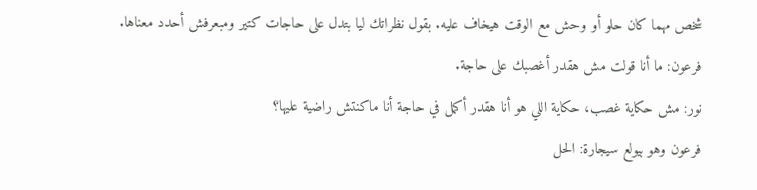شخص مهما كان حلو أو وحش مع الوقت هيخاف عليه. بقول نظراتك ليا بتدل على حاجات كتير ومبعرفش أحدد معناها.
فرعون: ما أنا قولت مش هقدر أغصبك على حاجة.
نور: مش حكاية غصب، حكاية اللي هو أنا هقدر أكمل في حاجة أنا ماكنتش راضية عليها؟
فرعون وهو بيولع سيجارة: الحل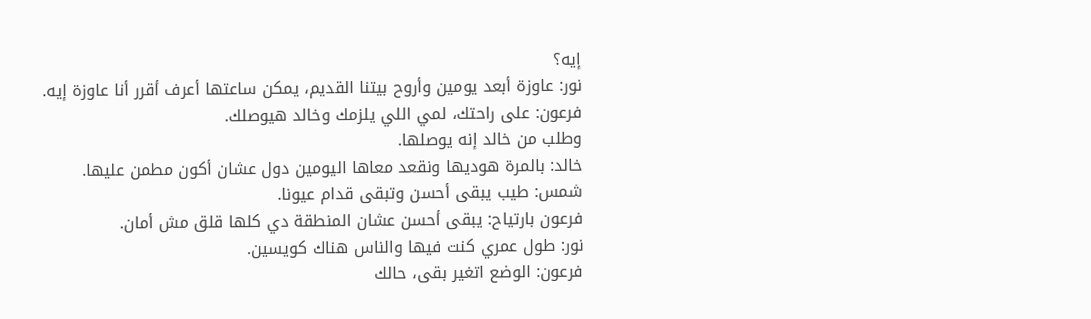إيه؟
نور: عاوزة أبعد يومين وأروح بيتنا القديم، يمكن ساعتها أعرف أقرر أنا عاوزة إيه.
فرعون: على راحتك، لمي اللي يلزمك وخالد هيوصلك.
وطلب من خالد إنه يوصلها.
خالد: بالمرة هوديها ونقعد معاها اليومين دول عشان أكون مطمن عليها.
شمس: طيب يبقى أحسن وتبقى قدام عيونا.
فرعون بارتياح: يبقى أحسن عشان المنطقة دي كلها قلق مش أمان.
نور: طول عمري كنت فيها والناس هناك كويسين.
فرعون: الوضع اتغير بقى، حالك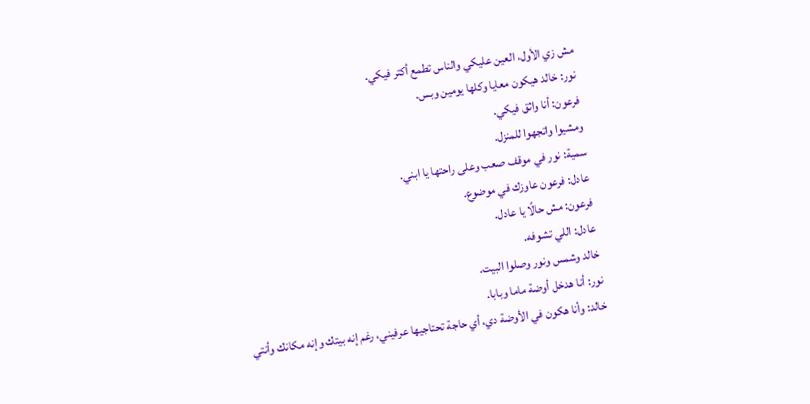مش زي الأول، العين عليكي والناس تطمع أكتر فيكي.
نور: خالد هيكون معايا وكلها يومين وبس.
فرعون: أنا واثق فيكي.
ومشيوا واتجهوا للمنزل.
سمية: نور في موقف صعب وعلى راحتها يا ابني.
عادل: فرعون عاوزك في موضوع.
فرعون: مش حالًا يا عادل.
عادل: اللي تشوفه.
خالد وشمس ونور وصلوا البيت.
نور: أنا هدخل أوضة ماما وبابا.
خالد: وأنا هكون في الأوضة دي، أي حاجة تحتاجيها عرفيني، رغم إنه بيتك وإنه مكانك وأنتي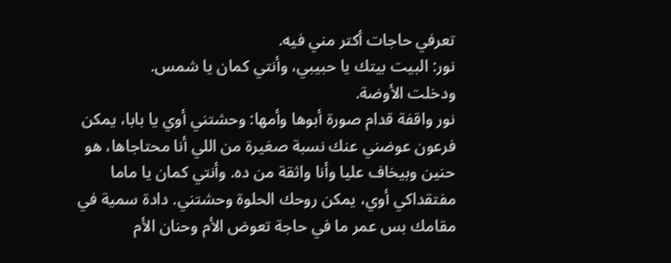تعرفي حاجات أكتر مني فيه.
نور: البيت بيتك يا حبيبي، وأنتي كمان يا شمس.
ودخلت الأوضة.
نور واقفة قدام صورة أبوها وأمها: وحشتني أوي يا بابا، يمكن فرعون عوضني عنك نسبة صغيرة من اللي أنا محتاجاها، هو حنين وبيخاف عليا وأنا واثقة من ده. وأنتي كمان يا ماما مفتقداكي أوي، يمكن روحك الحلوة وحشتني. دادة سمية في مقامك بس عمر ما في حاجة تعوض الأم وحنان الأم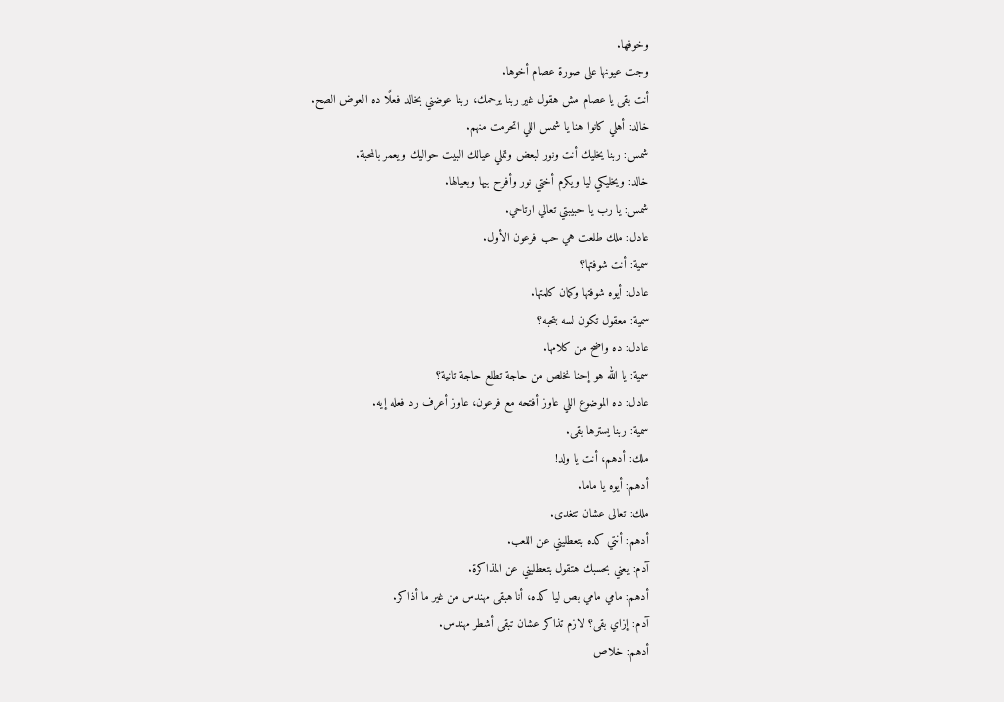وخوفها.
وجت عيونها على صورة عصام أخوها.
أنت بقى يا عصام مش هقول غير ربنا يرحمك، ربنا عوضني بخالد فعلًا ده العوض الصح.
خالد: أهلي كانوا هنا يا شمس اللي اتحرمت منهم.
شمس: ربنا يخليك أنت ونور لبعض وتملي عيالك البيت حواليك ويعمر بالمحبة.
خالد: ويخليكي ليا ويكرم أختي نور وأفرح بيها وبعيالها.
شمس: يا رب يا حبيبتي تعالي ارتاحي.
عادل: ملك طلعت هي حب فرعون الأول.
سمية: أنت شوفتها؟
عادل: أيوه شوفتها وكمان كلمتها.
سمية: معقول تكون لسه بتحبه؟
عادل: ده واضح من كلامها.
سمية: يا الله هو إحنا نخلص من حاجة تطلع حاجة تانية؟
عادل: ده الموضوع اللي عاوز أفتحه مع فرعون، عاوز أعرف رد فعله إيه.
سمية: ربنا يسترها بقى.
ملك: أدهم، أنت يا ولد!
أدهم: أيوه يا ماما.
ملك: تعالى عشان تتغدى.
أدهم: أنتي كده بتعطليني عن اللعب.
آدم: يعني بحسبك هتقول بتعطليني عن المذاكرة.
أدهم: مامي مامي بص ليا كده، أنا هبقى مهندس من غير ما أذاكر.
آدم: إزاي بقى؟ لازم تذاكر عشان تبقى أشطر مهندس.
أدهم: خلاص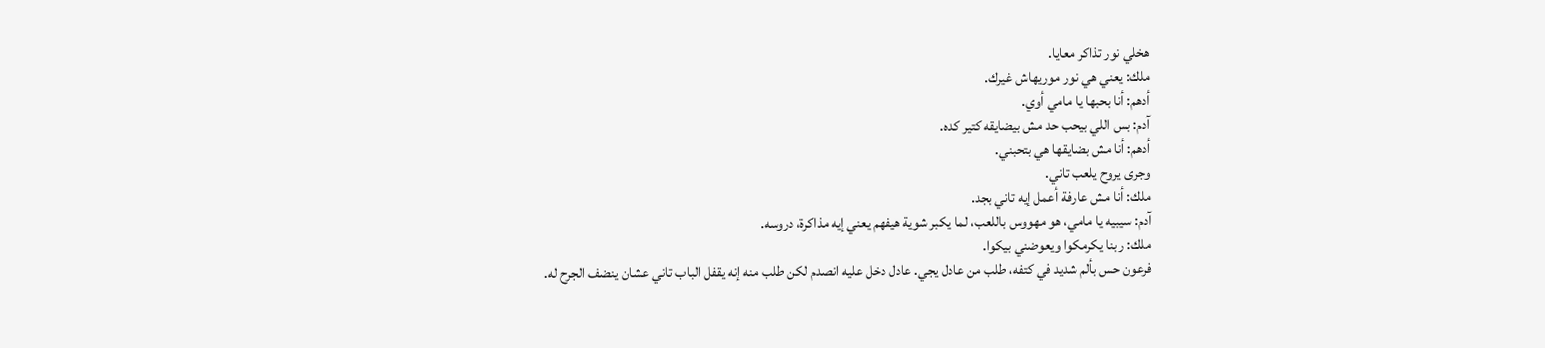هخلي نور تذاكر معايا.
ملك: يعني هي نور موريهاش غيرك.
أدهم: أنا بحبها يا مامي أوي.
آدم: بس اللي بيحب حد مش بيضايقه كتير كده.
أدهم: أنا مش بضايقها هي بتحبني.
وجرى يروح يلعب تاني.
ملك: أنا مش عارفة أعمل إيه تاني بجد.
آدم: سيبيه يا مامي، هو مهووس باللعب، لما يكبر شوية هيفهم يعني إيه مذاكرة، دروسه.
ملك: ربنا يكرمكوا ويعوضني بيكوا.
فرعون حس بألم شديد في كتفه، طلب من عادل يجي. عادل دخل عليه انصدم لكن طلب منه إنه يقفل الباب تاني عشان ينضف الجرح له.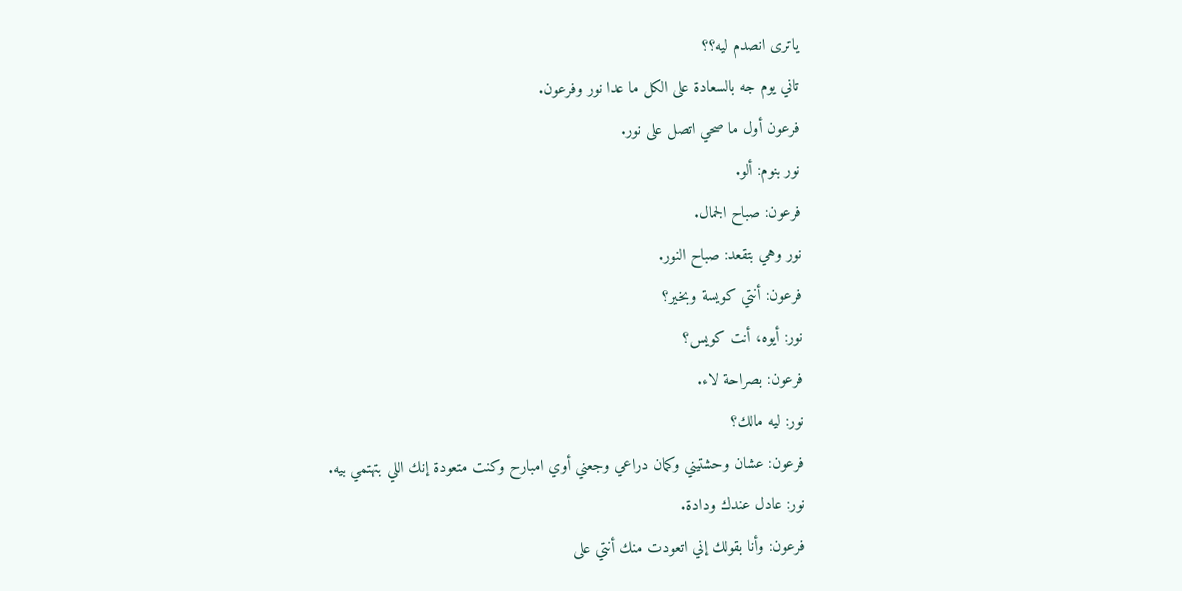ياترى انصدم ليه؟؟
تاني يوم جه بالسعادة على الكل ما عدا نور وفرعون.
فرعون أول ما صحي اتصل على نور.
نور بنوم: ألو.
فرعون: صباح الجمال.
نور وهي بتقعد: صباح النور.
فرعون: أنتي كويسة وبخير؟
نور: أيوه، أنت كويس؟
فرعون: بصراحة لاء.
نور: ليه مالك؟
فرعون: عشان وحشتيني وكمان دراعي وجعني أوي امبارح وكنت متعودة إنك اللي بتهتمي بيه.
نور: عادل عندك ودادة.
فرعون: وأنا بقولك إني اتعودت منك أنتي على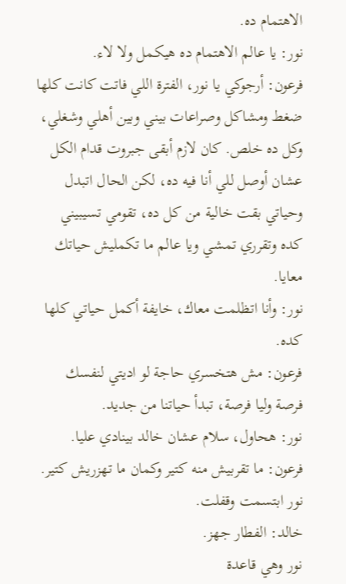الاهتمام ده.
نور: يا عالم الاهتمام ده هيكمل ولا لاء.
فرعون: أرجوكي يا نور، الفترة اللي فاتت كانت كلها ضغط ومشاكل وصراعات بيني وبين أهلي وشغلي، وكل ده خلص. كان لازم أبقى جبروت قدام الكل عشان أوصل للي أنا فيه ده، لكن الحال اتبدل وحياتي بقت خالية من كل ده، تقومي تسيبيني كده وتقرري تمشي ويا عالم ما تكمليش حياتك معايا.
نور: وأنا اتظلمت معاك، خايفة أكمل حياتي كلها كده.
فرعون: مش هتخسري حاجة لو اديتي لنفسك فرصة وليا فرصة، تبدأ حياتنا من جديد.
نور: هحاول، سلام عشان خالد بينادي عليا.
فرعون: ما تقربيش منه كتير وكمان ما تهزريش كتير.
نور ابتسمت وقفلت.
خالد: الفطار جهز.
نور وهي قاعدة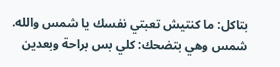بتاكل: ما كنتيش تعبتي نفسك يا شمس والله.
شمس وهي بتضحك: كلي بس براحة وبعدين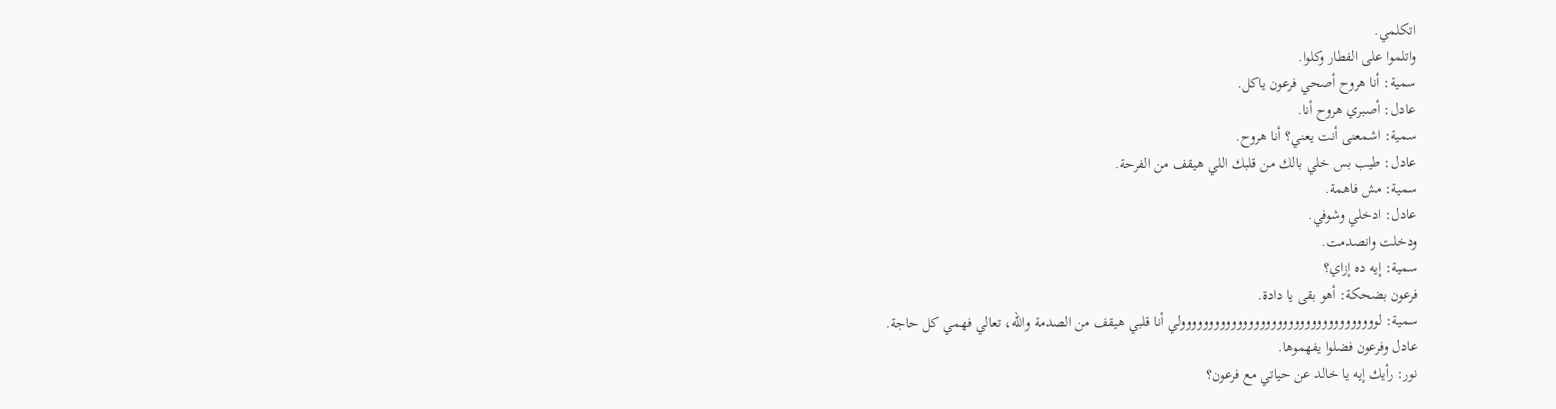اتكلمي.
واتلموا على الفطار وكلوا.
سمية: أنا هروح أصحي فرعون ياكل.
عادل: أصبري هروح أنا.
سمية: اشمعنى أنت يعني؟ أنا هروح.
عادل: طيب بس خلي بالك من قلبك اللي هيقف من الفرحة.
سمية: مش فاهمة.
عادل: ادخلي وشوفي.
ودخلت وانصدمت.
سمية: إيه ده إزاي؟
فرعون بضحكة: أهو بقى يا دادة.
سمية: لووووووووووووووووووووووووووووووووووولي أنا قلبي هيقف من الصدمة والله، تعالي فهمي كل حاجة.
عادل وفرعون فضلوا يفهموها.
نور: رأيك إيه يا خالد عن حياتي مع فرعون؟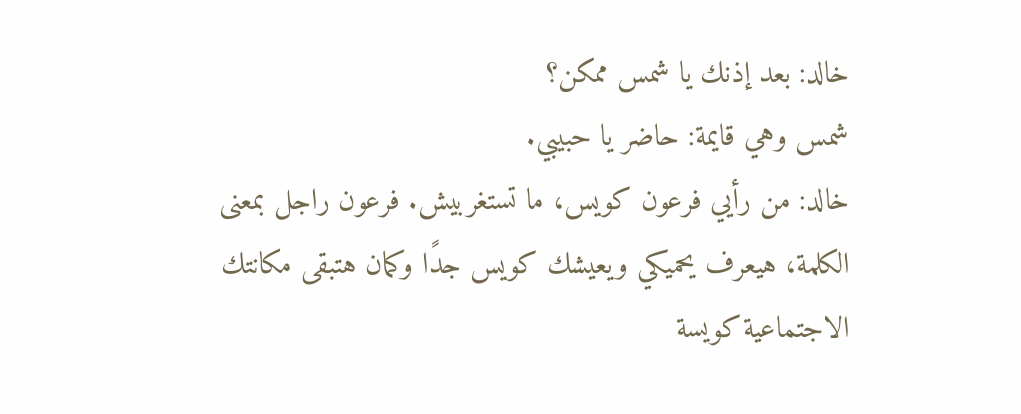خالد: بعد إذنك يا شمس ممكن؟
شمس وهي قايمة: حاضر يا حبيبي.
خالد: من رأيي فرعون كويس، ما تستغربيش. فرعون راجل بمعنى الكلمة، هيعرف يحميكي ويعيشك كويس جدًا وكمان هتبقى مكانتك الاجتماعية كويسة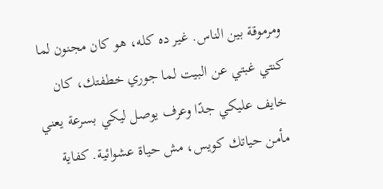ومرموقة بين الناس. غير ده كله، هو كان مجنون لما كنتي غبتي عن البيت لما جوري خطفتك، كان خايف عليكي جدًا وعرف يوصل ليكي بسرعة يعني مأمن حياتك كويس، مش حياة عشوائية. كفاية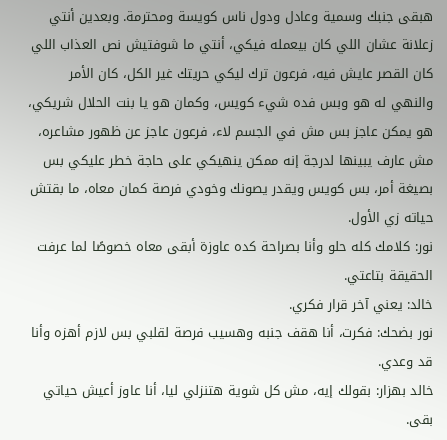هبقى جنبك وسمية وعادل ودول ناس كويسة ومحترمة. وبعدين أنتي زعلانة عشان اللي كان بيعمله فيكي، أنتي ما شوفتيش نص العذاب اللي كان القصر عايش فيه، فرعون ترك ليكي حريتك غير الكل، كان الأمر والنهي له هو وبس فده شيء كويس، وكمان هو يا بنت الحلال شريكي، هو يمكن عاجز بس مش في الجسم لاء، فرعون عاجز عن ظهور مشاعره، مش عارف يبينها لدرجة إنه ممكن ينهيكي على حاجة خطر عليكي بس بصيغة أمر، بس كويس ويقدر يصونك وخودي فرصة كمان معاه، ما بقتش حياته زي الأول.
نور: كلامك كله حلو وأنا بصراحة كده عاوزة أبقى معاه خصوصًا لما عرفت الحقيقة بتاعتي.
خالد: يعني آخر قرار فكري.
نور بضحك: فكرت، أنا هقف جنبه وهسيب فرصة لقلبي بس لازم أهزه وأنا قد وعدي.
خالد بهزار: بقولك إيه، مش كل شوية هتنزلي ليا، أنا عاوز أعيش حياتي بقى.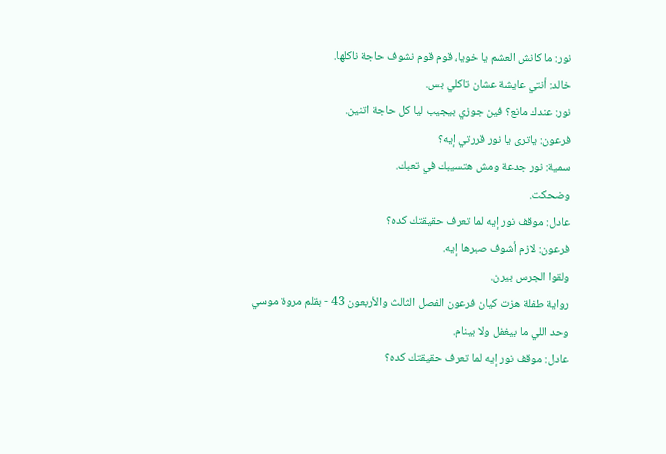نور: ما كانش العشم يا خويا، قوم قوم نشوف حاجة ناكلها.
خالد: أنتي عايشة عشان تاكلي بس.
نور: عندك مانع؟ فين جوزي بيجيب ليا كل حاجة اتنين.
فرعون: ياترى يا نور قررتي إيه؟
سمية: نور جدعة ومش هتسيبك في تعبك.
وضحكت.
عادل: موقف نور إيه لما تعرف حقيقتك كده؟
فرعون: لازم أشوف صبرها إيه.
ولقوا الجرس بيرن.
رواية طفلة هزت كيان فرعون الفصل الثالث والأربعون 43 - بقلم مروة موسي
وحد اللي ما بيغفل ولا بينام.
عادل: موقف نور إيه لما تعرف حقيقتك كده؟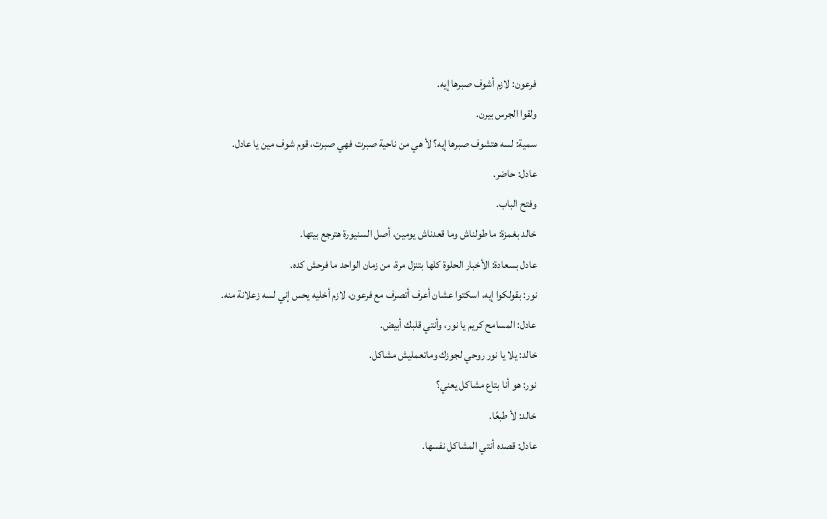فرعون: لازم أشوف صبرها إيه.
ولقوا الجرس بيرن.
سمية: لسه هتشوف صبرها إيه؟ لأ هي من ناحية صبرت فهي صبرت، قوم شوف مين يا عادل.
عادل: حاضر.
وفتح الباب.
خالد بغمزة: ما طولناش وما قعدناش يومين، أصل السنيورة هترجع بيتها.
عادل بسعادة: الأخبار الحلوة كلها بتنزل مرة، من زمان الواحد ما فرحش كده.
نور: بقولكوا إيه، اسكتوا عشان أعرف أتصرف مع فرعون، لازم أخليه يحس إني لسه زعلانة منه.
عادل: المسامح كريم يا نور، وأنتي قلبك أبيض.
خالد: يلا يا نور روحي لجوزك وماتعمليش مشاكل.
نور: هو أنا بتاع مشاكل يعني؟
خالد: لأ طبعًا.
عادل: قصده أنتي المشاكل نفسها.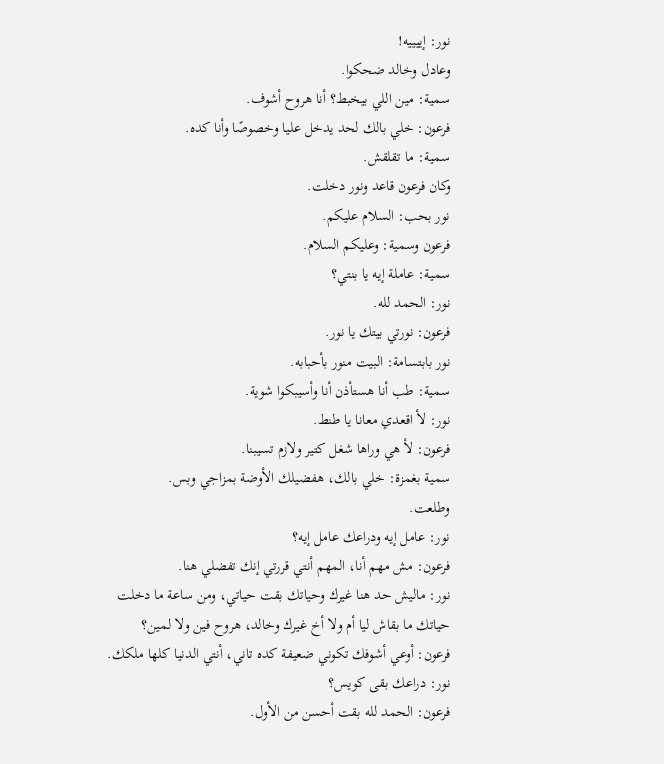نور: إييييه!
وعادل وخالد ضحكوا.
سمية: مين اللي بيخبط؟ أنا هروح أشوف.
فرعون: خلي بالك لحد يدخل عليا وخصوصًا وأنا كده.
سمية: ما تقلقش.
وكان فرعون قاعد ونور دخلت.
نور بحب: السلام عليكم.
فرعون وسمية: وعليكم السلام.
سمية: عاملة إيه يا بنتي؟
نور: الحمد لله.
فرعون: نورتي بيتك يا نور.
نور بابتسامة: البيت منور بأحبابه.
سمية: طب أنا هستأذن أنا وأسيبكوا شوية.
نور: لأ اقعدي معانا يا طنط.
فرعون: لأ هي وراها شغل كتير ولازم تسيبنا.
سمية بغمزة: خلي بالك، هفضيلك الأوضة بمزاجي وبس.
وطلعت.
نور: عامل إيه ودراعك عامل إيه؟
فرعون: مش مهم أنا، المهم أنتي قررتي إنك تفضلي هنا.
نور: ماليش حد هنا غيرك وحياتك بقت حياتي، ومن ساعة ما دخلت حياتك ما بقاش ليا أم ولا أخ غيرك وخالد، هروح فين ولا لمين؟
فرعون: أوعي أشوفك تكوني ضعيفة كده تاني، أنتي الدنيا كلها ملكك.
نور: دراعك بقى كويس؟
فرعون: الحمد لله بقت أحسن من الأول.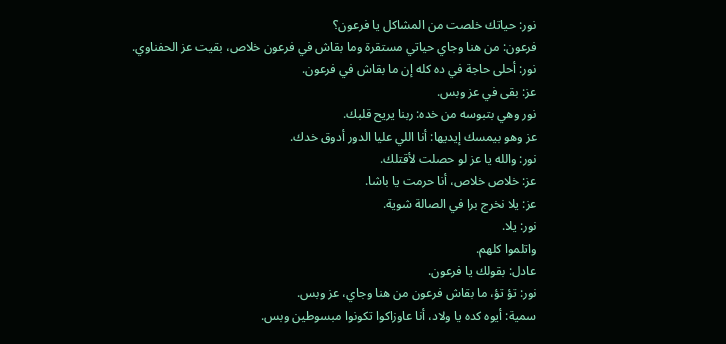نور: حياتك خلصت من المشاكل يا فرعون؟
فرعون: من هنا وجاي حياتي مستقرة وما بقاش في فرعون خلاص، بقيت عز الحفناوي.
نور: أحلى حاجة في ده كله إن ما بقاش في فرعون.
عز: بقى في عز وبس.
نور وهي بتبوسه من خده: ربنا يريح قلبك.
عز وهو بيمسك إيديها: أنا اللي عليا الدور أدوق خدك.
نور: والله يا عز لو حصلت لأقتلك.
عز: خلاص خلاص، أنا حرمت يا باشا.
عز: يلا نخرج برا في الصالة شوية.
نور: يلا.
واتلموا كلهم.
عادل: بقولك يا فرعون.
نور: تؤ تؤ، ما بقاش فرعون من هنا وجاي، عز وبس.
سمية: أيوه كده يا ولاد، أنا عاوزاكوا تكونوا مبسوطين وبس.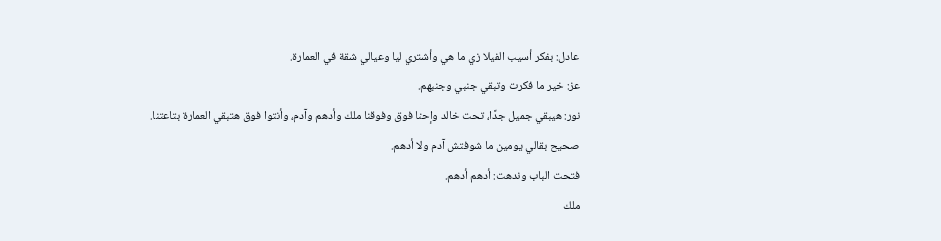عادل: بفكر أسيب الفيلا زي ما هي وأشتري ليا وعيالي شقة في العمارة.
عز: خير ما فكرت وتبقي جنبي وجنبهم.
نور: هيبقي جميل جدًا، تحت خالد وإحنا فوق وفوقنا ملك وأدهم وآدم، وأنتوا فوق هتبقي العمارة بتاعتنا.
صحيح بقالي يومين ما شوفتش آدم ولا أدهم.
فتحت الباب وندهت: أدهم أدهم.
ملك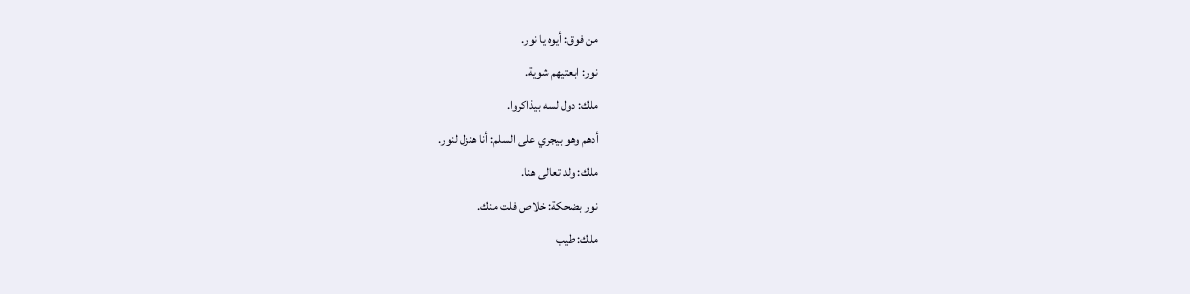من فوق: أيوه يا نور.
نور: ابعتيهم شوية.
ملك: دول لسه بيذاكروا.
أدهم وهو بيجري على السلم: أنا هنزل لنور.
ملك: ولد تعالى هنا.
نور بضحكة: خلاص فلت منك.
ملك: طيب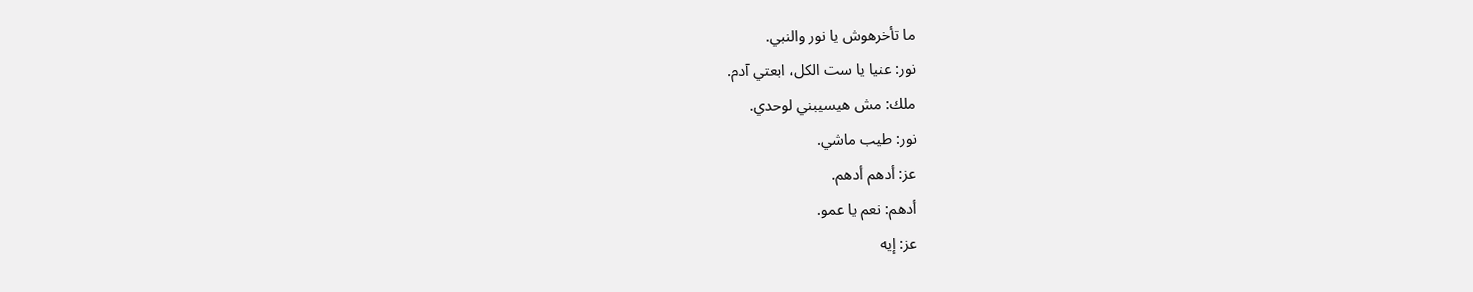ما تأخرهوش يا نور والنبي.
نور: عنيا يا ست الكل، ابعتي آدم.
ملك: مش هيسيبني لوحدي.
نور: طيب ماشي.
عز: أدهم أدهم.
أدهم: نعم يا عمو.
عز: إيه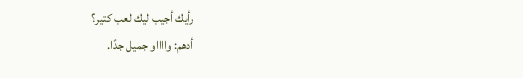رأيك أجيب ليك لعب كتير؟
أدهم: وااااو جميل جدًا.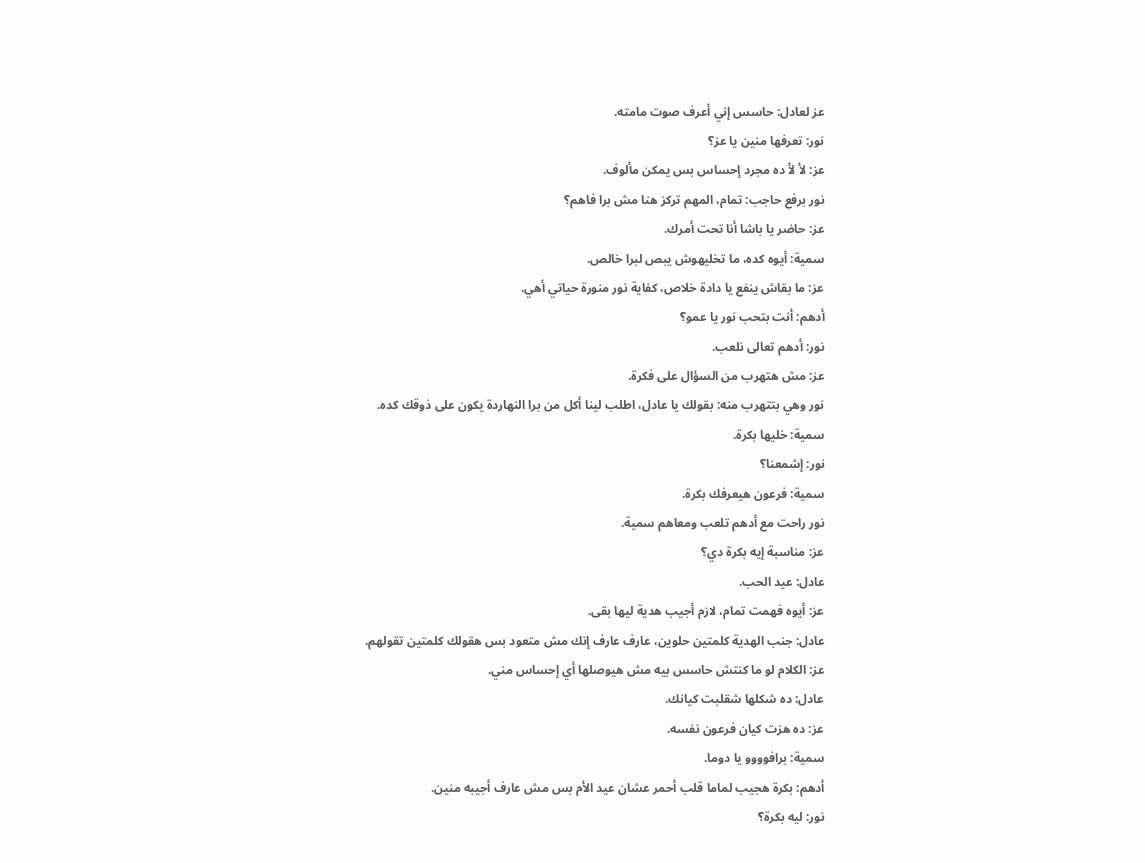عز لعادل: حاسس إني أعرف صوت مامته.
نور: تعرفها منين يا عز؟
عز: لأ لأ ده مجرد إحساس بس يمكن مألوف.
نور برفع حاجب: تمام، المهم تركز هنا مش برا فاهم؟
عز: حاضر يا باشا أنا تحت أمرك.
سمية: أيوه كده، ما تخليهوش يبص لبرا خالص.
عز: ما بقاش ينفع يا دادة خلاص، كفاية نور منورة حياتي أهي.
أدهم: أنت بتحب نور يا عمو؟
نور: أدهم تعالى نلعب.
عز: مش هتهرب من السؤال على فكرة.
نور وهي بتتهرب منه: بقولك يا عادل، اطلب لينا أكل من برا النهاردة يكون على ذوقك كده.
سمية: خليها بكرة.
نور: إشمعنا؟
سمية: فرعون هيعرفك بكرة.
نور راحت مع أدهم تلعب ومعاهم سمية.
عز: مناسبة إيه بكرة دي؟
عادل: عيد الحب.
عز: أيوه فهمت تمام، لازم أجيب هدية ليها بقى.
عادل: جنب الهدية كلمتين حلوين، عارف عارف إنك مش متعود بس هقولك كلمتين تقولهم.
عز: الكلام لو ما كنتش حاسس بيه مش هيوصلها أي إحساس مني.
عادل: ده شكلها شقلبت كيانك.
عز: ده هزت كيان فرعون نفسه.
سمية: برافوووو يا دوما.
أدهم: بكرة هجيب لماما قلب أحمر عشان عيد الأم بس مش عارف أجيبه منين.
نور: ليه بكرة؟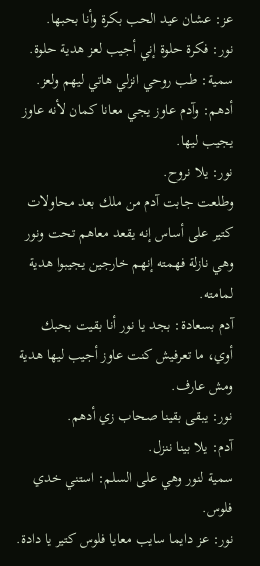عز: عشان عيد الحب بكرة وأنا بحبها.
نور: فكرة حلوة إني أجيب لعز هدية حلوة.
سمية: طب روحي انزلي هاتي ليهم ولعز.
أدهم: وآدم عاوز يجي معانا كمان لأنه عاوز يجيب ليها.
نور: يلا نروح.
وطلعت جابت آدم من ملك بعد محاولات كتير على أساس إنه يقعد معاهم تحت ونور وهي نازلة فهمته إنهم خارجين يجيبوا هدية لمامته.
آدم بسعادة: بجد يا نور أنا بقيت بحبك أوي، ما تعرفيش كنت عاوز أجيب ليها هدية ومش عارف.
نور: يبقى بقينا صحاب زي أدهم.
آدم: يلا بينا ننزل.
سمية لنور وهي على السلم: استني خدي فلوس.
نور: عز دايما سايب معايا فلوس كتير يا دادة.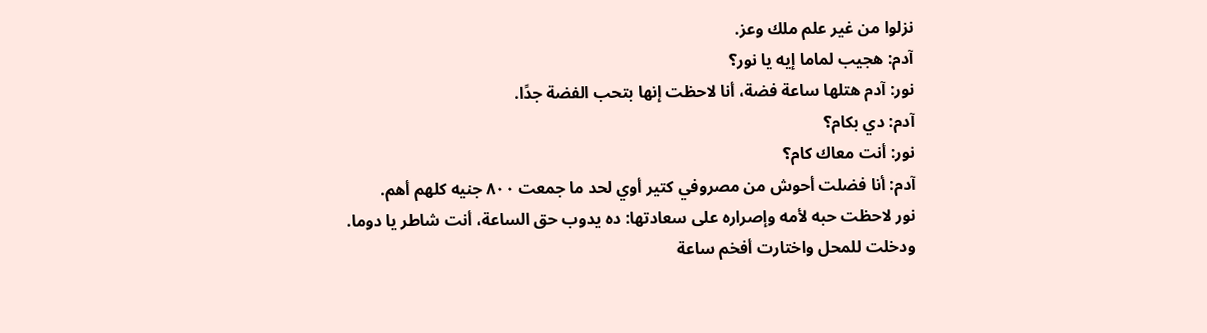نزلوا من غير علم ملك وعز.
آدم: هجيب لماما إيه يا نور؟
نور: آدم هتلها ساعة فضة، أنا لاحظت إنها بتحب الفضة جدًا.
آدم: دي بكام؟
نور: أنت معاك كام؟
آدم: أنا فضلت أحوش من مصروفي كتير أوي لحد ما جمعت ٨٠٠ جنيه كلهم أهم.
نور لاحظت حبه لأمه وإصراره على سعادتها: ده يدوب حق الساعة، أنت شاطر يا دوما.
ودخلت للمحل واختارت أفخم ساعة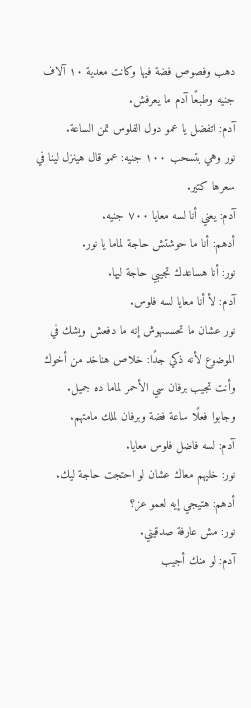دهب وفصوص فضة فيها وكانت معدية ١٠ آلاف جنيه وطبعًا آدم ما يعرفش.
آدم: اتفضل يا عمو دول الفلوس تمن الساعة.
نور وهي بتسحب ١٠٠ جنيه: عمو قال هينزل لينا في سعرها كتير.
آدم: يعني أنا لسه معايا ٧٠٠ جنيه.
أدهم: أنا ما حوشتش حاجة لماما يا نور.
نور: أنا هساعدك تجيبي حاجة ليها.
آدم: لأ أنا معايا لسه فلوس.
نور عشان ما تحسسهوش إنه ما دفعش ويشك في الموضوع لأنه ذكي جدًا: خلاص هناخد من أخوك وأنت تجيب برفان سي الأحمر لماما ده جميل.
وجابوا فعلًا ساعة فضة وبرفان لملك مامتهم.
آدم: لسه فاضل فلوس معايا.
نور: خليهم معاك عشان لو احتجت حاجة ليك.
أدهم: هتيجي إيه لعمو عز؟
نور: مش عارفة صدقيني.
آدم: لو منك أجيب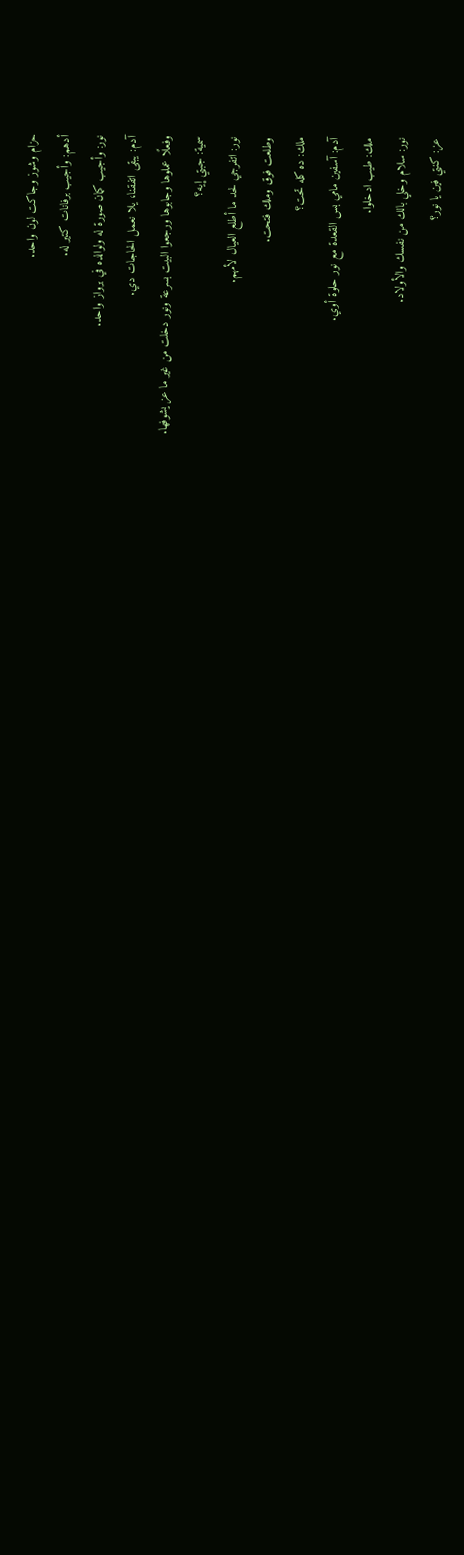حزام وشوز وجاكت لون واحد.
أدهم: وأجيب برفانات كتير له.
نور: وأجيب كمان صورة له ولوالده في برواز واحد.
آدم: يبقى اتفقنا، يلا نعمل الحاجات دي.
وفعلًا عملوها وجابوها ورجعوا البيت بسرعة ونور دخلت من غير ما عز يشوفها.
سمية: جبتي إيه؟
نور: اتفرجي لحد ما أطلع العيال لأمهم.
وطلعت فوق وملك فتحت.
ملك: ده كله تحت؟
آدم: آسفين مامي بس القعدة مع نور حلوة أوي.
ملك: طيب ادخلوا.
نور: سلام وخلي بالك من نفسك والأولاد.
عز: كنتي فين يا نور؟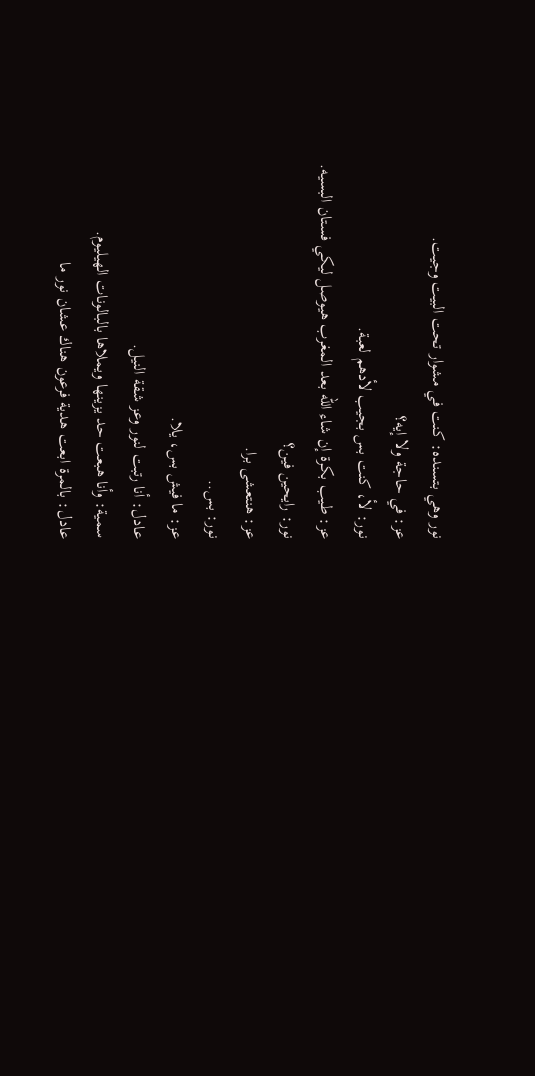نور وهي بتسنده: كنت في مشوار تحت البيت وجيت.
عز: في حاجة ولا إيه؟
نور: لأ، كنت بس بجيب لأدهم لعبة.
عز: طيب بكرة إن شاء الله بعد المغرب هيوصل ليكي فستان البسيه.
نور: رايحين فين؟
عز: هنتعشى برا.
نور: بس..
عز: ما فيش بس، يلا.
عادل: أنا رتبت لنور وعز شقة النيل.
سمية: وأنا هبعت حد يزينها ويملاها بالبالونات الهيليوم.
عادل: بالمرة ابعت هدية فرعون هناك عشان نور ما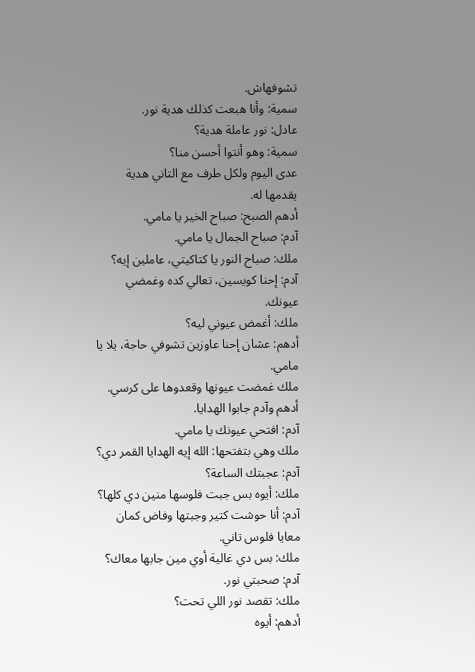تشوفهاش.
سمية: وأنا هبعت كذلك هدية نور.
عادل: نور عاملة هدية؟
سمية: وهو أنتوا أحسن منا؟
عدى اليوم ولكل طرف مع التاني هدية يقدمها له.
أدهم الصبح: صباح الخير يا مامي.
آدم: صباح الجمال يا مامي.
ملك: صباح النور يا كتاكيتي، عاملين إيه؟
آدم: إحنا كويسين، تعالي كده وغمضي عيونك.
ملك: أغمض عيوني ليه؟
أدهم: عشان إحنا عاوزين تشوفي حاجة، يلا يا مامي.
ملك غمضت عيونها وقعدوها على كرسي.
أدهم وآدم جابوا الهدايا.
آدم: افتحي عيونك يا مامي.
ملك وهي بتفتحها: الله إيه الهدايا القمر دي؟
آدم: عجبتك الساعة؟
ملك: أيوه بس جبت فلوسها منين دي كلها؟
آدم: أنا حوشت كتير وجبتها وفاض كمان معايا فلوس تاني.
ملك: بس دي غالية أوي مين جابها معاك؟
آدم: صحبتي نور.
ملك: تقصد نور اللي تحت؟
أدهم: أيوه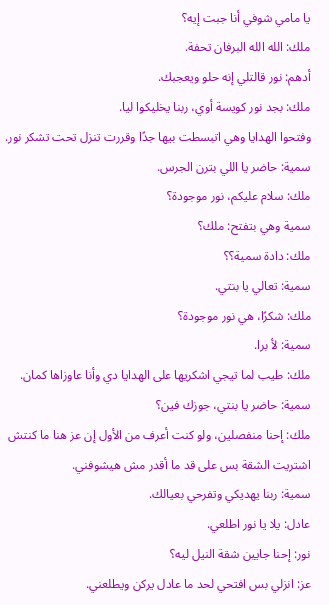يا مامي شوفي أنا جبت إيه؟
ملك: الله الله البرفان تحفة.
أدهم: نور قالتلي إنه حلو ويعجبك.
ملك: بجد نور كويسة أوي، ربنا يخليكوا ليا.
وفتحوا الهدايا وهي اتبسطت بيها جدًا وقررت تنزل تحت تشكر نور.
سمية: حاضر يا اللي بترن الجرس.
ملك: سلام عليكم، نور موجودة؟
سمية وهي بتفتح: ملك؟
ملك: دادة سمية؟؟
سمية: تعالي يا بنتي.
ملك: شكرًا، هي نور موجودة؟
سمية: لأ برا.
ملك: طيب لما تيجي اشكريها على الهدايا دي وأنا عاوزاها كمان.
سمية: حاضر يا بنتي، جوزك فين؟
ملك: إحنا منفصلين، ولو كنت أعرف من الأول إن عز هنا ما كنتش اشتريت الشقة بس على قد ما أقدر مش هيشوفني.
سمية: ربنا يهديكي وتفرحي بعيالك.
عادل: يلا يا نور اطلعي.
نور: إحنا جايين شقة النيل ليه؟
عز: انزلي بس افتحي لحد ما عادل يركن ويطلعني.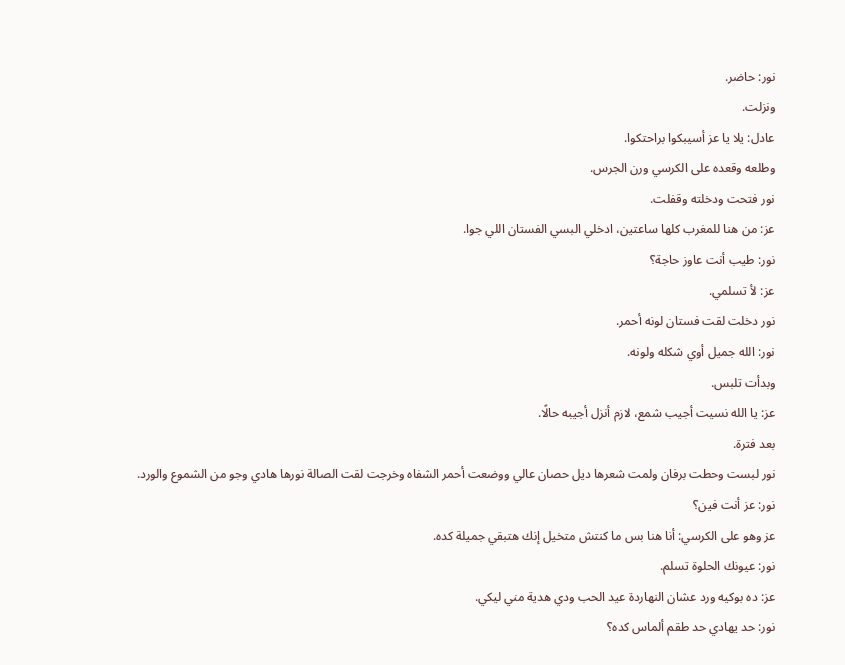نور: حاضر.
ونزلت.
عادل: يلا يا عز أسيبكوا براحتكوا.
وطلعه وقعده على الكرسي ورن الجرس.
نور فتحت ودخلته وقفلت.
عز: من هنا للمغرب كلها ساعتين، ادخلي البسي الفستان اللي جوا.
نور: طيب أنت عاوز حاجة؟
عز: لأ تسلمي.
نور دخلت لقت فستان لونه أحمر.
نور: الله جميل أوي شكله ولونه.
وبدأت تلبس.
عز: يا الله نسيت أجيب شمع، لازم أنزل أجيبه حالًا.
بعد فترة.
نور لبست وحطت برفان ولمت شعرها ديل حصان عالي ووضعت أحمر الشفاه وخرجت لقت الصالة نورها هادي وجو من الشموع والورد.
نور: عز أنت فين؟
عز وهو على الكرسي: أنا هنا بس ما كنتش متخيل إنك هتبقي جميلة كده.
نور: عيونك الحلوة تسلم.
عز: ده بوكيه ورد عشان النهاردة عيد الحب ودي هدية مني ليكي.
نور: حد يهادي حد طقم ألماس كده؟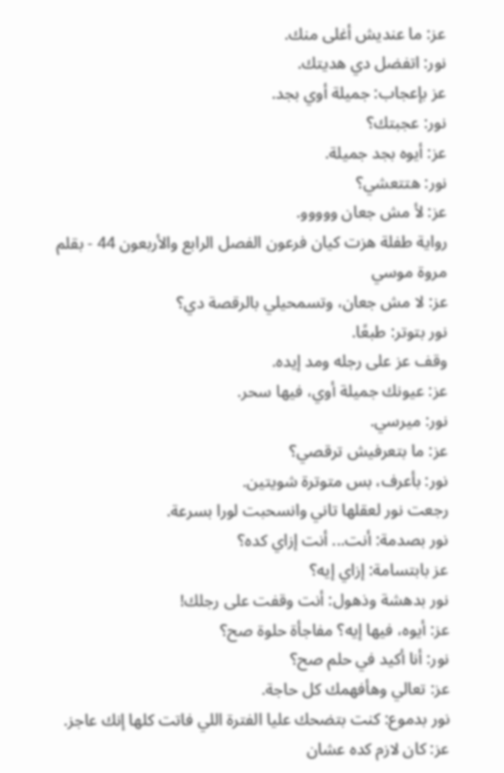عز: ما عنديش أغلى منك.
نور: اتفضل دي هديتك.
عز بإعجاب: جميلة أوي بجد.
نور: عجبتك؟
عز: أيوه بجد جميلة.
نور: هتتعشي؟
عز: لأ مش جعان ووووو.
رواية طفلة هزت كيان فرعون الفصل الرابع والأربعون 44 - بقلم مروة موسي
عز: لا مش جعان، وتسمحيلي بالرقصة دي؟
نور بتوتر: طبعًا.
وقف عز على رجله ومد إيده.
عز: عيونك جميلة أوي، فيها سحر.
نور: ميرسي.
عز: ما بتعرفيش ترقصي؟
نور: بأعرف، بس متوترة شويتين.
رجعت نور لعقلها تاني وانسحبت لورا بسرعة.
نور بصدمة: أنت... أنت إزاي كده؟
عز بابتسامة: إزاي إيه؟
نور بدهشة وذهول: أنت وقفت على رجلك!
عز: أيوه، فيها إيه؟ مفاجأة حلوة صح؟
نور: أنا أكيد في حلم صح؟
عز: تعالي وهأفهمك كل حاجة.
نور بدموع: كنت بتضحك عليا الفترة اللي فاتت كلها إنك عاجز.
عز: كان لازم كده عشان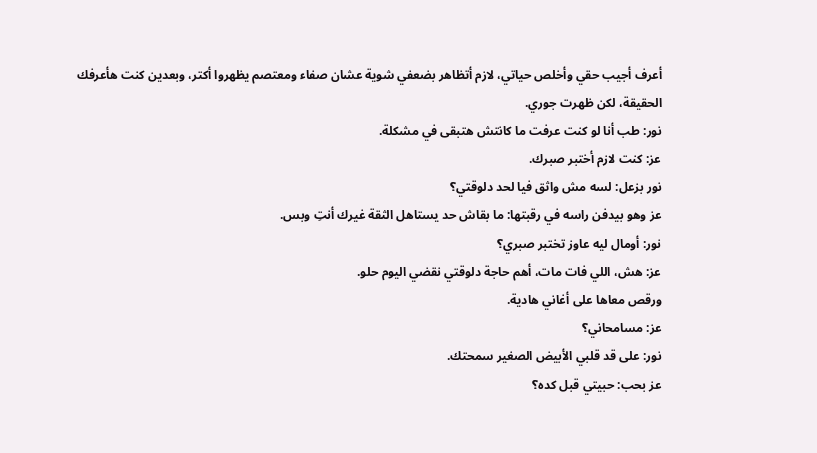أعرف أجيب حقي وأخلص حياتي، لازم أتظاهر بضعفي شوية عشان صفاء ومعتصم يظهروا أكتر، وبعدين كنت هأعرفك الحقيقة، لكن ظهرت جوري.
نور: طب أنا لو كنت عرفت ما كانتش هتبقى في مشكلة.
عز: كنت لازم أختبر صبرك.
نور بزعل: لسه مش واثق فيا لحد دلوقتي؟
عز وهو بيدفن راسه في رقبتها: ما بقاش حد يستاهل الثقة غيرك أنتِ وبس.
نور: أومال ليه عاوز تختبر صبري؟
عز: هش، اللي فات مات، أهم حاجة دلوقتي نقضي اليوم حلو.
ورقص معاها على أغاني هادية.
عز: مسامحاني؟
نور: على قد قلبي الأبيض الصغير سمحتك.
عز بحب: حبيتي قبل كده؟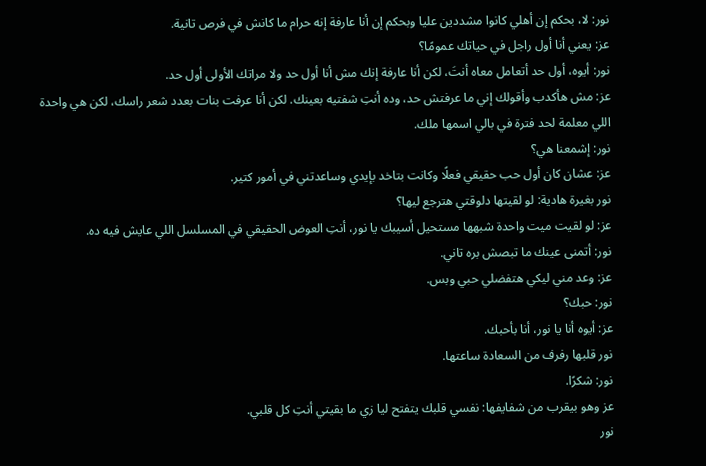نور: لا، بحكم إن أهلي كانوا مشددين عليا وبحكم إن أنا عارفة إنه حرام ما كانش في فرص تانية.
عز: يعني أنا أول راجل في حياتك عمومًا؟
نور: أيوه، أول حد أتعامل معاه أنتَ، لكن أنا عارفة إنك مش أنا أول حد ولا مراتك الأولى أول حد.
عز: مش هأكدب وأقولك إني ما عرفتش حد، وده أنتِ شفتيه بعينك. لكن أنا عرفت بنات بعدد شعر راسك، لكن هي واحدة اللي معلمة لحد فترة في بالي اسمها ملك.
نور: إشمعنا هي؟
عز: عشان كان أول حب حقيقي فعلًا وكانت بتاخد بإيدي وساعدتني في أمور كتير.
نور بغيرة هادية: لو لقيتها دلوقتي هترجع ليها؟
عز: لو لقيت ميت واحدة شبهها مستحيل أسيبك يا نور، أنتِ العوض الحقيقي في المسلسل اللي عايش فيه ده.
نور: أتمنى عينك ما تبصش بره تاني.
عز: وعد مني ليكي هتفضلي حبي وبس.
نور: حبك؟
عز: أيوه أنا يا نور، أنا بأحبك.
نور قلبها رفرف من السعادة ساعتها.
نور: شكرًا.
عز وهو بيقرب من شفايفها: نفسي قلبك يتفتح ليا زي ما بقيتي أنتِ كل قلبي.
نور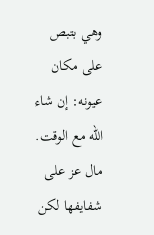وهي بتبص على مكان عيونه: إن شاء الله مع الوقت.
مال عز على شفايفها لكن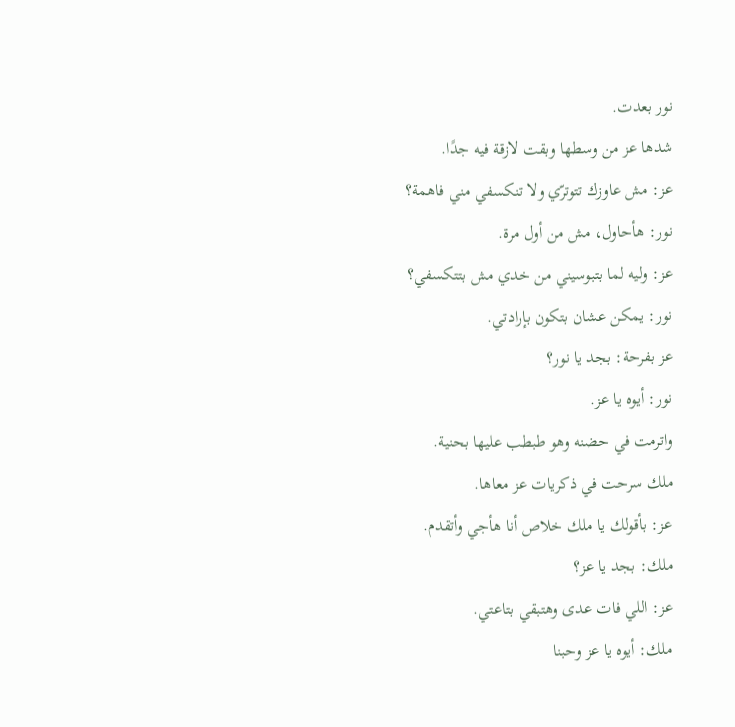نور بعدت.
شدها عز من وسطها وبقت لازقة فيه جدًا.
عز: مش عاوزك تتوترّي ولا تنكسفي مني فاهمة؟
نور: هأحاول، مش من أول مرة.
عز: وليه لما بتبوسيني من خدي مش بتتكسفي؟
نور: يمكن عشان بتكون بإرادتي.
عز بفرحة: بجد يا نور؟
نور: أيوه يا عز.
واترمت في حضنه وهو طبطب عليها بحنية.
ملك سرحت في ذكريات عز معاها.
عز: بأقولك يا ملك خلاص أنا هأجي وأتقدم.
ملك: بجد يا عز؟
عز: اللي فات عدى وهتبقي بتاعتي.
ملك: أيوه يا عز وحبنا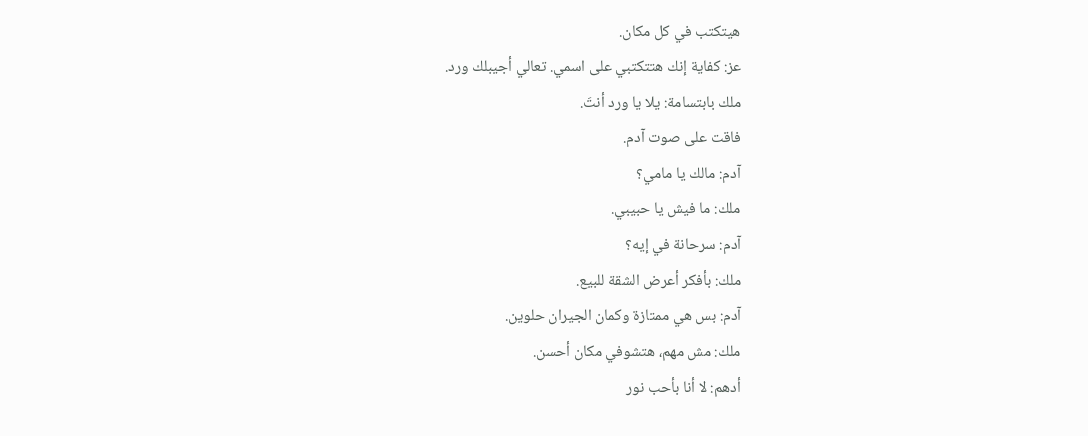هيتكتب في كل مكان.
عز: كفاية إنك هتتكتبي على اسمي. تعالي أجيبلك ورد.
ملك بابتسامة: يلا يا ورد أنتَ.
فاقت على صوت آدم.
آدم: مالك يا مامي؟
ملك: ما فيش يا حبيبي.
آدم: سرحانة في إيه؟
ملك: بأفكر أعرض الشقة للبيع.
آدم: بس هي ممتازة وكمان الجيران حلوين.
ملك: مش مهم، هتشوفي مكان أحسن.
أدهم: لا أنا بأحب نور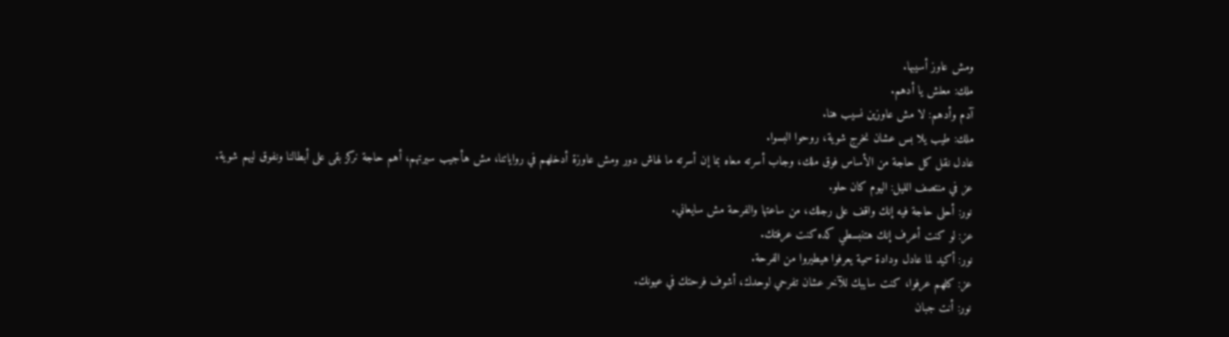ومش عاوز أسيبها.
ملك: معلش يا أدهم.
آدم وأدهم: لا مش عاوزين نسيب هنا.
ملك: طيب يلا بس عشان نخرج شوية، روحوا البسوا.
عادل نقل كل حاجة من الأساس فوق ملك، وجاب أسرته معاه بما إن أسرته ما لهاش دور ومش عاوزة أدخلهم في رواياتنا، مش هأجيب سيرتهم، أهم حاجة نركز بقى على أبطالنا ونفوق ليهم شوية.
عز في منتصف الليل: اليوم كان حلو.
نور: أحلى حاجة فيه إنك واقف على رجلك، من ساعتها والفرحة مش سايعاني.
عز: لو كنت أعرف إنك هتنبسطي كده كنت عرفتك.
نور: أكيد لما عادل ودادة سمية يعرفوا هيطيروا من الفرحة.
عز: كلهم عرفوا، كنت سايبك للآخر عشان تفرحي لوحدك، أشوف فرحتك في عيونك.
نور: أنت جبان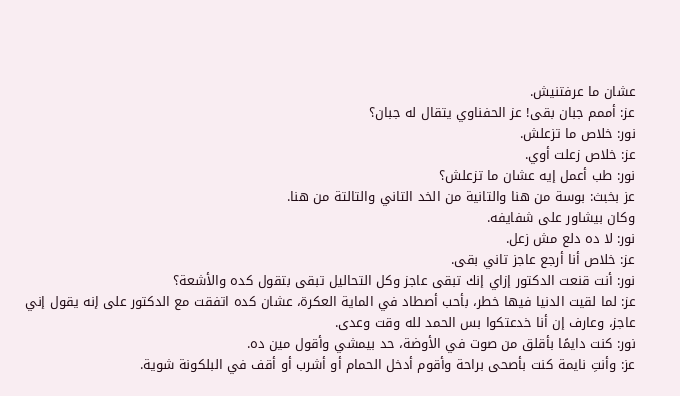عشان ما عرفتنيش.
عز: أممم جبان بقى! عز الحفناوي يتقال له جبان؟
نور: خلاص ما تزعلش.
عز: خلاص زعلت أوي.
نور: طب أعمل إيه عشان ما تزعلش؟
عز بخبث: بوسة من هنا والتانية من الخد التاني والتالتة من هنا.
وكان بيشاور على شفايفه.
نور: لا ده دلع مش زعل.
عز: خلاص أنا أرجع عاجز تاني بقى.
نور: أنت قنعت الدكتور إزاي إنك تبقى عاجز وكل التحاليل تبقى بتقول كده والأشعة؟
عز: لما لقيت الدنيا فيها خطر، بأحب أصطاد في الماية العكرة، عشان كده اتفقت مع الدكتور على إنه يقول إني عاجز، وعارف إن أنا خدعتكوا بس الحمد لله وقت وعدى.
نور: كنت دايمًا بأقلق من صوت في الأوضة، حد بيمشي وأقول مين ده.
عز: وأنتِ نايمة كنت بأصحى براحة وأقوم أدخل الحمام أو أشرب أو أقف في البلكونة شوية.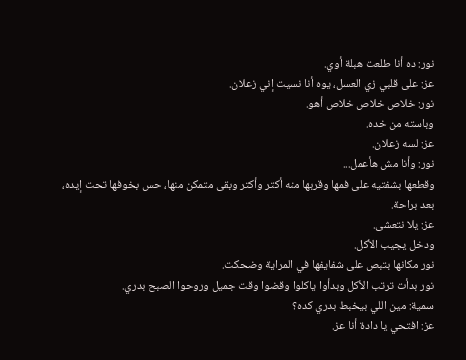نور: ده أنا طلعت هبلة أوي.
عز: على قلبي زي العسل، يوه أنا نسيت إني زعلان.
نور: خلاص خلاص خلاص أهو.
وباسته من خده.
عز: لسه زعلان.
نور: وأنا مش هأعمل...
وقطعها بشفتيه على فمها وقربها منه أكتر وأكتر وبقى متمكن منها، حس بخوفها تحت إيده، بعد براحة.
عز: يلا نتعشى.
ودخل يجيب الأكل.
نور مكانها بتبص على شفايفها في المراية وضحكت.
نور بدأت ترتب الأكل وبدأوا ياكلوا وقضوا وقت جميل وروحوا الصبح بدري.
سمية: مين اللي بيخبط بدري كده؟
عز: افتحي يا دادة أنا عز.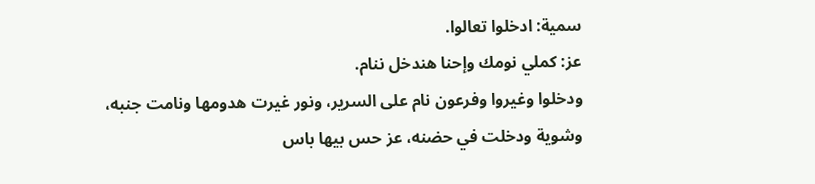سمية: ادخلوا تعالوا.
عز: كملي نومك وإحنا هندخل ننام.
ودخلوا وغيروا وفرعون نام على السرير، ونور غيرت هدومها ونامت جنبه، وشوية ودخلت في حضنه، عز حس بيها باس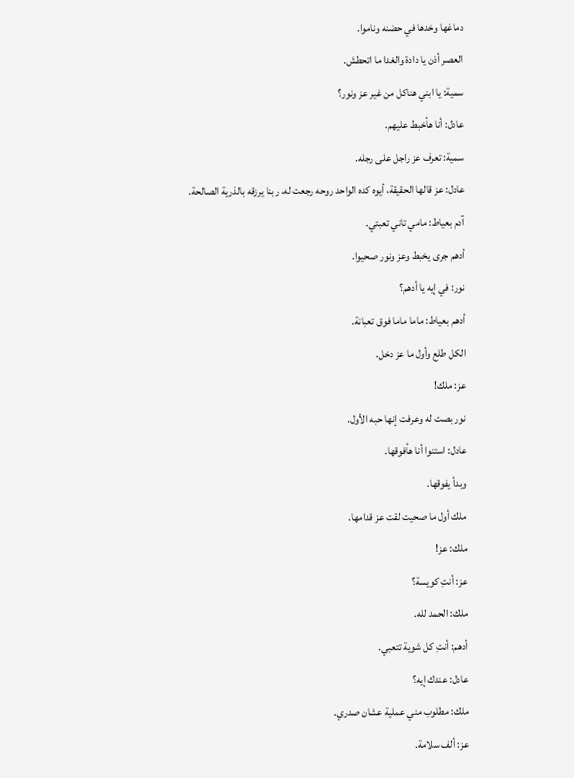دماغها وخدها في حضنه وناموا.
العصر أذن يا دادة والغدا ما اتحطش.
سمية: يا ابني هناكل من غير عز ونور؟
عادل: أنا هأخبط عليهم.
سمية: تعرف عز راجل على رجله.
عادل: عز قالها الحقيقة، أيوه كده الواحد روحه رجعت له، ربنا يرزقه بالذرية الصالحة.
آدم بعياط: مامي تاني تعبتي.
أدهم جرى يخبط وعز ونور صحيوا.
نور: في إيه يا أدهم؟
أدهم بعياط: ماما ماما فوق تعبانة.
الكل طلع وأول ما عز دخل.
عز: ملك!
نور بصت له وعرفت إنها حبه الأول.
عادل: استنوا أنا هأفوقها.
وبدأ يفوقها.
ملك أول ما صحيت لقت عز قدامها.
ملك: عز!
عز: أنتِ كويسة؟
ملك: الحمد لله.
أدهم: أنتِ كل شوية تتعبي.
عادل: عندك إيه؟
ملك: مطلوب مني عملية عشان صدري.
عز: ألف سلامة.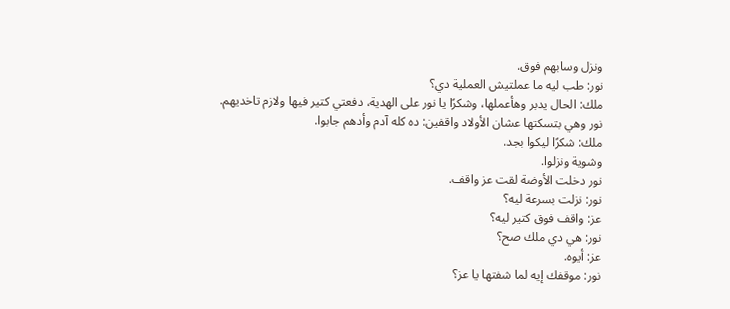ونزل وسابهم فوق.
نور: طب ليه ما عملتيش العملية دي؟
ملك: الحال يدبر وهأعملها، وشكرًا يا نور على الهدية، دفعتي كتير فيها ولازم تاخديهم.
نور وهي بتسكتها عشان الأولاد واقفين: ده كله آدم وأدهم جابوا.
ملك: شكرًا ليكوا بجد.
وشوية ونزلوا.
نور دخلت الأوضة لقت عز واقف.
نور: نزلت بسرعة ليه؟
عز: واقف فوق كتير ليه؟
نور: هي دي ملك صح؟
عز: أيوه.
نور: موقفك إيه لما شفتها يا عز؟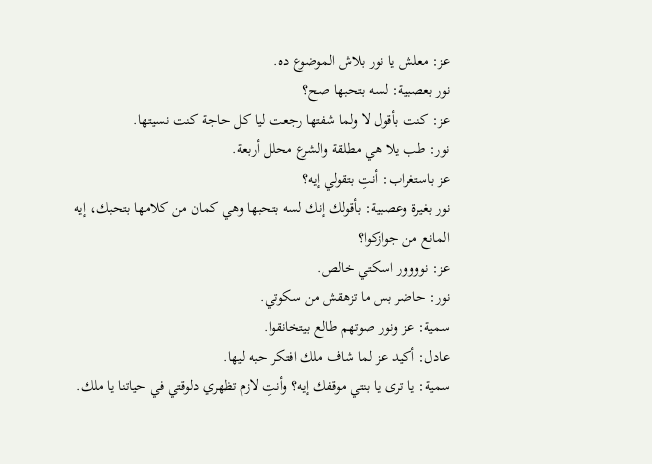عز: معلش يا نور بلاش الموضوع ده.
نور بعصبية: لسه بتحبها صح؟
عز: كنت بأقول لا ولما شفتها رجعت ليا كل حاجة كنت نسيتها.
نور: طب يلا هي مطلقة والشرع محلل أربعة.
عز باستغراب: أنتِ بتقولي إيه؟
نور بغيرة وعصبية: بأقولك إنك لسه بتحبها وهي كمان من كلامها بتحبك، إيه المانع من جوازكوا؟
عز: نوووور اسكتي خالص.
نور: حاضر بس ما تزهقش من سكوتي.
سمية: عز ونور صوتهم طالع بيتخانقوا.
عادل: أكيد عز لما شاف ملك افتكر حبه ليها.
سمية: يا ترى يا بنتي موقفك إيه؟ وأنتِ لازم تظهري دلوقتي في حياتنا يا ملك.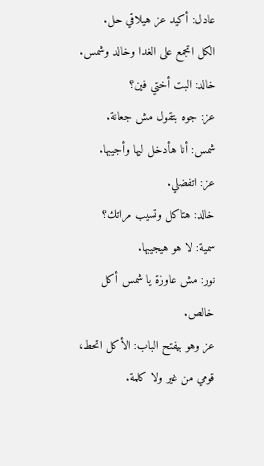عادل: أكيد عز هيلاقي حل.
الكل اتجمع على الغدا وخالد وشمس.
خالد: البت أختي فين؟
عز: جوه بتقول مش جعانة.
شمس: أنا هأدخل ليها وأجيبها.
عز: اتفضلي.
خالد: هتاكل وتسيب مراتك؟
سمية: لا هو هيجيبها.
نور: مش عاوزة يا شمس أكل خالص.
عز وهو بيفتح الباب: الأكل اتحط، قومي من غير ولا كلمة.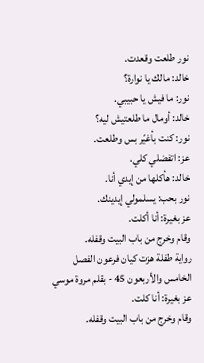نور طلعت وقعدت.
خالد: مالك يا نوارة؟
نور: ما فيش يا حبيبي.
خالد: أومال ما طلعتيش ليه؟
نور: كنت بأغيّر بس وطلعت.
عز: اتفضلي كلي.
خالد: هأكلها من إيدي أنا.
نور بحب: يسلمولي إيدينك.
عز بغيرة: أنا أكلت.
وقام وخرج من باب البيت وقفله.
رواية طفلة هزت كيان فرعون الفصل الخامس والأربعون 45 - بقلم مروة موسي
عز بغيرة: أنا كلت.
وقام وخرج من باب البيت وقفله.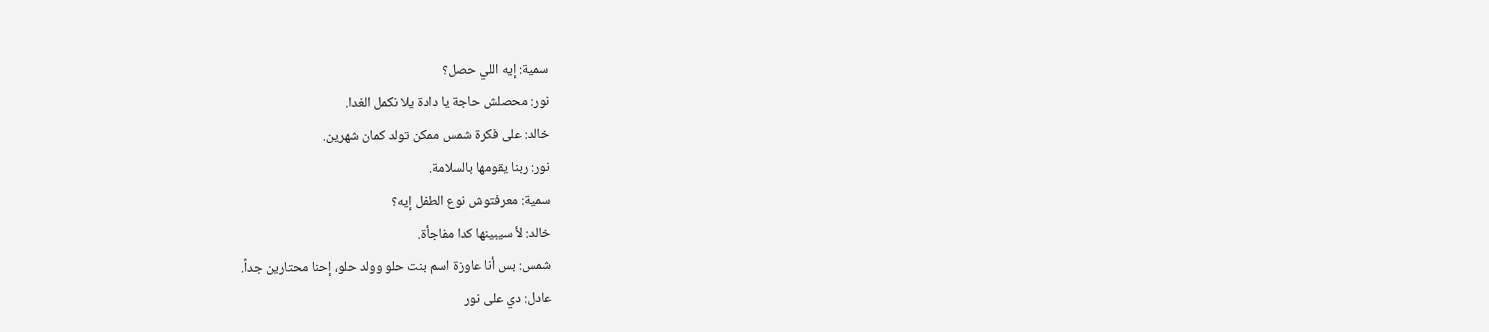سمية: إيه اللي حصل؟
نور: محصلش حاجة يا دادة يلا نكمل الغدا.
خالد: على فكرة شمس ممكن تولد كمان شهرين.
نور: ربنا يقومها بالسلامة.
سمية: معرفتوش نوع الطفل إيه؟
خالد: لأ سيبينها كدا مفاجأة.
شمس: بس أنا عاوزة اسم بنت حلو وولد حلو، إحنا محتارين جداً.
عادل: دي على نور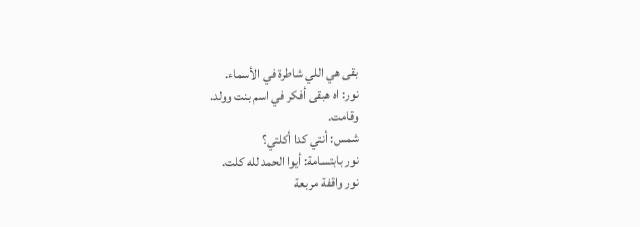بقى هي اللي شاطرة في الأسماء.
نور: اه هبقى أفكر في اسم بنت وولد.
وقامت.
شمس: أنتي كدا أكلتي؟
نور بابتسامة: أيوا الحمد لله كلت.
نور واقفة مربعة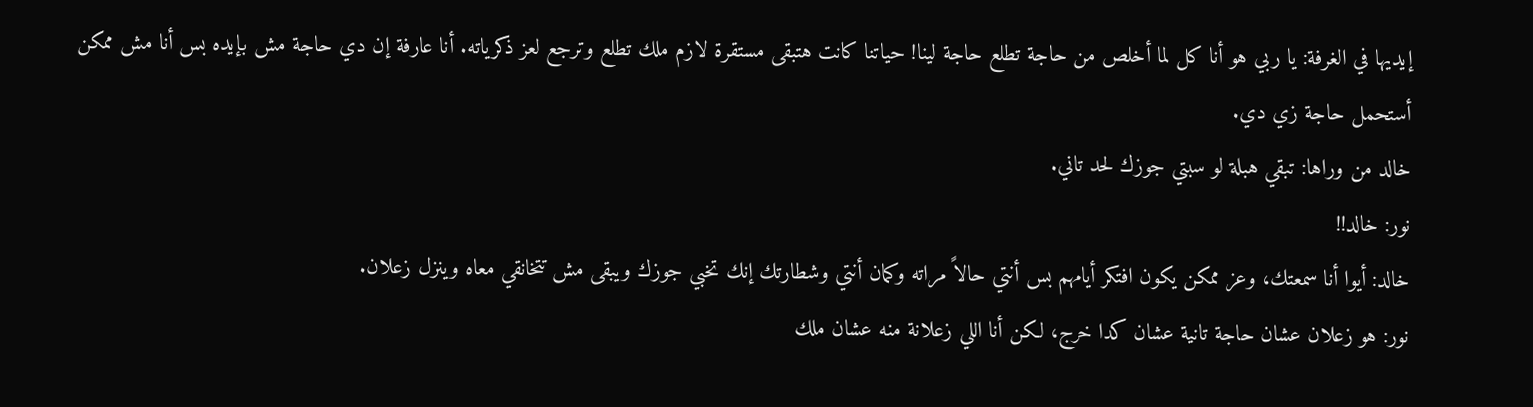إيديها في الغرفة: يا ربي هو أنا كل لما أخلص من حاجة تطلع حاجة لينا! حياتنا كانت هتبقى مستقرة لازم ملك تطلع وترجع لعز ذكرياته. أنا عارفة إن دي حاجة مش بإيده بس أنا مش ممكن أستحمل حاجة زي دي.
خالد من وراها: تبقي هبلة لو سبتي جوزك لحد تاني.
نور: خالد!!
خالد: أيوا أنا سمعتك، وعز ممكن يكون افتكر أيامهم بس أنتي حالاً مراته وكمان أنتي وشطارتك إنك تخبي جوزك ويبقى مش تتخانقي معاه وينزل زعلان.
نور: هو زعلان عشان حاجة تانية عشان كدا خرج، لكن أنا اللي زعلانة منه عشان ملك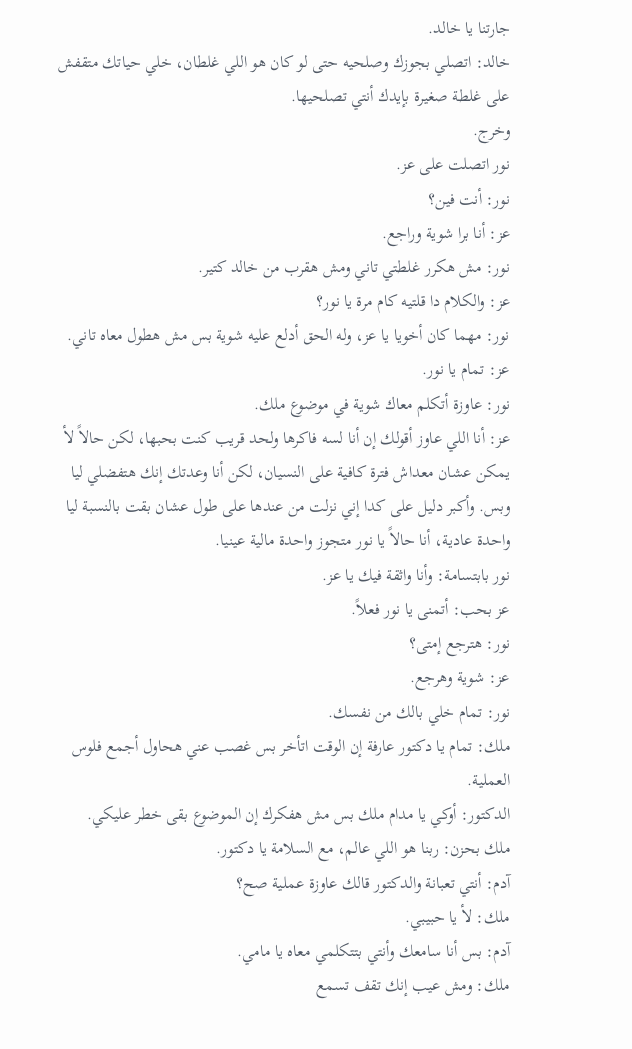جارتنا يا خالد.
خالد: اتصلي بجوزك وصلحيه حتى لو كان هو اللي غلطان، خلي حياتك متقفش على غلطة صغيرة بإيدك أنتي تصلحيها.
وخرج.
نور اتصلت على عز.
نور: أنت فين؟
عز: أنا برا شوية وراجع.
نور: مش هكرر غلطتي تاني ومش هقرب من خالد كتير.
عز: والكلام دا قلتيه كام مرة يا نور؟
نور: مهما كان أخويا يا عز، وله الحق أدلع عليه شوية بس مش هطول معاه تاني.
عز: تمام يا نور.
نور: عاوزة أتكلم معاك شوية في موضوع ملك.
عز: أنا اللي عاوز أقولك إن أنا لسه فاكرها ولحد قريب كنت بحبها، لكن حالاً لأ يمكن عشان معداش فترة كافية على النسيان، لكن أنا وعدتك إنك هتفضلي ليا وبس. وأكبر دليل على كدا إني نزلت من عندها على طول عشان بقت بالنسبة ليا واحدة عادية، أنا حالاً يا نور متجوز واحدة مالية عينيا.
نور بابتسامة: وأنا واثقة فيك يا عز.
عز بحب: أتمنى يا نور فعلاً.
نور: هترجع إمتى؟
عز: شوية وهرجع.
نور: تمام خلي بالك من نفسك.
ملك: تمام يا دكتور عارفة إن الوقت اتأخر بس غصب عني هحاول أجمع فلوس العملية.
الدكتور: أوكي يا مدام ملك بس مش هفكرك إن الموضوع بقى خطر عليكي.
ملك بحزن: ربنا هو اللي عالم، مع السلامة يا دكتور.
آدم: أنتي تعبانة والدكتور قالك عاوزة عملية صح؟
ملك: لأ يا حبيبي.
آدم: بس أنا سامعك وأنتي بتتكلمي معاه يا مامي.
ملك: ومش عيب إنك تقف تسمع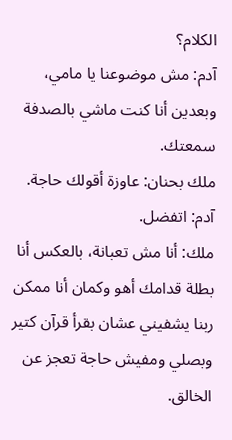الكلام؟
آدم: مش موضوعنا يا مامي، وبعدين أنا كنت ماشي بالصدفة سمعتك.
ملك بحنان: عاوزة أقولك حاجة.
آدم: اتفضل.
ملك: أنا مش تعبانة، بالعكس أنا بطلة قدامك أهو وكمان أنا ممكن ربنا يشفيني عشان بقرأ قرآن كتير وبصلي ومفيش حاجة تعجز عن الخالق.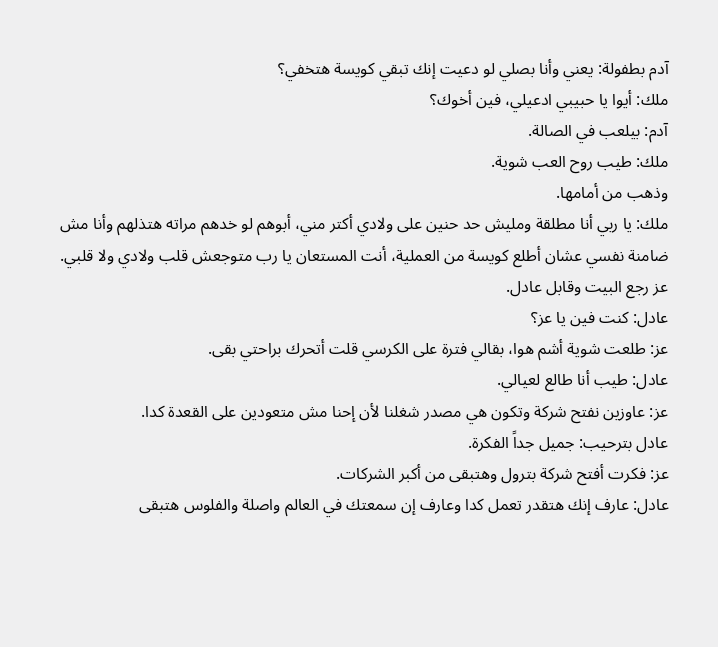آدم بطفولة: يعني وأنا بصلي لو دعيت إنك تبقي كويسة هتخفي؟
ملك: أيوا يا حبيبي ادعيلي، فين أخوك؟
آدم: بيلعب في الصالة.
ملك: طيب روح العب شوية.
وذهب من أمامها.
ملك: يا ربي أنا مطلقة ومليش حد حنين على ولادي أكتر مني، أبوهم لو خدهم مراته هتذلهم وأنا مش ضامنة نفسي عشان أطلع كويسة من العملية، أنت المستعان يا رب متوجعش قلب ولادي ولا قلبي.
عز رجع البيت وقابل عادل.
عادل: كنت فين يا عز؟
عز: طلعت شوية أشم هوا، بقالي فترة على الكرسي قلت أتحرك براحتي بقى.
عادل: طيب أنا طالع لعيالي.
عز: عاوزين نفتح شركة وتكون هي مصدر شغلنا لأن إحنا مش متعودين على القعدة كدا.
عادل بترحيب: جميل جداً الفكرة.
عز: فكرت أفتح شركة بترول وهتبقى من أكبر الشركات.
عادل: عارف إنك هتقدر تعمل كدا وعارف إن سمعتك في العالم واصلة والفلوس هتبقى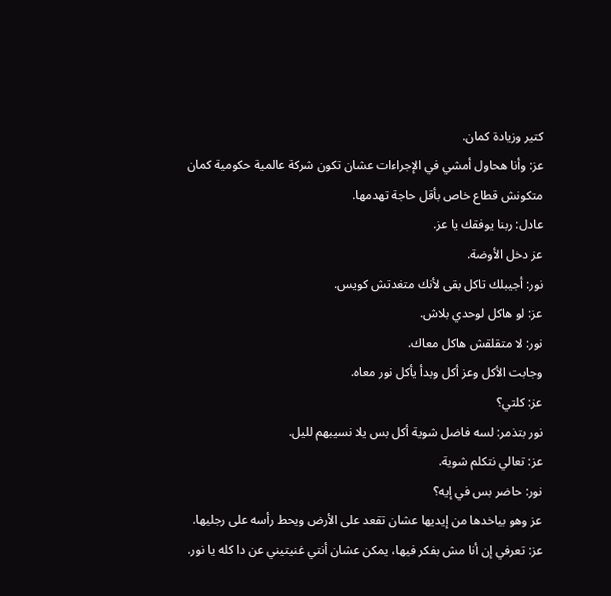كتير وزيادة كمان.
عز: وأنا هحاول أمشي في الإجراءات عشان تكون شركة عالمية حكومية كمان متكونش قطاع خاص بأقل حاجة تهدمها.
عادل: ربنا يوفقك يا عز.
عز دخل الأوضة.
نور: أجيبلك تاكل بقى لأنك متغدتش كويس.
عز: لو هاكل لوحدي بلاش.
نور: لا متقلقش هاكل معاك.
وجابت الأكل وعز أكل وبدأ يأكل نور معاه.
عز: كلتي؟
نور بتذمر: لسه فاضل شوية أكل بس يلا نسيبهم لليل.
عز: تعالي نتكلم شوية.
نور: حاضر بس في إيه؟
عز وهو بياخدها من إيديها عشان تقعد على الأرض ويحط رأسه على رجليها.
عز: تعرفي إن أنا مش بفكر فيها، يمكن عشان أنتي غنيتيني عن دا كله يا نور.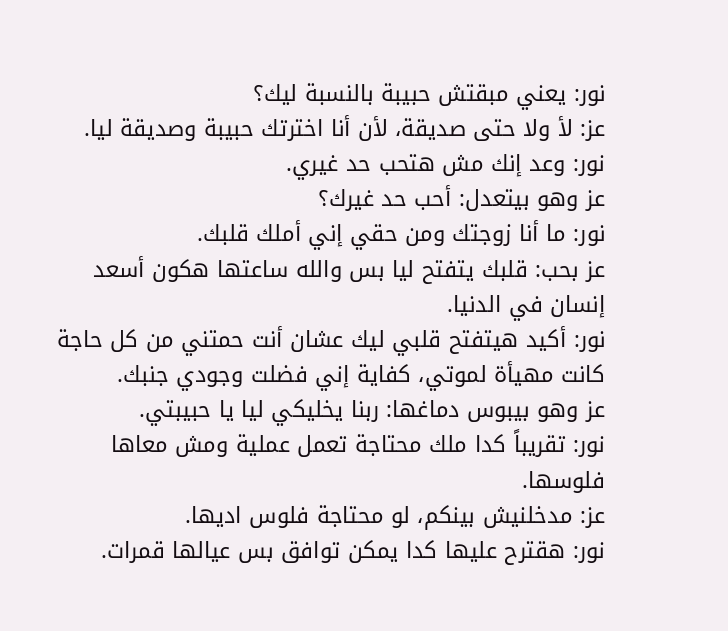نور: يعني مبقتش حبيبة بالنسبة ليك؟
عز: لأ ولا حتى صديقة، لأن أنا اخترتك حبيبة وصديقة ليا.
نور: وعد إنك مش هتحب حد غيري.
عز وهو بيتعدل: أحب حد غيرك؟
نور: ما أنا زوجتك ومن حقي إني أملك قلبك.
عز بحب: قلبك يتفتح ليا بس والله ساعتها هكون أسعد إنسان في الدنيا.
نور: أكيد هيتفتح قلبي ليك عشان أنت حمتني من كل حاجة كانت مهيأة لموتي، كفاية إني فضلت وجودي جنبك.
عز وهو بيبوس دماغها: ربنا يخليكي ليا يا حبيبتي.
نور: تقريباً كدا ملك محتاجة تعمل عملية ومش معاها فلوسها.
عز: مدخلنيش بينكم، لو محتاجة فلوس اديها.
نور: هقترح عليها كدا يمكن توافق بس عيالها قمرات.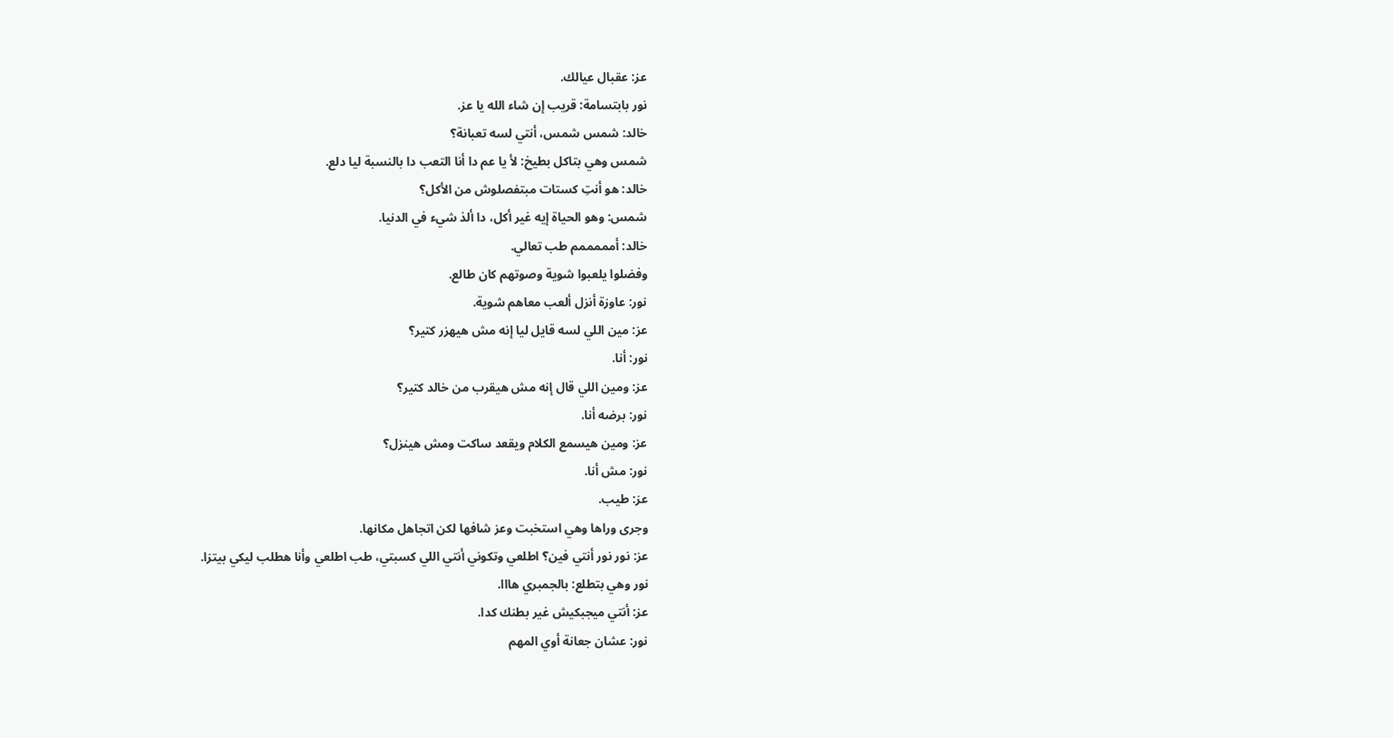عز: عقبال عيالك.
نور بابتسامة: قريب إن شاء الله يا عز.
خالد: شمس شمس، أنتي لسه تعبانة؟
شمس وهي بتاكل بطيخ: لأ يا عم دا أنا التعب دا بالنسبة ليا دلع.
خالد: هو أنتِ كستات مبتفصلوش من الأكل؟
شمس: وهو الحياة إيه غير أكل، دا ألذ شيء في الدنيا.
خالد: أمممممم طب تعالي.
وفضلوا يلعبوا شوية وصوتهم كان طالع.
نور: عاوزة أنزل ألعب معاهم شوية.
عز: مين اللي لسه قايل ليا إنه مش هيهزر كتير؟
نور: أنا.
عز: ومين اللي قال إنه مش هيقرب من خالد كتير؟
نور: برضه أنا.
عز: ومين هيسمع الكلام ويقعد ساكت ومش هينزل؟
نور: مش أنا.
عز: طيب.
وجرى وراها وهي استخبت وعز شافها لكن اتجاهل مكانها.
عز: نور نور أنتي فين؟ اطلعي وتكوني أنتي اللي كسبتي، طب اطلعي وأنا هطلب ليكي بيتزا.
نور وهي بتطلع: بالجمبري هااا.
عز: أنتي ميجبكيش غير بطنك كدا.
نور: عشان جعانة أوي المهم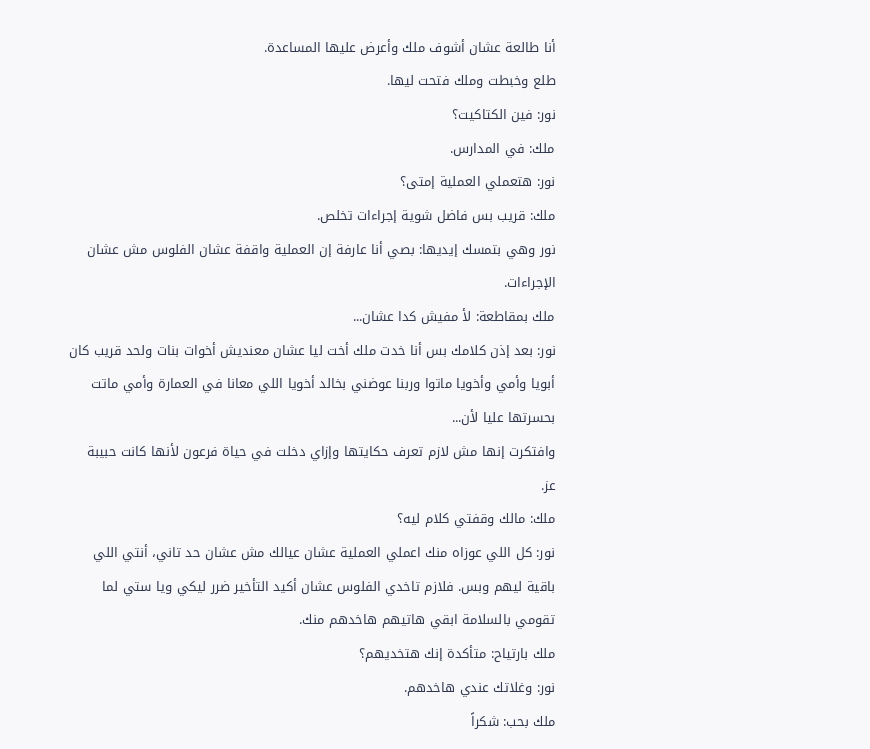أنا طالعة عشان أشوف ملك وأعرض عليها المساعدة.
طلع وخبطت وملك فتحت ليها.
نور: فين الكتاكيت؟
ملك: في المدارس.
نور: هتعملي العملية إمتى؟
ملك: قريب بس فاضل شوية إجراءات تخلص.
نور وهي بتمسك إيديها: بصي أنا عارفة إن العملية واقفة عشان الفلوس مش عشان الإجراءات.
ملك بمقاطعة: لأ مفيش كدا عشان...
نور: بعد إذن كلامك بس أنا خدت ملك أخت ليا عشان معنديش أخوات بنات ولحد قريب كان أبويا وأمي وأخويا ماتوا وربنا عوضني بخالد أخويا اللي معانا في العمارة وأمي ماتت بحسرتها عليا لأن...
وافتكرت إنها مش لازم تعرف حكايتها وإزاي دخلت في حياة فرعون لأنها كانت حبيبة عز.
ملك: مالك وقفتي كلام ليه؟
نور: كل اللي عوزاه منك اعملي العملية عشان عيالك مش عشان حد تاني، أنتي اللي باقية ليهم وبس. فلازم تاخدي الفلوس عشان أكيد التأخير ضرر ليكي ويا ستي لما تقومي بالسلامة ابقي هاتيهم هاخدهم منك.
ملك بارتياح: متأكدة إنك هتخديهم؟
نور: وغلاتك عندي هاخدهم.
ملك بحب: شكراً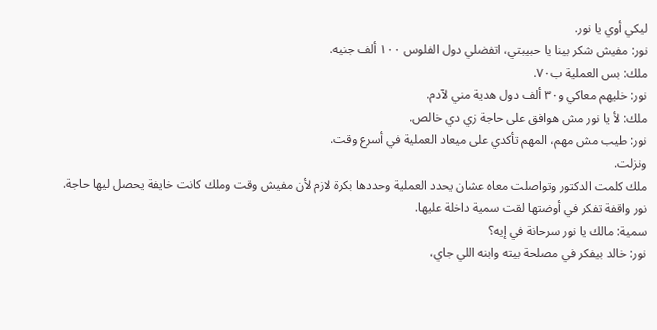ليكي أوي يا نور.
نور: مفيش شكر بينا يا حبيبتي، اتفضلي دول الفلوس ١٠٠ ألف جنيه.
ملك: بس العملية ب٧٠.
نور: خليهم معاكي و٣٠ ألف دول هدية مني لآدم.
ملك: لأ يا نور مش هوافق على حاجة زي دي خالص.
نور: طيب مش مهم، المهم تأكدي على ميعاد العملية في أسرع وقت.
ونزلت.
ملك كلمت الدكتور وتواصلت معاه عشان يحدد العملية وحددها بكرة لازم لأن مفيش وقت وملك كانت خايفة يحصل ليها حاجة.
نور واقفة تفكر في أوضتها لقت سمية داخلة عليها.
سمية: مالك يا نور سرحانة في إيه؟
نور: خالد بيفكر في مصلحة بيته وابنه اللي جاي،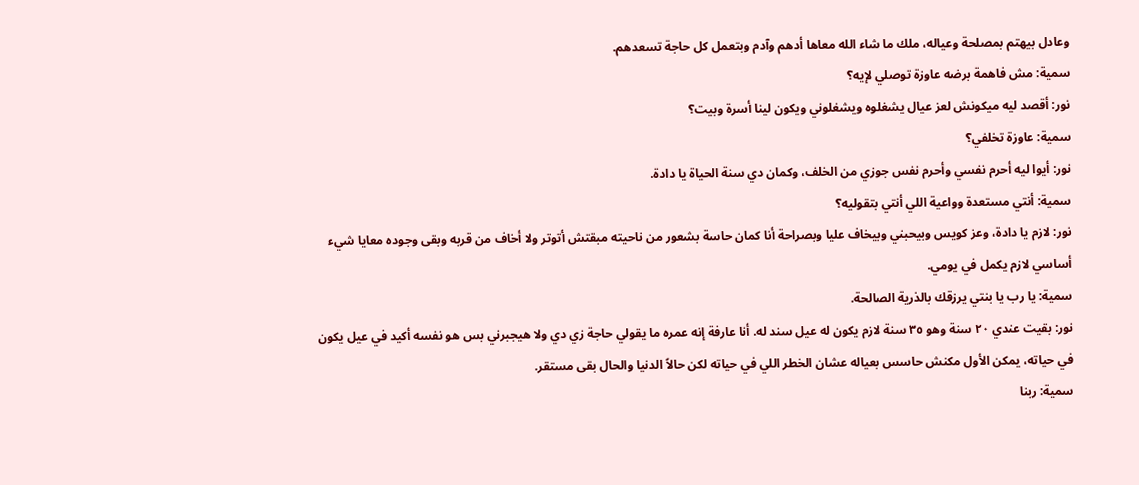وعادل بيهتم بمصلحة وعياله، ملك ما شاء الله معاها أدهم وآدم وبتعمل كل حاجة تسعدهم.
سمية: مش فاهمة برضه عاوزة توصلي لإيه؟
نور: أقصد ليه ميكونش لعز عيال يشغلوه ويشغلوني ويكون لينا أسرة وبيت؟
سمية: عاوزة تخلفي؟
نور: أيوا ليه أحرم نفسي وأحرم نفس جوزي من الخلف، وكمان دي سنة الحياة يا دادة.
سمية: أنتي مستعدة وواعية اللي أنتي بتقوليه؟
نور: لازم يا دادة، وعز كويس وبيحبني وبيخاف عليا وبصراحة أنا كمان حاسة بشعور من ناحيته مبقتش أتوتر ولا أخاف من قربه وبقى وجوده معايا شيء أساسي لازم يكمل في يومي.
سمية: يا رب يا بنتي يرزقك بالذرية الصالحة.
نور: بقيت عندي ٢٠ سنة وهو ٣٥ سنة لازم يكون له عيل سند له. أنا عارفة إنه عمره ما يقولي حاجة زي دي ولا هيجبرني بس هو نفسه أكيد في عيل يكون في حياته، يمكن الأول مكنش حاسس بعياله عشان الخطر اللي في حياته لكن حالاً الدنيا والحال بقى مستقر.
سمية: ربنا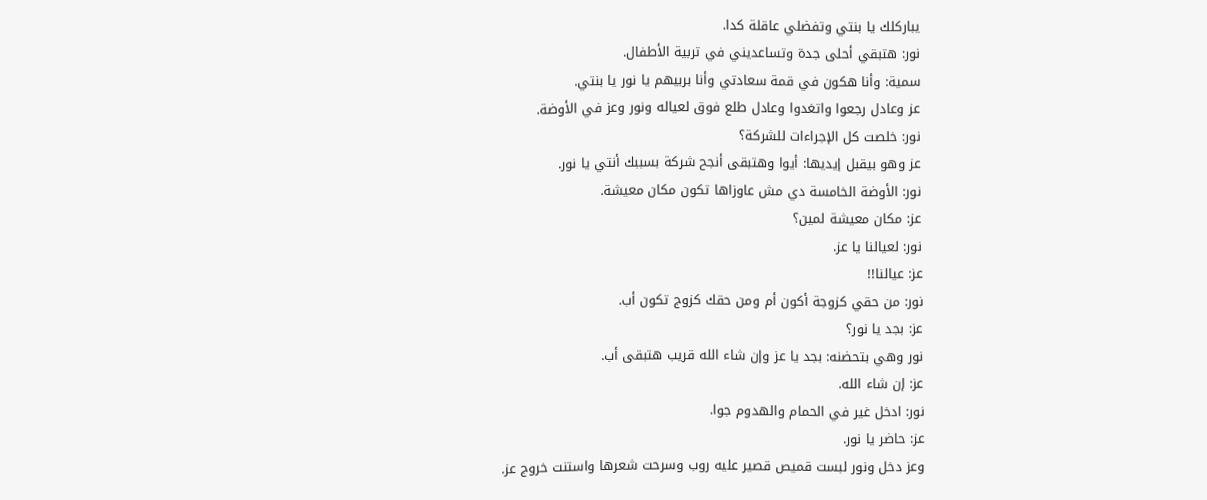يباركلك يا بنتي وتفضلي عاقلة كدا.
نور: هتبقي أحلى جدة وتساعديني في تربية الأطفال.
سمية: وأنا هكون في قمة سعادتي وأنا بربيهم يا نور يا بنتي.
عز وعادل رجعوا واتغدوا وعادل طلع فوق لعياله ونور وعز في الأوضة.
نور: خلصت كل الإجراءات للشركة؟
عز وهو بيقبل إيديها: أيوا وهتبقى أنجح شركة بسببك أنتي يا نور.
نور: الأوضة الخامسة دي مش عاوزاها تكون مكان معيشة.
عز: مكان معيشة لمين؟
نور: لعيالنا يا عز.
عز: عيالنا!!
نور: من حقي كزوجة أكون أم ومن حقك كزوج تكون أب.
عز: بجد يا نور؟
نور وهي بتحضنه: بجد يا عز وإن شاء الله قريب هتبقى أب.
عز: إن شاء الله.
نور: ادخل غير في الحمام والهدوم جوا.
عز: حاضر يا نور.
وعز دخل ونور لبست قميص قصير عليه روب وسرحت شعرها واستنت خروج عز.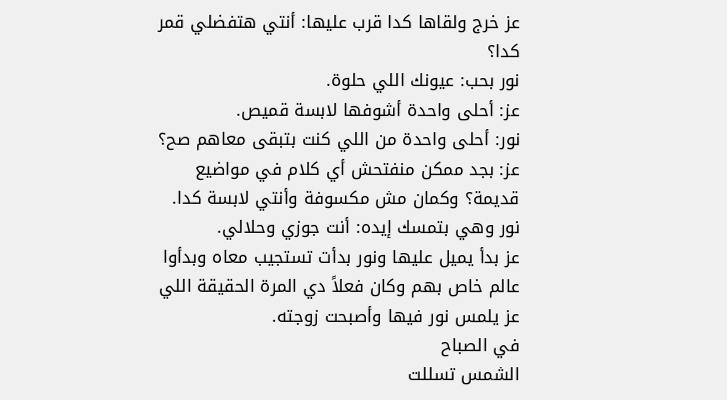عز خرج ولقاها كدا قرب عليها: أنتي هتفضلي قمر كدا؟
نور بحب: عيونك اللي حلوة.
عز: أحلى واحدة أشوفها لابسة قميص.
نور: أحلى واحدة من اللي كنت بتبقى معاهم صح؟
عز: بجد ممكن منفتحش أي كلام في مواضيع قديمة؟ وكمان مش مكسوفة وأنتي لابسة كدا.
نور وهي بتمسك إيده: أنت جوزي وحلالي.
عز بدأ يميل عليها ونور بدأت تستجيب معاه وبدأوا عالم خاص بهم وكان فعلاً دي المرة الحقيقة اللي عز يلمس نور فيها وأصبحت زوجته.
في الصباح
الشمس تسللت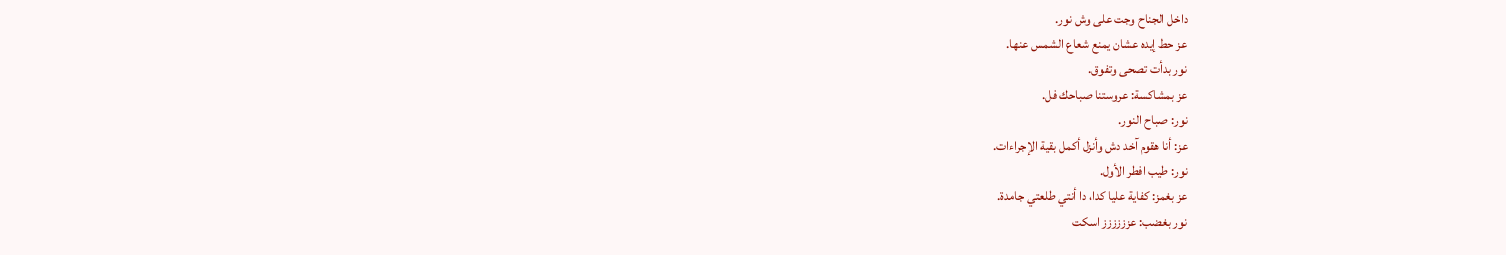داخل الجناح وجت على وش نور.
عز حط إيده عشان يمنع شعاع الشمس عنها.
نور بدأت تصحى وتفوق.
عز بمشاكسة: عروستنا صباحك فل.
نور: صباح النور.
عز: أنا هقوم آخد دش وأنزل أكمل بقية الإجراءات.
نور: طيب افطر الأول.
عز بغمز: كفاية عليا كدا، دا أنتي طلعتي جامدة.
نور بغضب: عزززززز اسكت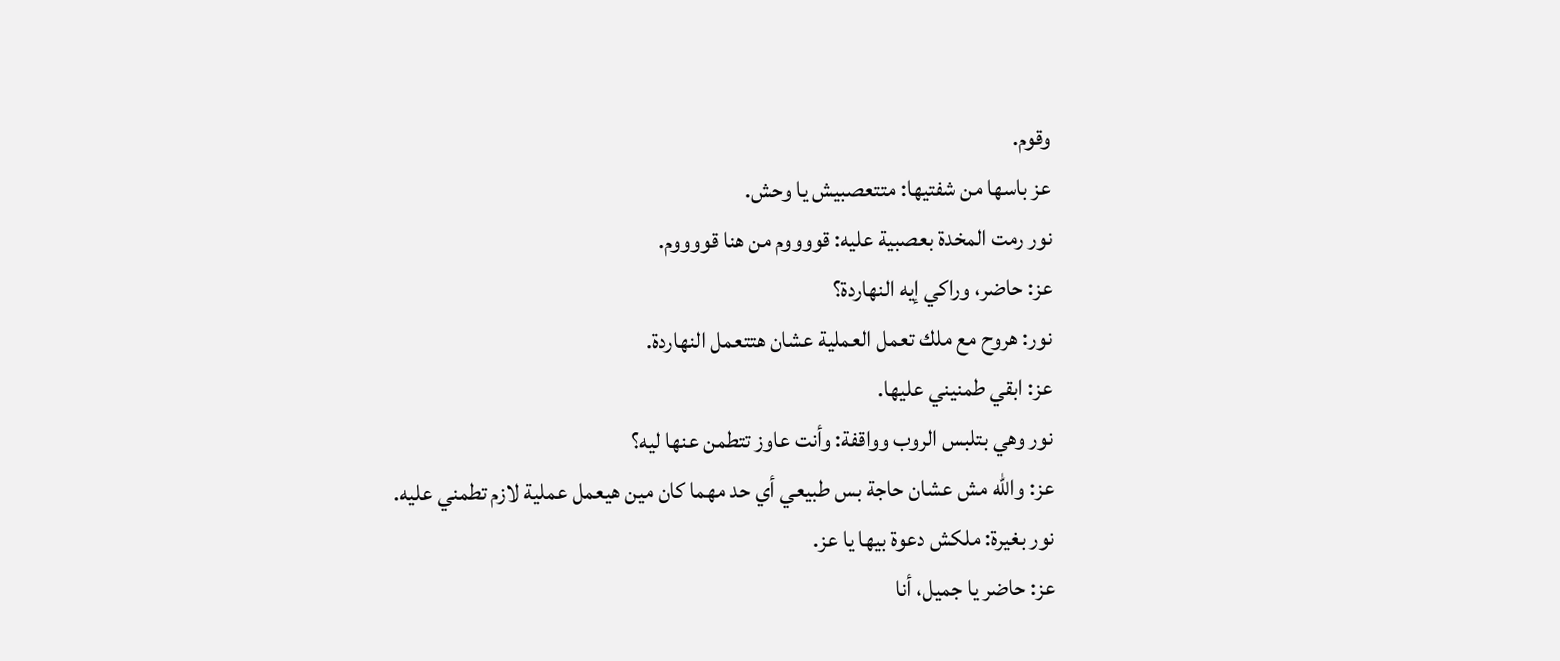وقوم.
عز باسها من شفتيها: متتعصبيش يا وحش.
نور رمت المخدة بعصبية عليه: قووووم من هنا قووووم.
عز: حاضر، وراكي إيه النهاردة؟
نور: هروح مع ملك تعمل العملية عشان هتتعمل النهاردة.
عز: ابقي طمنيني عليها.
نور وهي بتلبس الروب وواقفة: وأنت عاوز تتطمن عنها ليه؟
عز: والله مش عشان حاجة بس طبيعي أي حد مهما كان مين هيعمل عملية لازم تطمني عليه.
نور بغيرة: ملكش دعوة بيها يا عز.
عز: حاضر يا جميل، أنا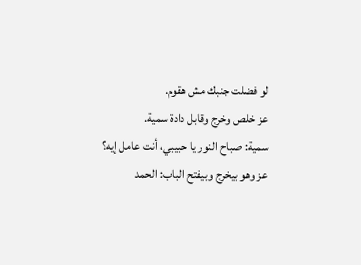لو فضلت جنبك مش هقوم.
عز خلص وخرج وقابل دادة سمية.
سمية: صباح النور يا حبيبي، أنت عامل إيه؟
عز وهو بيخرج وبيفتح الباب: الحمد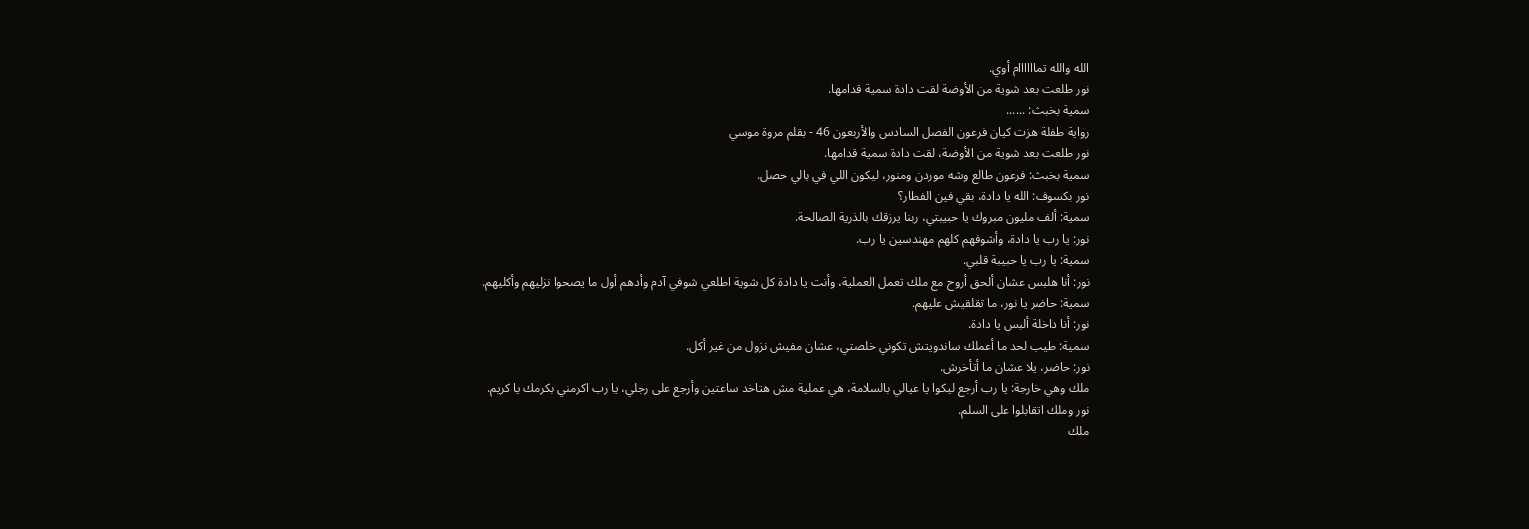الله والله تماااااام أوي.
نور طلعت بعد شوية من الأوضة لقت دادة سمية قدامها.
سمية بخبث: ......
رواية طفلة هزت كيان فرعون الفصل السادس والأربعون 46 - بقلم مروة موسي
نور طلعت بعد شوية من الأوضة، لقت دادة سمية قدامها.
سمية بخبث: فرعون طالع وشه موردن ومنور، ليكون اللي في بالي حصل.
نور بكسوف: الله يا دادة، بقي فين الفطار؟
سمية: ألف مليون مبروك يا حبيبتي، ربنا يرزقك بالذرية الصالحة.
نور: يا رب يا دادة، وأشوفهم كلهم مهندسين يا رب.
سمية: يا رب يا حبيبة قلبي.
نور: أنا هلبس عشان ألحق أروح مع ملك تعمل العملية، وأنت يا دادة كل شوية اطلعي شوفي آدم وأدهم أول ما يصحوا نزليهم وأكليهم.
سمية: حاضر يا نور، ما تقلقيش عليهم.
نور: أنا داخلة ألبس يا دادة.
سمية: طيب لحد ما أعملك ساندويتش تكوني خلصتي، عشان مفيش نزول من غير أكل.
نور: حاضر، يلا عشان ما أتأخرش.
ملك وهي خارجة: يا رب أرجع ليكوا يا عيالي بالسلامة، هي عملية مش هتاخد ساعتين وأرجع على رجلي، يا رب اكرمني بكرمك يا كريم.
نور وملك اتقابلوا على السلم.
ملك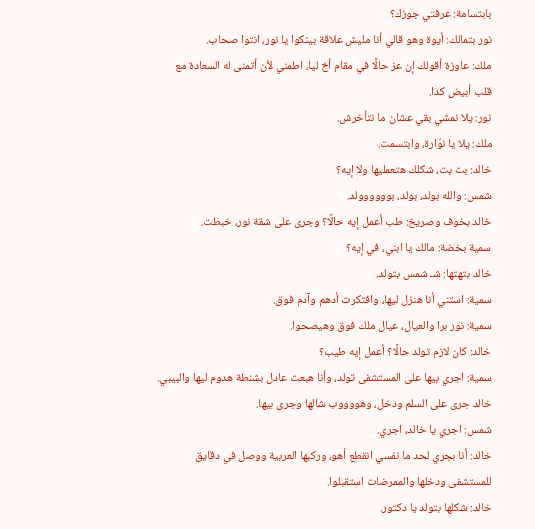بابتسامة: عرفتي جوزك؟
نور بتمالك: أيوة وهو قالي أنا مليش علاقة بينكوا يا نور، انتوا صحاب.
ملك: عاوزة أقولك إن عز حالًا في مقام أخ ليا، اطمني لأن أتمنى له السعادة مع قلب أبيض كدا.
نور: يلا نمشي بقي عشان ما نتأخرش.
ملك: يلا يا نوّارة، وابتسمت.
خالد: بت بت، شكلك هتعمليها ولا إيه؟
شمس: والله بولد، بولد، بوووووولد.
خالد بخوف وصريخ: طب أعمل إيه حالًا؟ وجرى على شقة نور، خبطت.
سمية بخضة: مالك يا ابني، في إيه؟
خالد بتهتها: شـ شمس بتولد.
سمية: استني أنا هنزل ليها، وافتكرت أدهم وآدم فوق.
سمية: نور برا والعيال، عيال ملك فوق وهيصحوا.
خالد: كان لازم تولد حالًا؟ أعمل إيه طيب؟
سمية: اجري بيها على المستشفى تولد، وأنا هبعت عادل بشنطة هدوم ليها والبيبي.
خالد جرى على السلم ودخل، وهووووب شالها وجرى بيها.
شمس: اجري يا خالد، اجري.
خالد: أنا بجري لحد ما نفسي انقطع أهو، وركبها العربية ووصل في دقايق للمستشفى ودخلها والممرضات استقبلوا.
خالد: شكلها بتولد يا دكتور.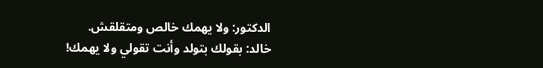الدكتور: ولا يهمك خالص ومتقلقش.
خالد: بقولك بتولد وأنت تقولي ولا يهمك!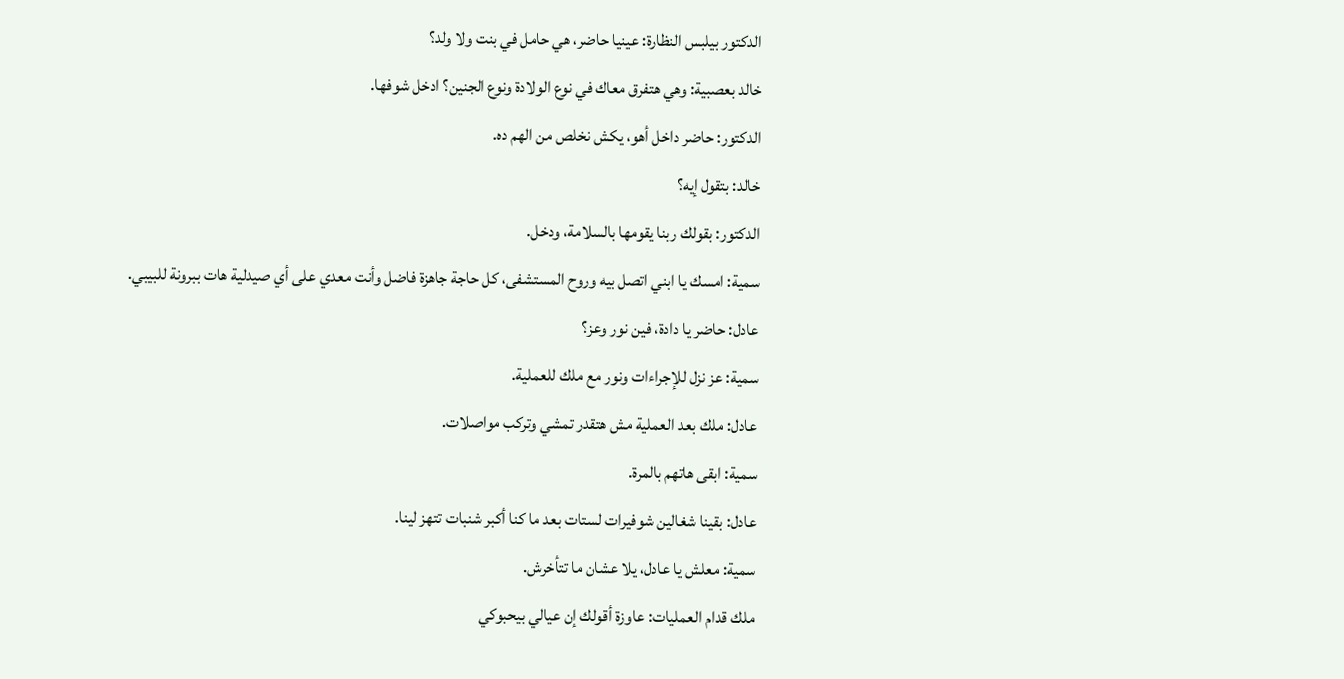الدكتور بيلبس النظارة: عينيا حاضر، هي حامل في بنت ولا ولد؟
خالد بعصبية: وهي هتفرق معاك في نوع الولادة ونوع الجنين؟ ادخل شوفها.
الدكتور: حاضر داخل أهو، يكش نخلص من الهم ده.
خالد: بتقول إيه؟
الدكتور: بقولك ربنا يقومها بالسلامة، ودخل.
سمية: امسك يا ابني اتصل بيه وروح المستشفى، كل حاجة جاهزة فاضل وأنت معدي على أي صيدلية هات ببرونة للبيبي.
عادل: حاضر يا دادة، فين نور وعز؟
سمية: عز نزل للإجراءات ونور مع ملك للعملية.
عادل: ملك بعد العملية مش هتقدر تمشي وتركب مواصلات.
سمية: ابقى هاتهم بالمرة.
عادل: بقينا شغالين شوفيرات لستات بعد ما كنا أكبر شنبات تتهز لينا.
سمية: معلش يا عادل، يلا عشان ما تتأخرش.
ملك قدام العمليات: عاوزة أقولك إن عيالي بيحبوكي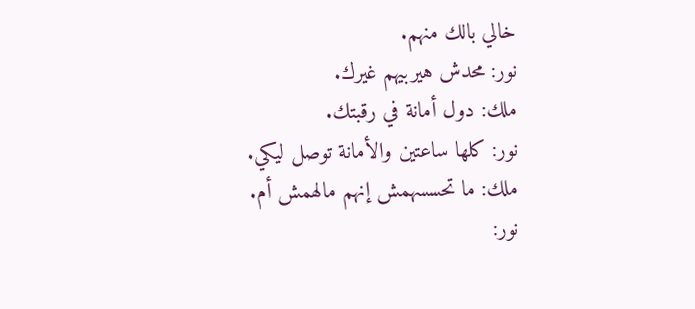خالي بالك منهم.
نور: محدش هيربيهم غيرك.
ملك: دول أمانة في رقبتك.
نور: كلها ساعتين والأمانة توصل ليكي.
ملك: ما تحسسهمش إنهم مالهمش أم.
نور: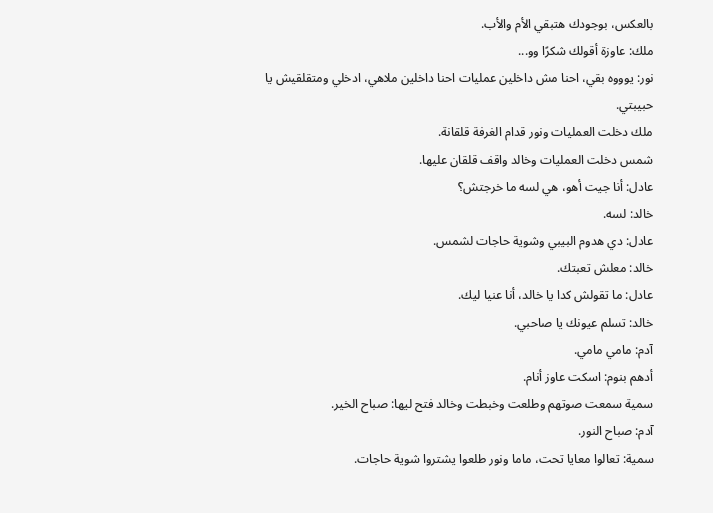بالعكس، بوجودك هتبقي الأم والأب.
ملك: عاوزة أقولك شكرًا وو...
نور: يوووه بقي، احنا مش داخلين عمليات احنا داخلين ملاهي، ادخلي ومتقلقيش يا حبيبتي.
ملك دخلت العمليات ونور قدام الغرفة قلقانة.
شمس دخلت العمليات وخالد واقف قلقان عليها.
عادل: أنا جيت أهو، هي لسه ما خرجتش؟
خالد: لسه.
عادل: دي هدوم البيبي وشوية حاجات لشمس.
خالد: معلش تعبتك.
عادل: ما تقولش كدا يا خالد، أنا عنيا ليك.
خالد: تسلم عيونك يا صاحبي.
آدم: مامي مامي.
أدهم بنوم: اسكت عاوز أنام.
سمية سمعت صوتهم وطلعت وخبطت وخالد فتح ليها: صباح الخير.
آدم: صباح النور.
سمية: تعالوا معايا تحت، ماما ونور طلعوا يشتروا شوية حاجات.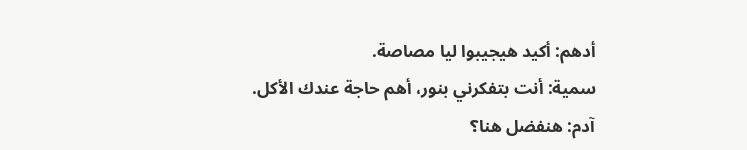أدهم: أكيد هيجيبوا ليا مصاصة.
سمية: أنت بتفكرني بنور، أهم حاجة عندك الأكل.
آدم: هنفضل هنا؟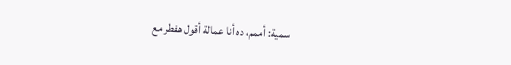سمية: أممم، ده أنا عمالة أقول هفطر مع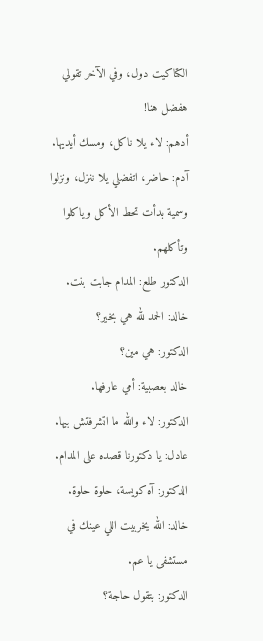الكتاكيت دول، وفي الآخر تقولي هفضل هنا!
أدهم: لاء يلا ناكل، ومسك أيديها.
آدم: حاضر، اتفضلي يلا ننزل، ونزلوا وسمية بدأت تحط الأكل وياكلوا وتأكلهم.
الدكتور طلع: المدام جابت بنت.
خالد: الحمد لله هي بخير؟
الدكتور: هي مين؟
خالد بعصبية: أمي عارفها.
الدكتور: لاء والله ما اتشرفتش بيها.
عادل: يا دكتورنا قصده على المدام.
الدكتور: آه كويسة، حلوة حلوة.
خالد: الله يخربيت اللي عينك في مستشفى يا عم.
الدكتور: بتقول حاجة؟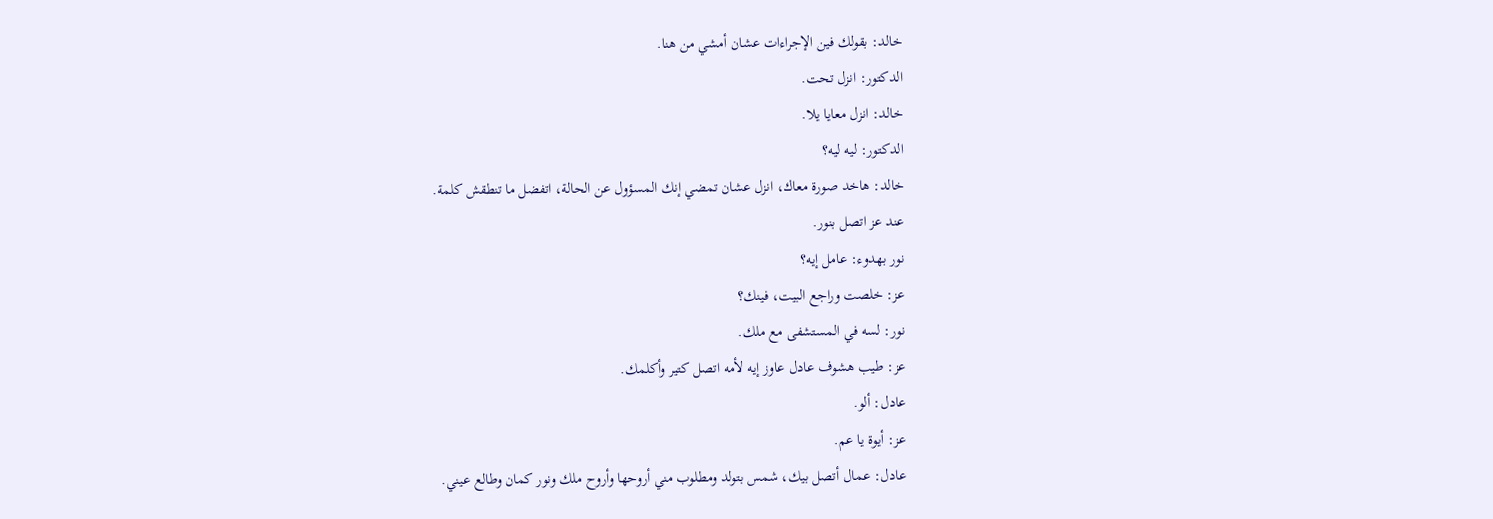خالد: بقولك فين الإجراءات عشان أمشي من هنا.
الدكتور: انزل تحت.
خالد: انزل معايا يلا.
الدكتور: ليه ليه؟
خالد: هاخد صورة معاك، انزل عشان تمضي إنك المسؤول عن الحالة، اتفضل ما تنطقش كلمة.
عند عز اتصل بنور.
نور بهدوء: عامل إيه؟
عز: خلصت وراجع البيت، فينك؟
نور: لسه في المستشفى مع ملك.
عز: طيب هشوف عادل عاوز إيه لأمه اتصل كتير وأكلمك.
عادل: ألو.
عز: أيوة يا عم.
عادل: عمال أتصل بيك، شمس بتولد ومطلوب مني أروحها وأروح ملك ونور كمان وطالع عيني.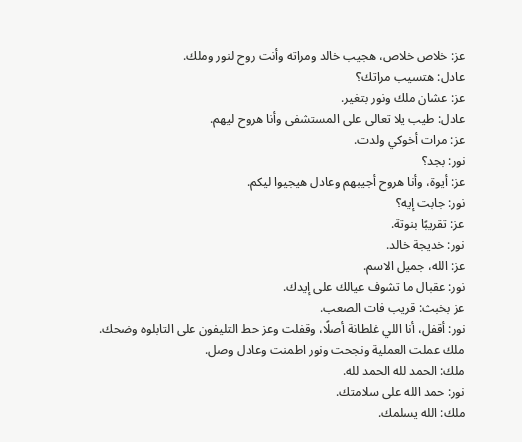عز: خلاص خلاص، هجيب خالد ومراته وأنت روح لنور وملك.
عادل: هتسيب مراتك؟
عز: عشان ملك ونور بتغير.
عادل: طيب يلا تعالى على المستشفى وأنا هروح ليهم.
عز: مرات أخوكي ولدت.
نور: بجد؟
عز: أيوة، وأنا هروح أجيبهم وعادل هيجيوا ليكم.
نور: جابت إيه؟
عز: تقريبًا بنوتة.
نور: خديجة خالد.
عز: الله، جميل الاسم.
نور: عقبال ما تشوف عيالك على إيدك.
عز بخبث: قريب فات الصعب.
نور: أقفل، أنا اللي غلطانة أصلًا، وقفلت وعز حط التليفون على التابلوه وضحك.
ملك عملت العملية ونجحت ونور اطمنت وعادل وصل.
ملك: الحمد لله الحمد لله.
نور: حمد الله على سلامتك.
ملك: الله يسلمك.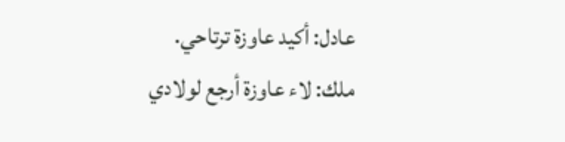عادل: أكيد عاوزة ترتاحي.
ملك: لاء عاوزة أرجع لولادي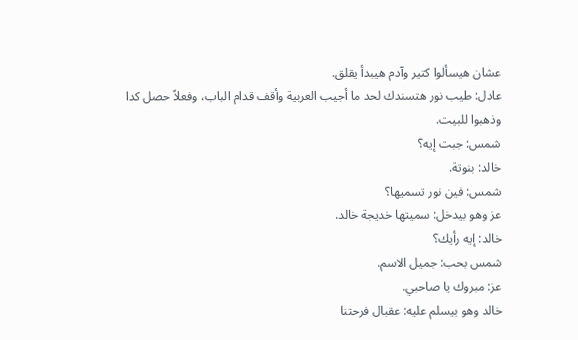عشان هيسألوا كتير وآدم هيبدأ يقلق.
عادل: طيب نور هتسندك لحد ما أجيب العربية وأقف قدام الباب، وفعلاً حصل كدا وذهبوا للبيت.
شمس: جبت إيه؟
خالد: بنوتة.
شمس: فين نور تسميها؟
عز وهو بيدخل: سميتها خديجة خالد.
خالد: إيه رأيك؟
شمس بحب: جميل الاسم.
عز: مبروك يا صاحبي.
خالد وهو بيسلم عليه: عقبال فرحتنا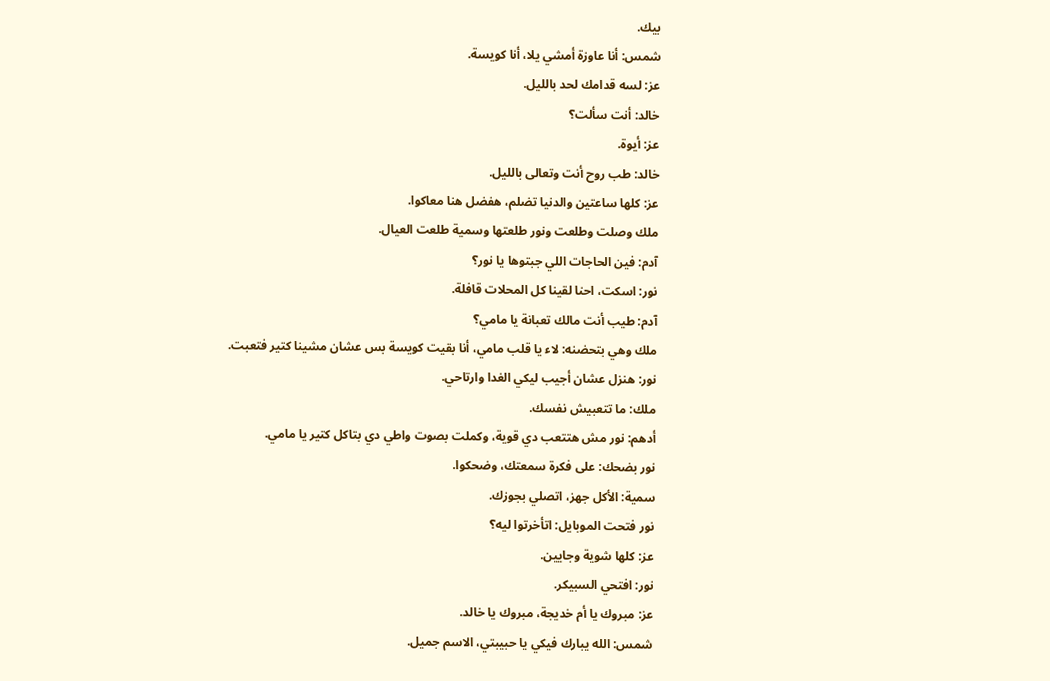بيك.
شمس: أنا عاوزة أمشي يلا، أنا كويسة.
عز: لسه قدامك لحد بالليل.
خالد: أنت سألت؟
عز: أيوة.
خالد: طب روح أنت وتعالى بالليل.
عز: كلها ساعتين والدنيا تضلم، هفضل هنا معاكوا.
ملك وصلت وطلعت ونور طلعتها وسمية طلعت العيال.
آدم: فين الحاجات اللي جبتوها يا نور؟
نور: اسكت، احنا لقينا كل المحلات قافلة.
آدم: طيب أنت مالك تعبانة يا مامي؟
ملك وهي بتحضنه: لاء يا قلب مامي، أنا بقيت كويسة بس عشان مشينا كتير فتعبت.
نور: هنزل عشان أجيب ليكي الغدا وارتاحي.
ملك: ما تتعبيش نفسك.
أدهم: نور مش هتتعب دي قوية، وكملت بصوت واطي دي بتاكل كتير يا مامي.
نور بضحك: على فكرة سمعتك، وضحكوا.
سمية: الأكل جهز، اتصلي بجوزك.
نور فتحت الموبايل: اتأخرتوا ليه؟
عز: كلها شوية وجايين.
نور: افتحي السبيكر.
عز: مبروك يا أم خديجة، مبروك يا خالد.
شمس: الله يبارك فيكي يا حبيبتي، الاسم جميل.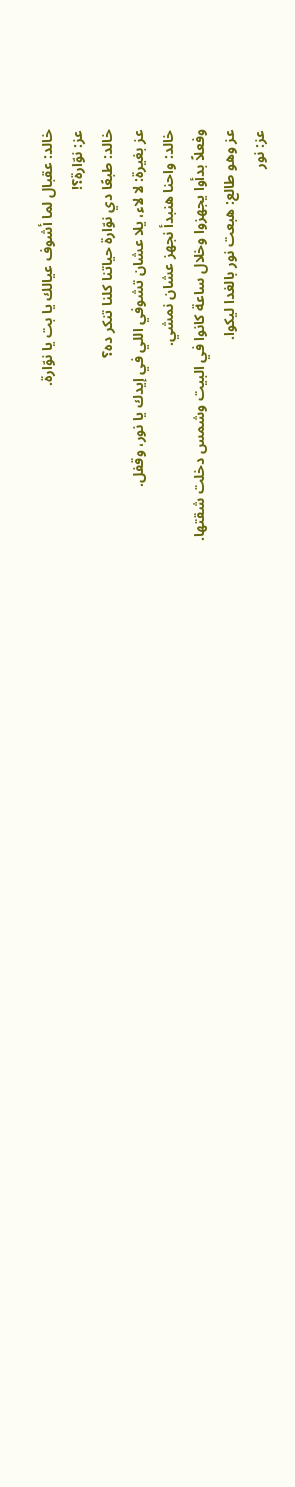خالد: عقبال لما أشوف عيالك يا بت يا نوّارة.
عز: نوّارة؟!
خالد: طبعًا دي نوّارة حياتنا كلنا تنكر ده؟
عز بغيرة: لا لاء، يلا عشان تشوفي اللي في إيدك يا نور، وقفل.
خالد: واحنا هنبدأ نجهز عشان نمشي.
وفعلاً بدأوا يجهزوا وخلال ساعة كانوا في البيت وشمس دخلت شقتها.
عز وهو طالع: هبعت نور بالغدا ليكوا.
عز: نور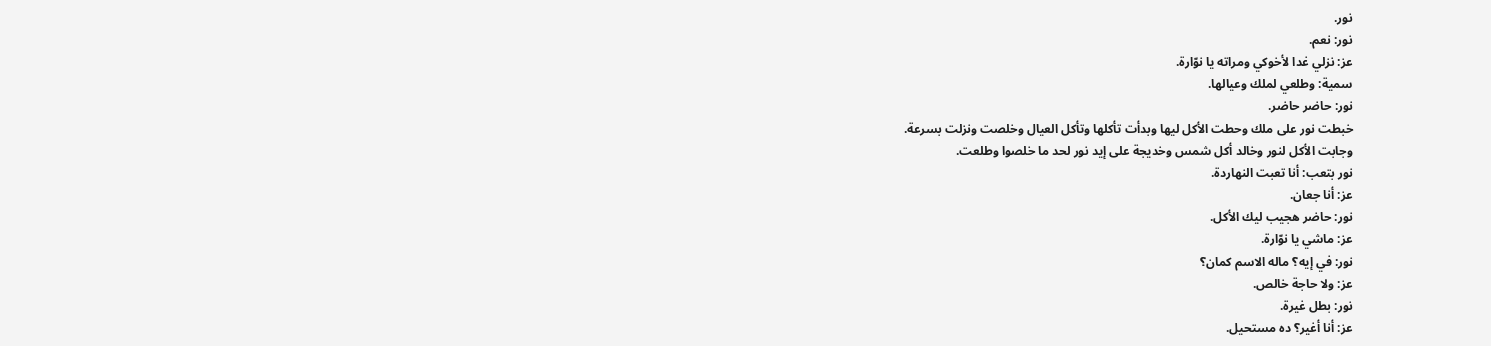نور.
نور: نعم.
عز: نزلي غدا لأخوكي ومراته يا نوّارة.
سمية: وطلعي لملك وعيالها.
نور: حاضر حاضر.
خبطت نور على ملك وحطت الأكل ليها وبدأت تأكلها وتأكل العيال وخلصت ونزلت بسرعة.
وجابت الأكل لنور وخالد أكل شمس وخديجة على إيد نور لحد ما خلصوا وطلعت.
نور بتعب: أنا تعبت النهاردة.
عز: أنا جعان.
نور: حاضر هجيب ليك الأكل.
عز: ماشي يا نوّارة.
نور: في إيه؟ ماله الاسم كمان؟
عز: ولا حاجة خالص.
نور: بطل غيرة.
عز: أنا أغير؟ ده مستحيل.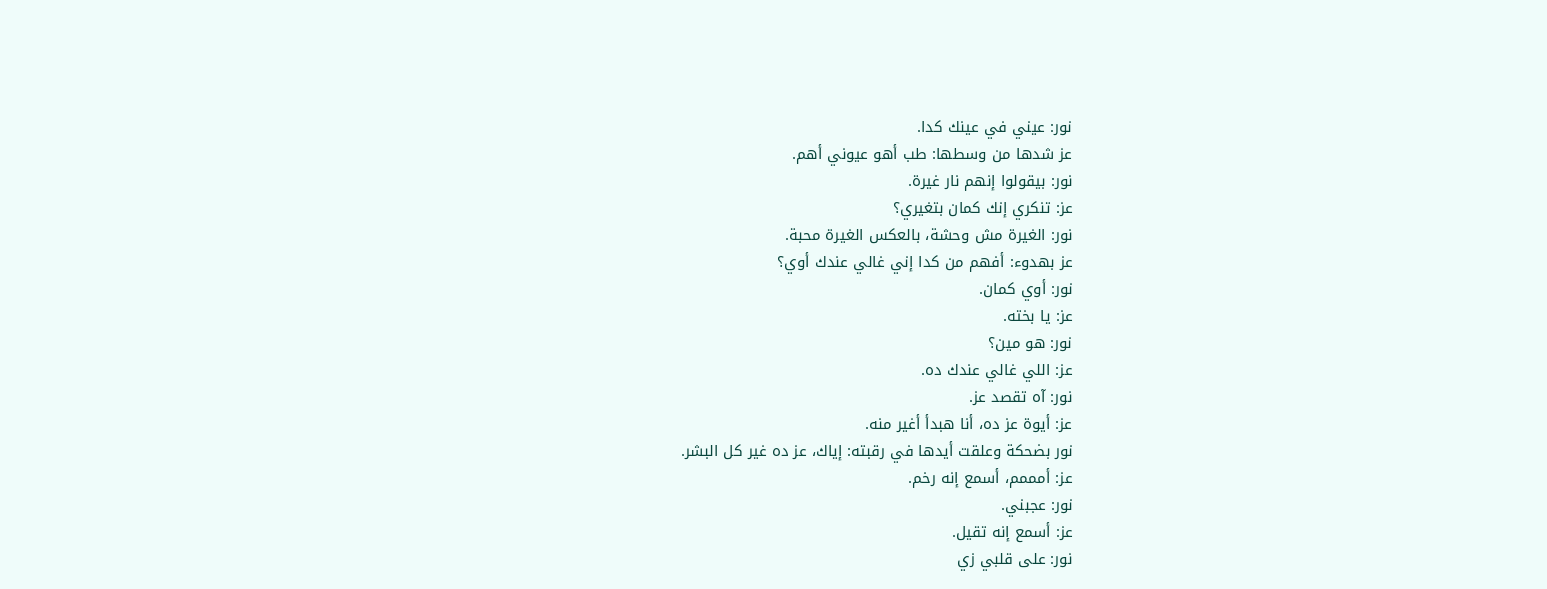نور: عيني في عينك كدا.
عز شدها من وسطها: طب أهو عيوني أهم.
نور: بيقولوا إنهم نار غيرة.
عز: تنكري إنك كمان بتغيري؟
نور: الغيرة مش وحشة، بالعكس الغيرة محبة.
عز بهدوء: أفهم من كدا إني غالي عندك أوي؟
نور: أوي كمان.
عز: يا بخته.
نور: هو مين؟
عز: اللي غالي عندك ده.
نور: آه تقصد عز.
عز: أيوة عز ده، أنا هبدأ أغير منه.
نور بضحكة وعلقت أيدها في رقبته: إياك، عز ده غير كل البشر.
عز: أمممم، أسمع إنه رخم.
نور: عجبني.
عز: أسمع إنه تقيل.
نور: على قلبي زي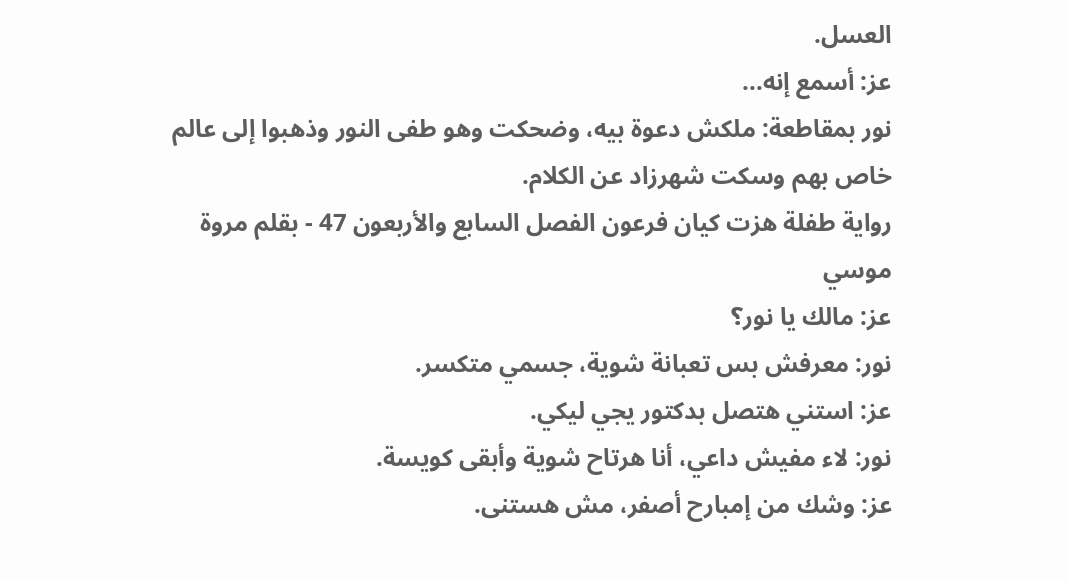العسل.
عز: أسمع إنه...
نور بمقاطعة: ملكش دعوة بيه، وضحكت وهو طفى النور وذهبوا إلى عالم خاص بهم وسكت شهرزاد عن الكلام.
رواية طفلة هزت كيان فرعون الفصل السابع والأربعون 47 - بقلم مروة موسي
عز: مالك يا نور؟
نور: معرفش بس تعبانة شوية، جسمي متكسر.
عز: استني هتصل بدكتور يجي ليكي.
نور: لاء مفيش داعي، أنا هرتاح شوية وأبقى كويسة.
عز: وشك من إمبارح أصفر، مش هستنى.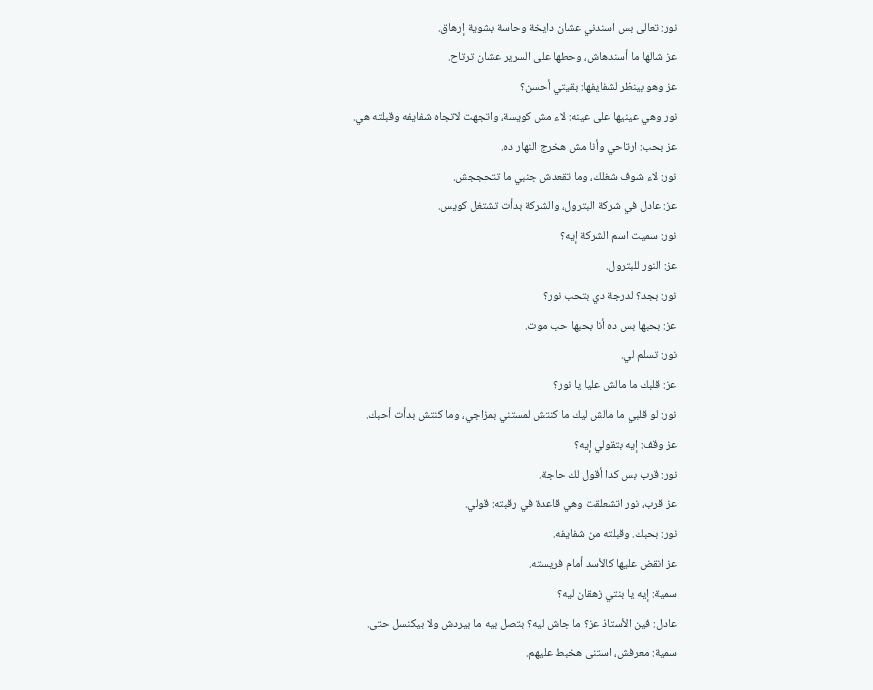نور: تعالى بس اسندني عشان دايخة وحاسة بشوية إرهاق.
عز شالها ما أسندهاش، وحطها على السرير عشان ترتاح.
عز وهو بينظر لشفايفها: بقيتي أحسن؟
نور وهي عينيها على عينه: لاء مش كويسة، واتجهت لاتجاه شفايفه وقبلته هي.
عز بحب: ارتاحي وأنا مش هخرج النهار ده.
نور: لاء شوف شغلك، وما تقعدش جنبي ما تتحججش.
عز: عادل في شركة البترول، والشركة بدأت تشتغل كويس.
نور: سميت اسم الشركة إيه؟
عز: النور للبترول.
نور: بجد؟ لدرجة دي بتحب نور؟
عز: بحبها بس ده أنا بحبها حب موت.
نور: تسلم لي.
عز: قلبك ما مالش عليا يا نور؟
نور: لو قلبي ما مالش ليك ما كنتش لمستني بمزاجي، وما كنتش بدأت أحبك.
عز وقف: إيه بتقولي إيه؟
نور: قرب بس كدا أقول لك حاجة.
عز قرب، نور اتشعلقت وهي قاعدة في رقبته: قولي.
نور: بحبك. وقبلته من شفايفه.
عز انقض عليها كالأسد أمام فريسته.
سمية: إيه يا بنتي زهقان ليه؟
عادل: فين الأستاذ عز؟ ما جاش ليه؟ بتصل بيه ما بيردش ولا بيكنسل حتى.
سمية: معرفش، استنى هخبط عليهم.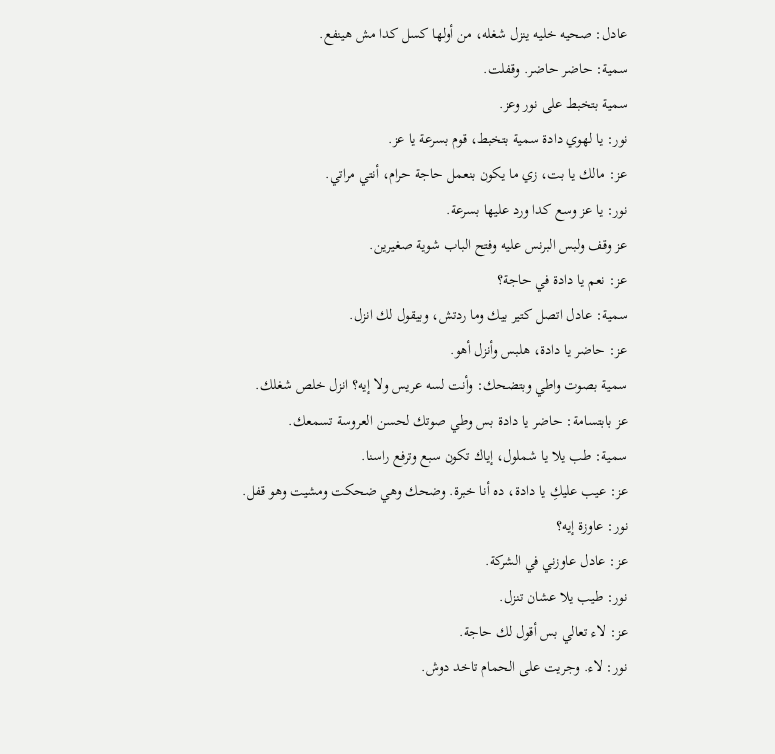عادل: صحيه خليه ينزل شغله، من أولها كسل كدا مش هينفع.
سمية: حاضر حاضر. وقفلت.
سمية بتخبط على نور وعز.
نور: يا لهوي دادة سمية بتخبط، قوم بسرعة يا عز.
عز: مالك يا بت، زي ما يكون بنعمل حاجة حرام، أنتي مراتي.
نور: يا عز وسع كدا ورد عليها بسرعة.
عز وقف ولبس البرنس عليه وفتح الباب شوية صغيرين.
عز: نعم يا دادة في حاجة؟
سمية: عادل اتصل كتير بيك وما ردتش، وبيقول لك انزل.
عز: حاضر يا دادة، هلبس وأنزل أهو.
سمية بصوت واطي وبتضحك: وأنت لسه عريس ولا إيه؟ انزل خلص شغلك.
عز بابتسامة: حاضر يا دادة بس وطي صوتك لحسن العروسة تسمعك.
سمية: طب يلا يا شملول، إياك تكون سبع وترفع راسنا.
عز: عيب عليكِ يا دادة، ده أنا خبرة. وضحك وهي ضحكت ومشيت وهو قفل.
نور: عاوزة إيه؟
عز: عادل عاوزني في الشركة.
نور: طيب يلا عشان تنزل.
عز: لاء تعالي بس أقول لك حاجة.
نور: لاء. وجريت على الحمام تاخد دوش.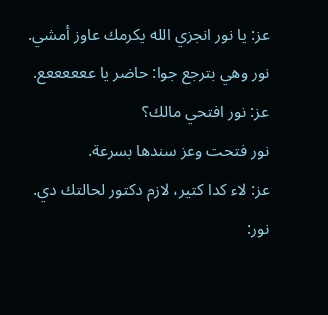عز: يا نور انجزي الله يكرمك عاوز أمشي.
نور وهي بترجع جوا: حاضر يا ععععععع.
عز: نور افتحي مالك؟
نور فتحت وعز سندها بسرعة.
عز: لاء كدا كتير، لازم دكتور لحالتك دي.
نور: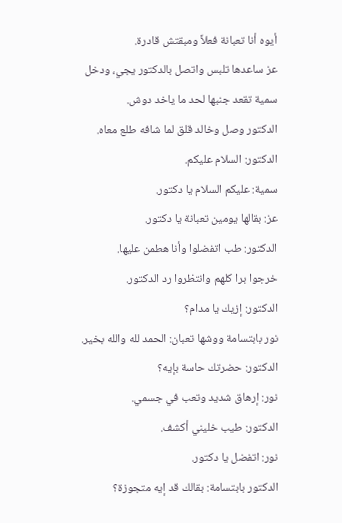أيوه أنا تعبانة فعلاً ومبقتش قادرة.
عز ساعدها تلبس واتصل بالدكتور يجي، ودخل سمية تقعد جنبها لحد ما ياخد دوش.
الدكتور وصل وخالد قلق لما شافه طلع معاه.
الدكتور: السلام عليكم.
سمية: عليكم السلام يا دكتور.
عز: بقالها يومين تعبانة يا دكتور.
الدكتور: طب اتفضلوا وأنا هطمن عليها.
خرجوا برا كلهم وانتظروا رد الدكتور.
الدكتور: إزيك يا مدام؟
نور بابتسامة ووشها تعبان: الحمد لله والله بخير.
الدكتور: حضرتك حاسة بإيه؟
نور: إرهاق شديد وتعب في جسمي.
الدكتور: طيب خليني أكشف.
نور: اتفضل يا دكتور.
الدكتور بابتسامة: بقالك قد إيه متجوزة؟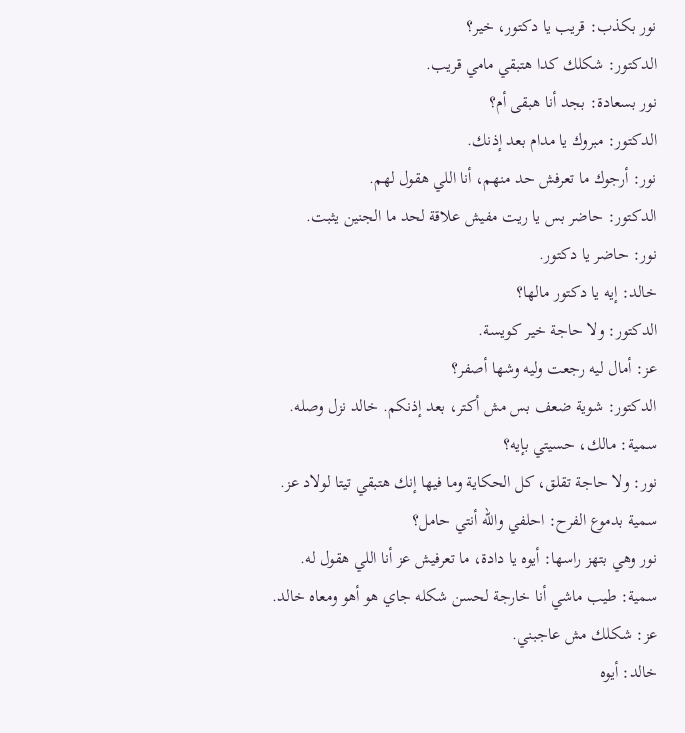نور بكذب: قريب يا دكتور، خير؟
الدكتور: شكلك كدا هتبقي مامي قريب.
نور بسعادة: بجد أنا هبقى أم؟
الدكتور: مبروك يا مدام بعد إذنك.
نور: أرجوك ما تعرفش حد منهم، أنا اللي هقول لهم.
الدكتور: حاضر بس يا ريت مفيش علاقة لحد ما الجنين يثبت.
نور: حاضر يا دكتور.
خالد: إيه يا دكتور مالها؟
الدكتور: ولا حاجة خير كويسة.
عز: أمال ليه رجعت وليه وشها أصفر؟
الدكتور: شوية ضعف بس مش أكتر، بعد إذنكم. خالد نزل وصله.
سمية: مالك، حسيتي بإيه؟
نور: ولا حاجة تقلق، كل الحكاية وما فيها إنك هتبقي تيتا لولاد عز.
سمية بدموع الفرح: احلفي والله أنتي حامل؟
نور وهي بتهز راسها: أيوه يا دادة، ما تعرفيش عز أنا اللي هقول له.
سمية: طيب ماشي أنا خارجة لحسن شكله جاي هو أهو ومعاه خالد.
عز: شكلك مش عاجبني.
خالد: أيوه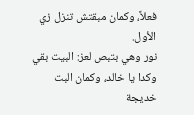فعلاً، وكمان مبقتش تنزل زي الأول.
نور وهي بتبص لعز: البيت بقي وكدا يا خالد، وكمان البت خديجة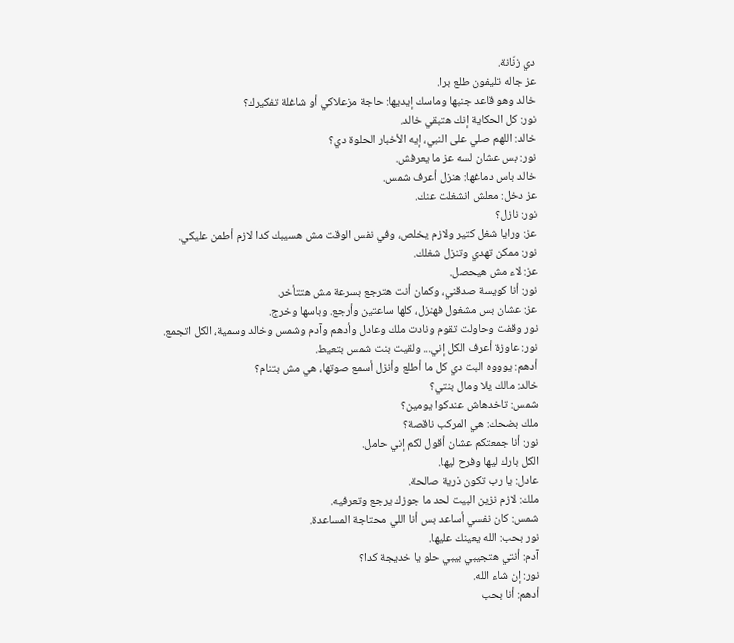دي زنّانة.
عز جاله تليفون طلع برا.
خالد وهو قاعد جنبها وماسك إيديها: حاجة مزعلاكي أو شاغلة تفكيرك؟
نور: كل الحكاية إنك هتبقي خالد.
خالد: اللهم صلي على النبي، إيه الأخبار الحلوة دي؟
نور: بس عشان لسه عز ما يعرفش.
خالد باس دماغها: هنزل أعرف شمس.
عز دخل: معلش انشغلت عنك.
نور: نازل؟
عز: ورايا شغل كتير ولازم يخلص، وفي نفس الوقت مش هسيبك كدا لازم أطمن عليكي.
نور: ممكن تهدي وتنزل شغلك.
عز: لاء مش هيحصل.
نور: أنا كويسة صدقني، وكمان أنت هترجع بسرعة مش هتتأخر.
عز: عشان بس مشغول فهنزل، كلها ساعتين وأرجع. وباسها وخرج.
نور وقفت وحاولت تقوم ونادت ملك وعادل وأدهم وآدم وشمس وخالد وسمية، الكل اتجمع.
نور: عاوزة أعرف الكل إني... ولقيت بنت شمس بتعيط.
أدهم: يوووه البت دي كل ما أطلع وأنزل أسمع صوتها، هي مش بتنام؟
خالد: مالك يلا ومال بنتي؟
شمس: تاخدهاش عندكوا يومين؟
ملك بضحك: هي المركب ناقصة؟
نور: أنا جمعتكم عشان أقول لكم إني حامل.
الكل بارك ليها وفرح ليها.
عادل: يا رب تكون ذرية صالحة.
ملك: لازم نزين البيت لحد ما جوزك يرجع وتعرفيه.
شمس: كان نفسي أساعد بس أنا اللي محتاجة المساعدة.
نور بحب: الله يعينك عليها.
آدم: أنتي هتجيبي بيبي حلو يا خديجة كدا؟
نور: إن شاء الله.
أدهم: أنا بحب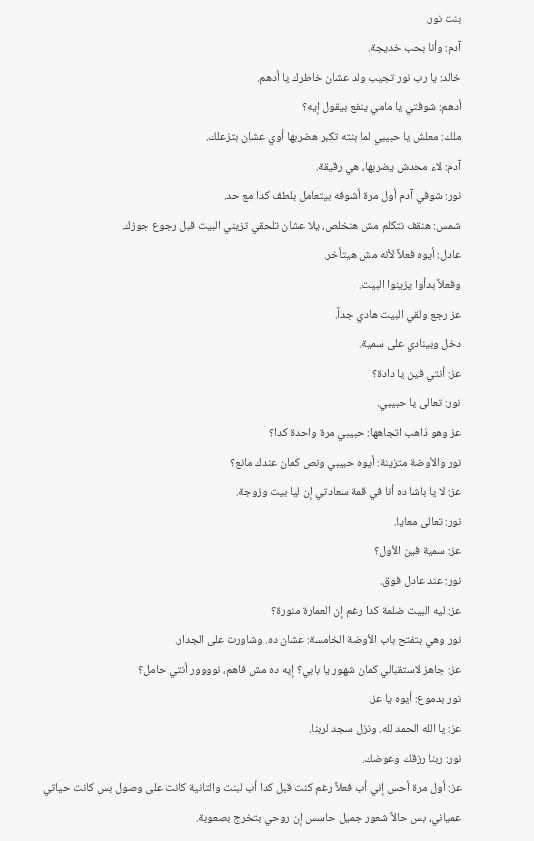بنت نور.
آدم: وأنا بحب خديجة.
خالد: يا رب نور تجيب ولد عشان خاطرك يا أدهم.
أدهم: شوفتي يا مامي ينفع بيقول إيه؟
ملك: معلش يا حبيبي لما بنته تكبر هضربها أوي عشان بتزعلك.
آدم: لاء محدش يضربها، هي رقيقة.
نور: شوفي آدم أول مرة أشوفه بيتعامل بلطف كدا مع حد.
شمس: هنقف نتكلم مش هنخلص، يلا عشان تلحقي تزيني البيت قبل رجوع جوزك.
عادل: أيوه فعلاً لأنه مش هيتأخر.
وفعلاً بدأوا يزينوا البيت.
عز رجع ولقي البيت هادي جداً.
دخل وبينادي على سمية.
عز: أنتي فين يا دادة؟
نور: تعالى يا حبيبي.
عز وهو ذاهب اتجاهها: حبيبي مرة واحدة كدا؟
نور والأوضة متزينة: أيوه حبيبي ونص كمان عندك مانع؟
عز: لا يا باشا ده أنا في قمة سعادتي إن ليا بيت وزوجة.
نور: تعالى معايا.
عز: سمية فين الأول؟
نور: عند عادل فوق.
عز: ليه البيت ضلمة كدا رغم إن العمارة منورة؟
نور وهي بتفتح باب الأوضة الخامسة: عشان ده. وشاورت على الجدار.
عز: جاهز لاستقبالي كمان شهور يا بابي؟ إيه ده مش فاهم، نوووور أنتي حامل؟
نور بدموع: أيوه يا عز.
عز: يا الله الحمد لله. ونزل سجد لربنا.
نور: ربنا رزقك وعوضك.
عز: أول مرة أحس إني أب فعلاً رغم كنت قبل كدا أب لبنت والتانية كانت على وصول بس كانت حياتي عمياني، بس حالاً شعور جميل حاسس إن روحي بتخرج بصعوبة.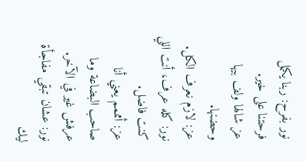نور بفرح: ربنا يكمل فرحتنا على خير.
عز شالها ولف بيها وحضنها.
عز: لازم نعرف الكل.
نور: كله عرف، أنت اللي كنت فاضل.
عز: أمممم يعني أنا صاحب البضاعة وما عرفش غير في الآخر.
نور: عشان تبقي مفاجأة ليك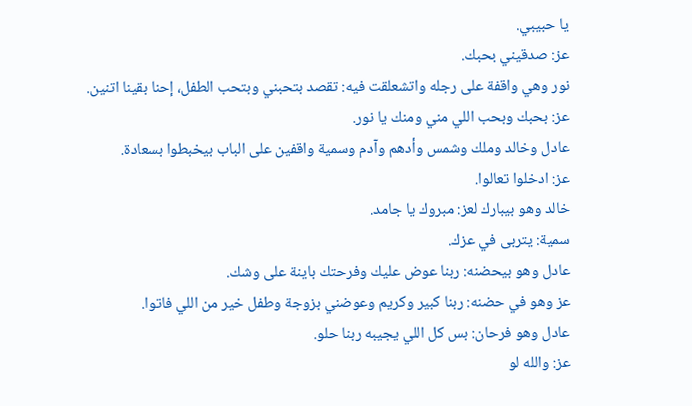يا حبيبي.
عز: صدقيني بحبك.
نور وهي واقفة على رجله واتشعلقت فيه: تقصد بتحبني وبتحب الطفل، إحنا بقينا اتنين.
عز: بحبك وبحب اللي مني ومنك يا نور.
عادل وخالد وملك وشمس وأدهم وآدم وسمية واقفين على الباب بيخبطوا بسعادة.
عز: ادخلوا تعالوا.
خالد وهو بيبارك لعز: مبروك يا جامد.
سمية: يتربى في عزك.
عادل وهو بيحضنه: ربنا عوض عليك وفرحتك باينة على وشك.
عز وهو في حضنه: ربنا كبير وكريم وعوضني بزوجة وطفل خير من اللي فاتوا.
عادل وهو فرحان: بس كل اللي يجيبه ربنا حلو.
عز: والله لو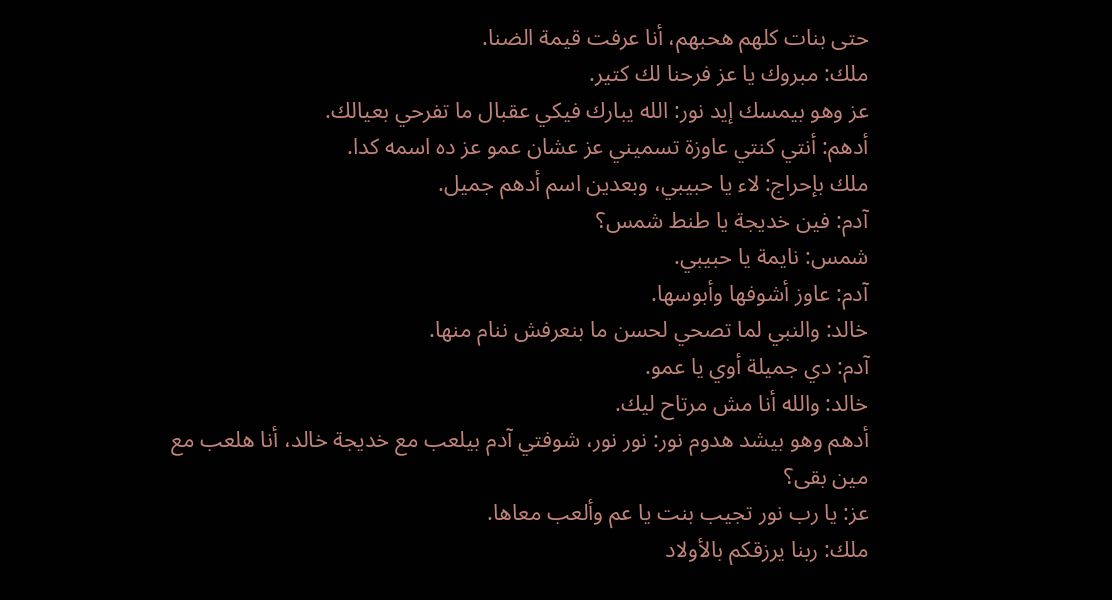حتى بنات كلهم هحبهم، أنا عرفت قيمة الضنا.
ملك: مبروك يا عز فرحنا لك كتير.
عز وهو بيمسك إيد نور: الله يبارك فيكي عقبال ما تفرحي بعيالك.
أدهم: أنتي كنتي عاوزة تسميني عز عشان عمو عز ده اسمه كدا.
ملك بإحراج: لاء يا حبيبي، وبعدين اسم أدهم جميل.
آدم: فين خديجة يا طنط شمس؟
شمس: نايمة يا حبيبي.
آدم: عاوز أشوفها وأبوسها.
خالد: والنبي لما تصحي لحسن ما بنعرفش ننام منها.
آدم: دي جميلة أوي يا عمو.
خالد: والله أنا مش مرتاح ليك.
أدهم وهو بيشد هدوم نور: نور نور، شوفتي آدم بيلعب مع خديجة خالد، أنا هلعب مع مين بقى؟
عز: يا رب نور تجيب بنت يا عم وألعب معاها.
ملك: ربنا يرزقكم بالأولاد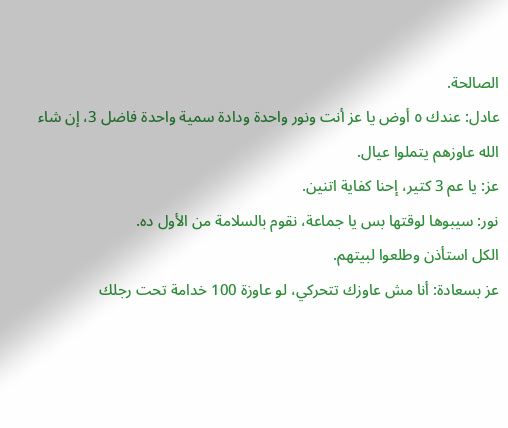الصالحة.
عادل: عندك ٥ أوض يا عز أنت ونور واحدة ودادة سمية واحدة فاضل 3، إن شاء الله عاوزهم يتملوا عيال.
عز: يا عم 3 كتير، إحنا كفاية اتنين.
نور: سيبوها لوقتها بس يا جماعة، نقوم بالسلامة من الأول ده.
الكل استأذن وطلعوا لبيتهم.
عز بسعادة: أنا مش عاوزك تتحركي، لو عاوزة 100 خدامة تحت رجلك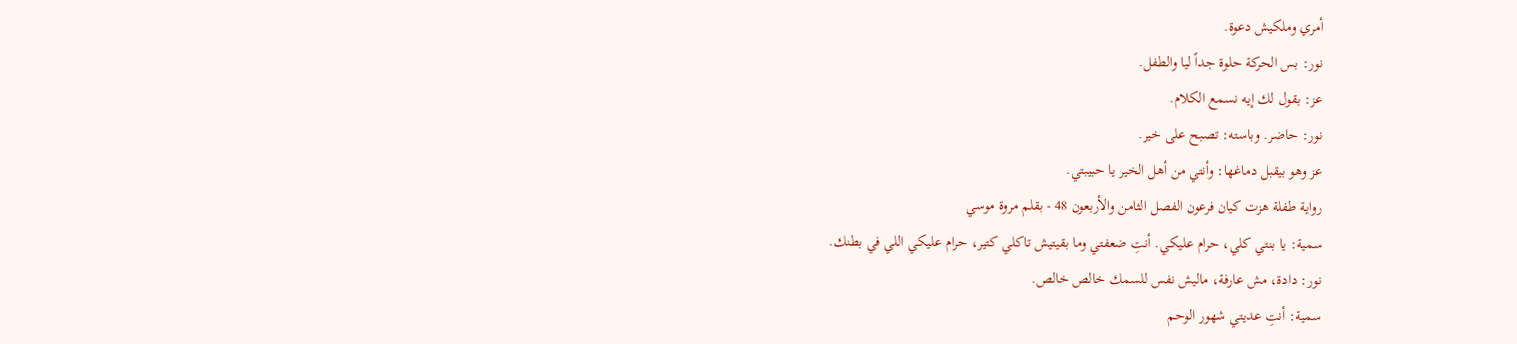أمري وملكيش دعوة.
نور: بس الحركة حلوة جداً ليا والطفل.
عز: بقول لك إيه نسمع الكلام.
نور: حاضر. وباسته: تصبح على خير.
عز وهو بيقبل دماغها: وأنتي من أهل الخير يا حبيبتي.
رواية طفلة هزت كيان فرعون الفصل الثامن والأربعون 48 - بقلم مروة موسي
سمية: يا بنتي كلي، حرام عليكي. أنتِ ضعفتي وما بقيتيش تاكلي كتير، حرام عليكي اللي في بطنك.
نور: دادة، مش عارفة، ماليش نفس للسمك خالص خالص.
سمية: أنتِ عديتي شهور الوحم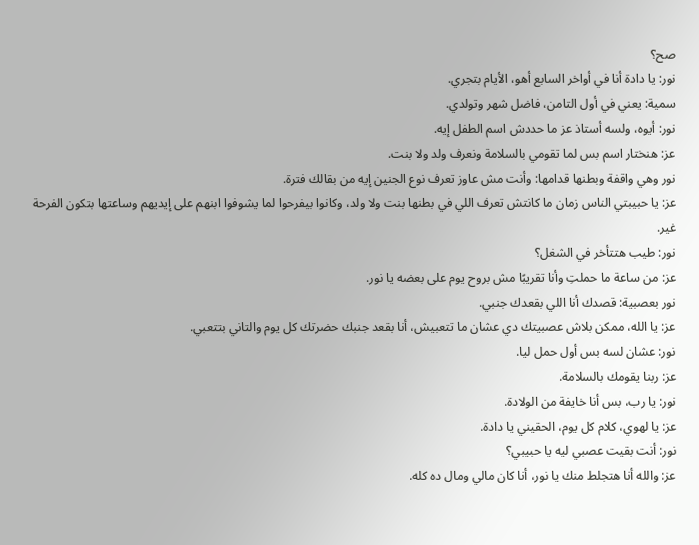صح؟
نور: يا دادة أنا في أواخر السابع أهو، الأيام بتجري.
سمية: يعني في أول التامن، فاضل شهر وتولدي.
نور: أيوه، ولسه أستاذ عز ما حددش اسم الطفل إيه.
عز: هنختار اسم بس لما تقومي بالسلامة ونعرف ولد ولا بنت.
نور وهي واقفة وبطنها قدامها: وأنت مش عاوز تعرف نوع الجنين إيه من بقالك فترة.
عز: يا حبيبتي الناس زمان ما كانتش تعرف اللي في بطنها بنت ولا ولد، وكانوا بيفرحوا لما يشوفوا ابنهم على إيديهم وساعتها بتكون الفرحة غير.
نور: طيب هتتأخر في الشغل؟
عز: من ساعة ما حملتِ وأنا تقريبًا مش بروح يوم على بعضه يا نور.
نور بعصبية: قصدك أنا اللي بقعدك جنبي.
عز: يا الله، ممكن بلاش عصبيتك دي عشان ما تتعبيش، أنا بقعد جنبك حضرتك كل يوم والتاني بتتعبي.
نور: عشان لسه بس أول حمل ليا.
عز: ربنا يقومك بالسلامة.
نور: يا رب، بس أنا خايفة من الولادة.
عز: يا لهوي، كلام كل يوم، الحقيني يا دادة.
نور: أنت بقيت عصبي ليه يا حبيبي؟
عز: والله أنا هتجلط منك يا نور، أنا كان مالي ومال ده كله.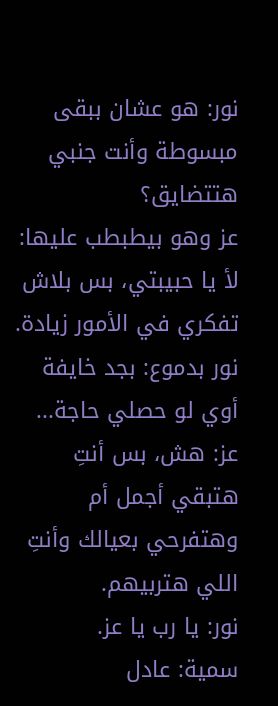نور: هو عشان ببقى مبسوطة وأنت جنبي هتتضايق؟
عز وهو بيطبطب عليها: لأ يا حبيبتي، بس بلاش تفكري في الأمور زيادة.
نور بدموع: بجد خايفة أوي لو حصلي حاجة...
عز: هش، بس أنتِ هتبقي أجمل أم وهتفرحي بعيالك وأنتِ اللي هتربيهم.
نور: يا رب يا عز.
سمية: عادل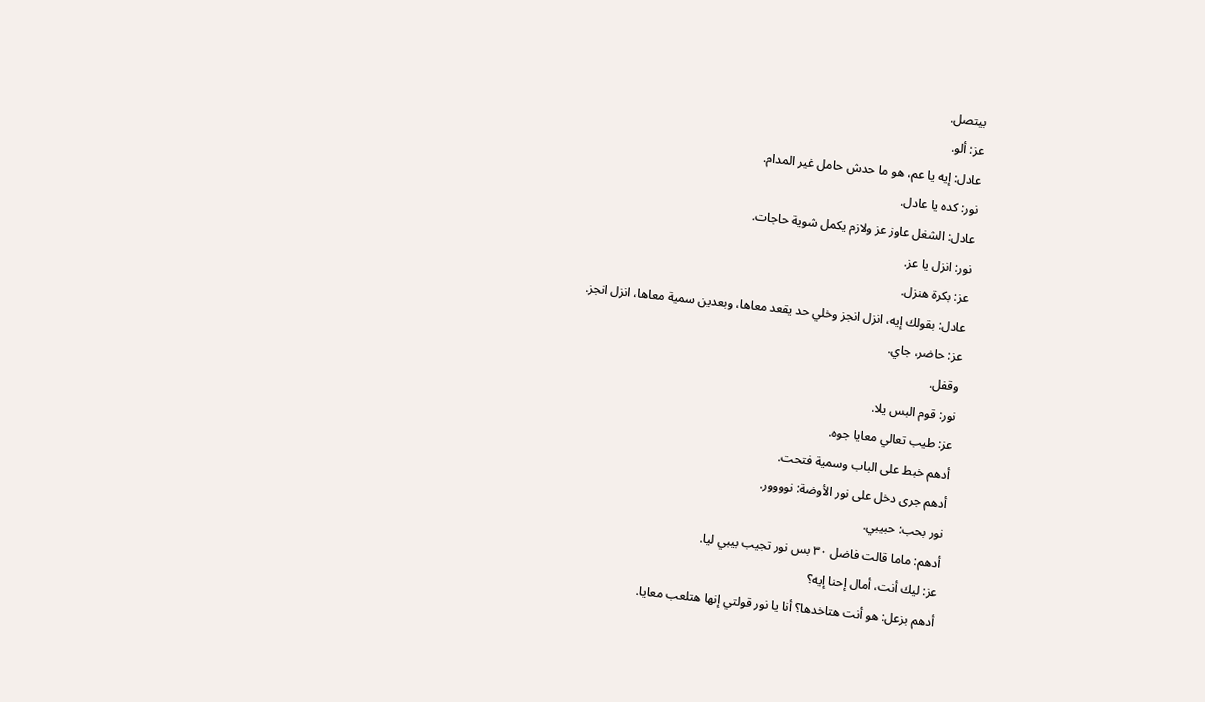بيتصل.
عز: ألو.
عادل: إيه يا عم، هو ما حدش حامل غير المدام.
نور: كده يا عادل.
عادل: الشغل عاوز عز ولازم يكمل شوية حاجات.
نور: انزل يا عز.
عز: بكرة هنزل.
عادل: بقولك إيه، انزل انجز وخلي حد يقعد معاها، وبعدين سمية معاها، انزل انجز.
عز: حاضر، جاي.
وقفل.
نور: قوم البس يلا.
عز: طيب تعالي معايا جوه.
أدهم خبط على الباب وسمية فتحت.
أدهم جرى دخل على نور الأوضة: نوووور.
نور بحب: حبيبي.
أدهم: ماما قالت فاضل ٣٠ بس نور تجيب بيبي ليا.
عز: ليك أنت، أمال إحنا إيه؟
أدهم بزعل: هو أنت هتاخدها؟ أنا يا نور قولتي إنها هتلعب معايا.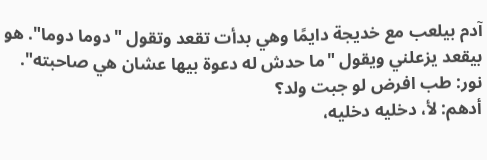آدم بيلعب مع خديجة دايمًا وهي بدأت تقعد وتقول "دوما دوما". هو بيقعد يزعلني ويقول "ما حدش له دعوة بيها عشان هي صاحبته".
نور: طب افرض لو جبت ولد؟
أدهم: لأ، دخليه دخليه،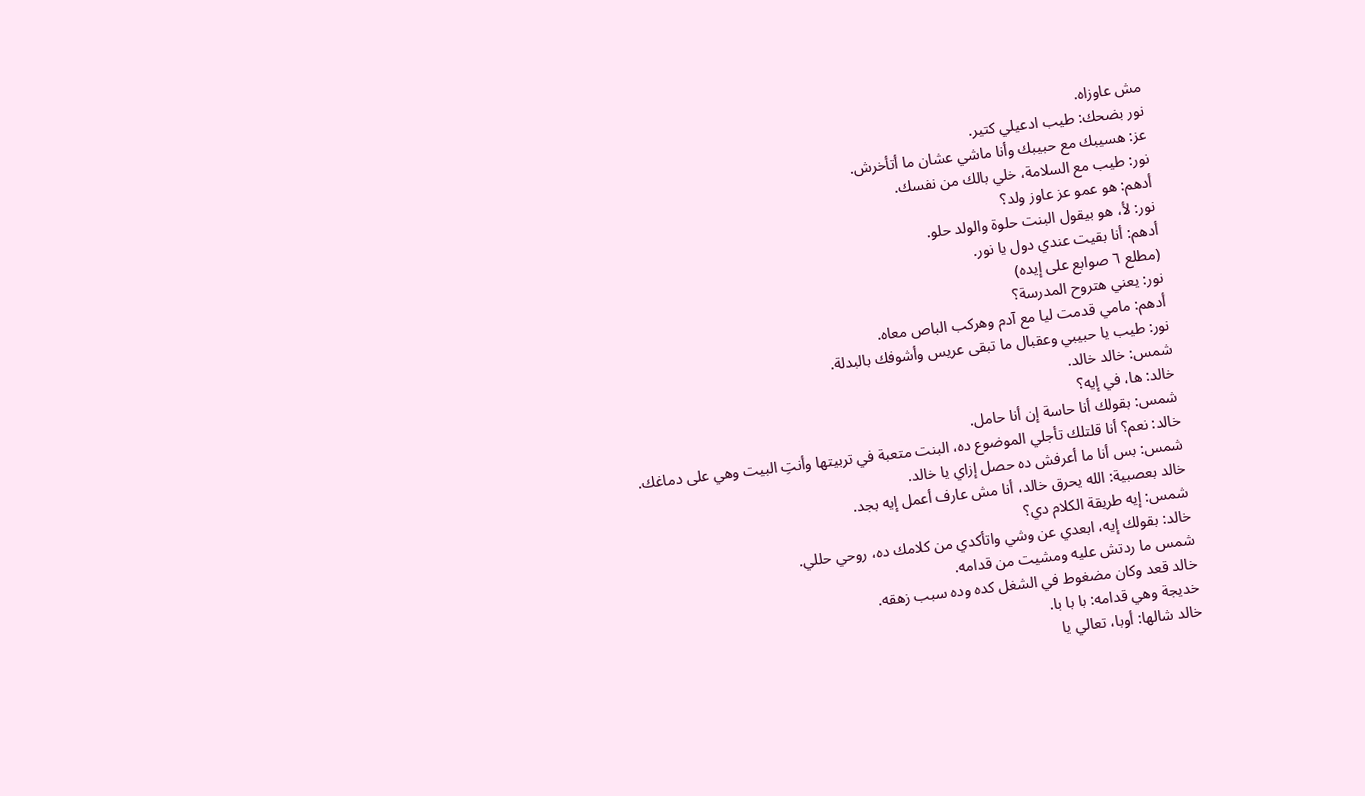مش عاوزاه.
نور بضحك: طيب ادعيلي كتير.
عز: هسيبك مع حبيبك وأنا ماشي عشان ما أتأخرش.
نور: طيب مع السلامة، خلي بالك من نفسك.
أدهم: هو عمو عز عاوز ولد؟
نور: لأ، هو بيقول البنت حلوة والولد حلو.
أدهم: أنا بقيت عندي دول يا نور.
(مطلع ٦ صوابع على إيده)
نور: يعني هتروح المدرسة؟
أدهم: مامي قدمت ليا مع آدم وهركب الباص معاه.
نور: طيب يا حبيبي وعقبال ما تبقى عريس وأشوفك بالبدلة.
شمس: خالد خالد.
خالد: ها، في إيه؟
شمس: بقولك أنا حاسة إن أنا حامل.
خالد: نعم؟ أنا قلتلك تأجلي الموضوع ده، البنت متعبة في تربيتها وأنتِ البيت وهي على دماغك.
شمس: بس أنا ما أعرفش ده حصل إزاي يا خالد.
خالد بعصبية: الله يحرق خالد، أنا مش عارف أعمل إيه بجد.
شمس: إيه طريقة الكلام دي؟
خالد: بقولك إيه، ابعدي عن وشي واتأكدي من كلامك ده، روحي حللي.
شمس ما ردتش عليه ومشيت من قدامه.
خالد قعد وكان مضغوط في الشغل كده وده سبب زهقه.
خديجة وهي قدامه: با با با.
خالد شالها: أوبا، تعالي يا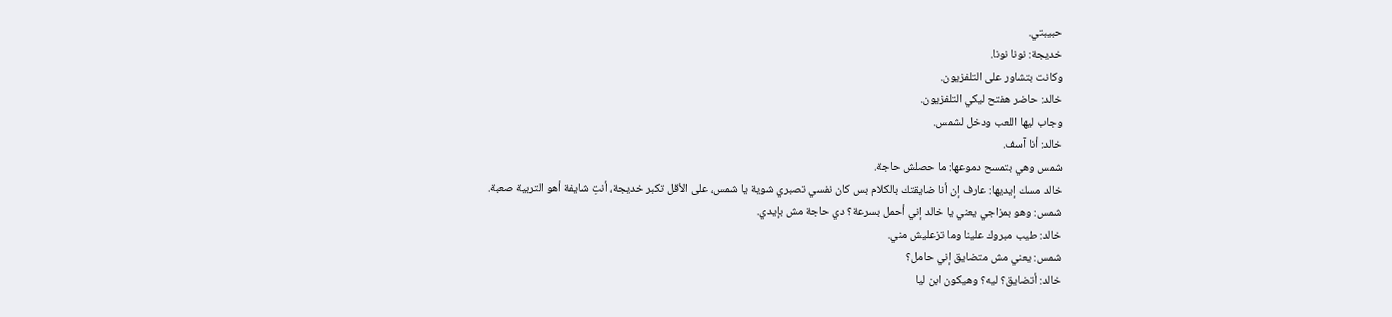حبيبتي.
خديجة: نونا نونا.
وكانت بتشاور على التلفزيون.
خالد: حاضر هفتح ليكي التلفزيون.
وجاب ليها اللعب ودخل لشمس.
خالد: أنا آسف.
شمس وهي بتمسح دموعها: ما حصلش حاجة.
خالد مسك إيديها: عارف إن أنا ضايقتك بالكلام بس كان نفسي تصبري شوية يا شمس، على الأقل تكبر خديجة، أنتِ شايفة أهو التربية صعبة.
شمس: وهو بمزاجي يعني يا خالد إني أحمل بسرعة؟ دي حاجة مش بإيدي.
خالد: طيب مبروك علينا وما تزعليش مني.
شمس: يعني مش متضايق إني حامل؟
خالد: أتضايق؟ ليه؟ وهيكون ابن ليا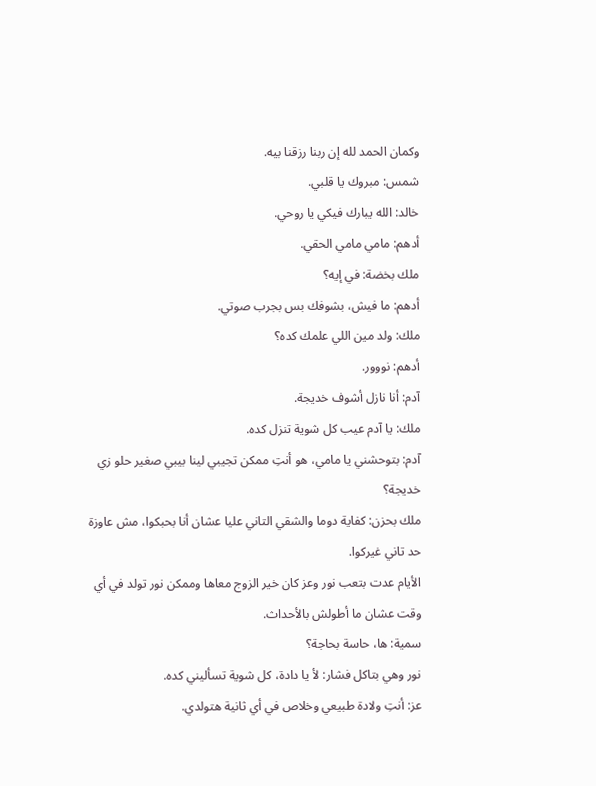وكمان الحمد لله إن ربنا رزقنا بيه.
شمس: مبروك يا قلبي.
خالد: الله يبارك فيكي يا روحي.
أدهم: مامي مامي الحقي.
ملك بخضة: في إيه؟
أدهم: ما فيش، بشوفك بس بجرب صوتي.
ملك: ولد مين اللي علمك كده؟
أدهم: نووور.
آدم: أنا نازل أشوف خديجة.
ملك: يا آدم عيب كل شوية تنزل كده.
آدم: بتوحشني يا مامي، هو أنتِ ممكن تجيبي لينا بيبي صغير حلو زي خديجة؟
ملك بحزن: كفاية دوما والشقي التاني عليا عشان أنا بحبكوا، مش عاوزة حد تاني غيركوا.
الأيام عدت بتعب نور وعز كان خير الزوج معاها وممكن نور تولد في أي وقت عشان ما أطولش بالأحداث.
سمية: ها، حاسة بحاجة؟
نور وهي بتاكل فشار: لأ يا دادة، كل شوية تسأليني كده.
عز: أنتِ ولادة طبيعي وخلاص في أي ثانية هتولدي.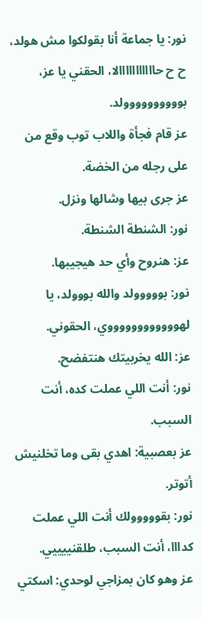نور: يا جماعة أنا بقولكوا مش هولد، ح ح حااااااااااالا، الحقني يا عز، بوووووووووولد.
عز قام فجأة واللاب توب وقع من على رجله من الخضة.
عز جرى بيها وشالها ونزل.
نور: الشنطة الشنطة.
عز: هنروح وأي حد هيجيبها.
نور: بووووولد والله بووولد، يا لهووووووووووووي، الحقوني.
عز: الله يخربيتك هنتفضح.
نور: أنت اللي عملت كده، أنت السبب.
عز بعصبية: اهدي بقى وما تخلنيش أتوتر.
نور: بقووووولك أنت اللي عملت كدااا، أنت السبب، طلقنييييي.
عز وهو كان بمزاجي لوحدي: اسكتي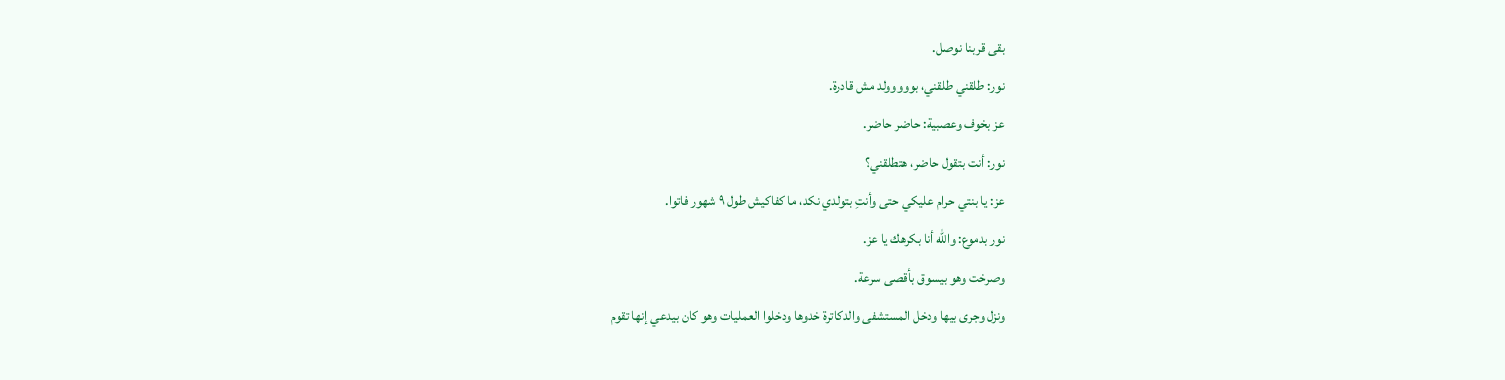بقى قربنا نوصل.
نور: طلقني طلقني، بووووولد مش قادرة.
عز بخوف وعصبية: حاضر حاضر.
نور: أنت بتقول حاضر، هتطلقني؟
عز: يا بنتي حرام عليكي حتى وأنتِ بتولدي نكد، ما كفاكيش طول ٩ شهور فاتوا.
نور بدموع: والله أنا بكرهك يا عز.
وصرخت وهو بيسوق بأقصى سرعة.
ونزل وجرى بيها ودخل المستشفى والدكاترة خدوها ودخلوا العمليات وهو كان بيدعي إنها تقوم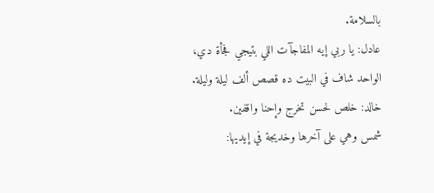بالسلامة.
عادل: يا ربي إيه المفاجآت اللي بتيجي فجأة دي، الواحد شاف في البيت ده قصص ألف ليلة وليلة.
خالد: خلص لحسن تخرج وإحنا واقفين.
شمس وهي على آخرها وخديجة في إيديها: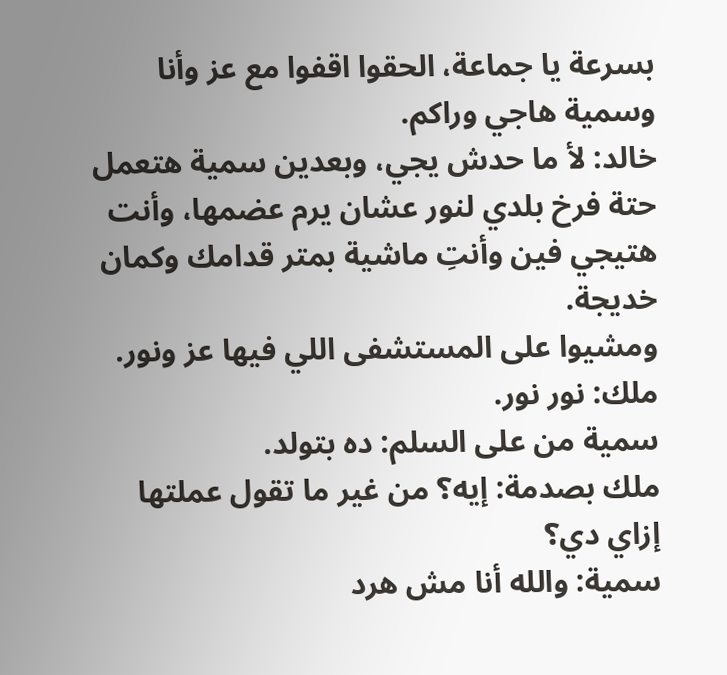بسرعة يا جماعة، الحقوا اقفوا مع عز وأنا وسمية هاجي وراكم.
خالد: لأ ما حدش يجي، وبعدين سمية هتعمل حتة فرخ بلدي لنور عشان يرم عضمها، وأنت هتيجي فين وأنتِ ماشية بمتر قدامك وكمان خديجة.
ومشيوا على المستشفى اللي فيها عز ونور.
ملك: نور نور.
سمية من على السلم: ده بتولد.
ملك بصدمة: إيه؟ من غير ما تقول عملتها إزاي دي؟
سمية: والله أنا مش هرد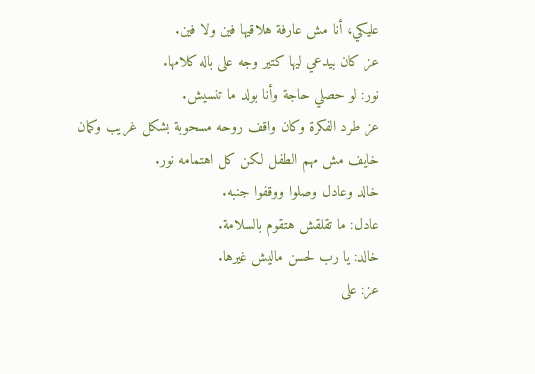عليكي، أنا مش عارفة هلاقيها فين ولا فين.
عز كان بيدعي ليها كتير وجه على باله كلامها.
نور: لو حصلي حاجة وأنا بولد ما تنسيش.
عز طرد الفكرة وكان واقف روحه مسحوبة بشكل غريب وكمان خايف مش مهم الطفل لكن كل اهتمامه نور.
خالد وعادل وصلوا ووقفوا جنبه.
عادل: ما تقلقش هتقوم بالسلامة.
خالد: يا رب لحسن ماليش غيرها.
عز: على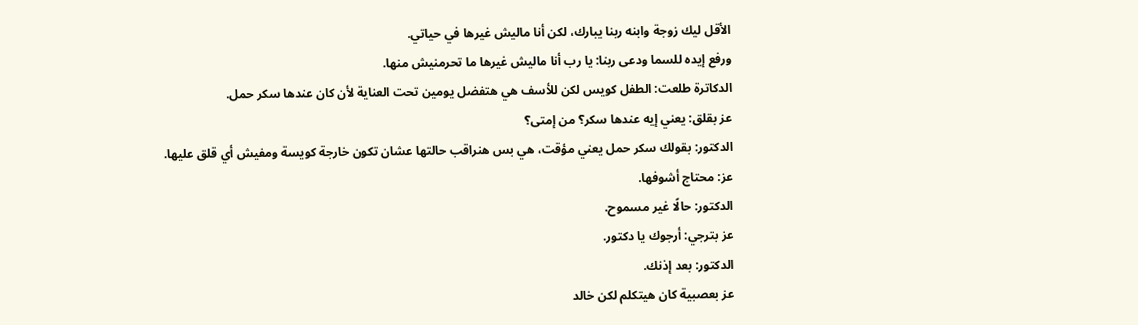الأقل ليك زوجة وابنه ربنا يبارك، لكن أنا ماليش غيرها في حياتي.
ورفع إيده للسما ودعى ربنا: يا رب أنا ماليش غيرها ما تحرمنيش منها.
الدكاترة طلعت: الطفل كويس لكن للأسف هي هتفضل يومين تحت العناية لأن كان عندها سكر حمل.
عز بقلق: يعني إيه عندها سكر؟ من إمتى؟
الدكتور: بقولك سكر حمل يعني مؤقت، هي بس هنراقب حالتها عشان تكون خارجة كويسة ومفيش أي قلق عليها.
عز: محتاج أشوفها.
الدكتور: حالًا غير مسموح.
عز بترجي: أرجوك يا دكتور.
الدكتور: بعد إذنك.
عز بعصبية كان هيتكلم لكن خالد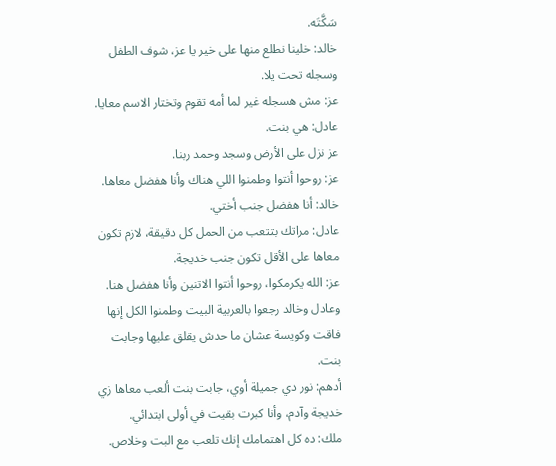سَكَّتَه.
خالد: خلينا نطلع منها على خير يا عز، شوف الطفل وسجله تحت يلا.
عز: مش هسجله غير لما أمه تقوم وتختار الاسم معايا.
عادل: هي بنت.
عز نزل على الأرض وسجد وحمد ربنا.
عز: روحوا أنتوا وطمنوا اللي هناك وأنا هفضل معاها.
خالد: أنا هفضل جنب أختي.
عادل: مراتك بتتعب من الحمل كل دقيقة، لازم تكون معاها على الأقل تكون جنب خديجة.
عز: الله يكرمكوا، روحوا أنتوا الاتنين وأنا هفضل هنا.
وعادل وخالد رجعوا بالعربية البيت وطمنوا الكل إنها فاقت وكويسة عشان ما حدش يقلق عليها وجابت بنت.
أدهم: نور دي جميلة أوي، جابت بنت ألعب معاها زي خديجة وآدم، وأنا كبرت بقيت في أولى ابتدائي.
ملك: ده كل اهتمامك إنك تلعب مع البت وخلاص.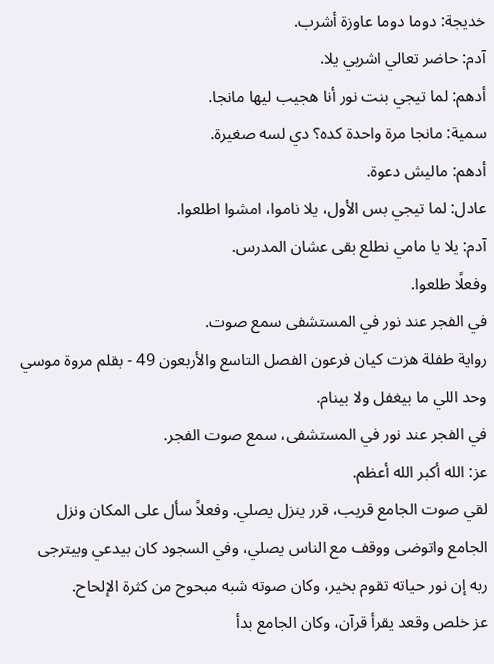خديجة: دوما دوما عاوزة أشرب.
آدم: حاضر تعالي اشربي يلا.
أدهم: لما تيجي بنت نور أنا هجيب ليها مانجا.
سمية: مانجا مرة واحدة كده؟ دي لسه صغيرة.
أدهم: ماليش دعوة.
عادل: لما تيجي بس الأول، يلا ناموا، امشوا اطلعوا.
آدم: يلا يا مامي نطلع بقى عشان المدرس.
وفعلًا طلعوا.
في الفجر عند نور في المستشفى سمع صوت.
رواية طفلة هزت كيان فرعون الفصل التاسع والأربعون 49 - بقلم مروة موسي
وحد اللي ما بيغفل ولا بينام.
في الفجر عند نور في المستشفى، سمع صوت الفجر.
عز: الله أكبر الله أعظم.
لقي صوت الجامع قريب، قرر ينزل يصلي. وفعلاً سأل على المكان ونزل الجامع واتوضى ووقف مع الناس يصلي، وفي السجود كان بيدعي وبيترجى ربه إن نور حياته تقوم بخير، وكان صوته شبه مبحوح من كثرة الإلحاح.
عز خلص وقعد يقرأ قرآن، وكان الجامع بدأ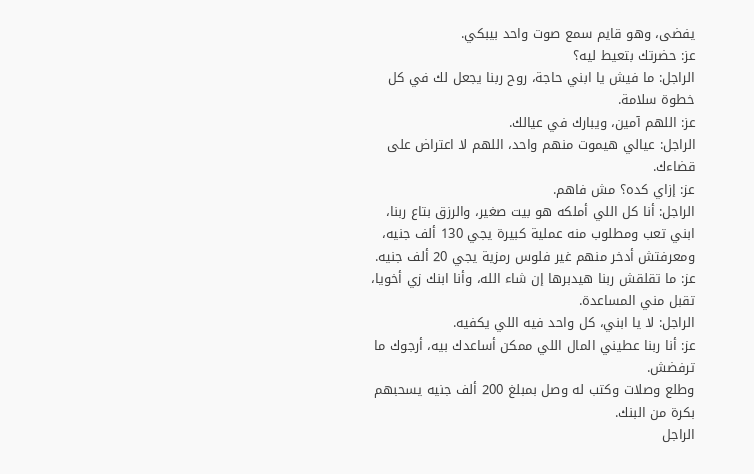يفضى، وهو قايم سمع صوت واحد بيبكي.
عز: حضرتك بتعيط ليه؟
الراجل: ما فيش يا ابني حاجة، روح ربنا يجعل لك في كل خطوة سلامة.
عز: اللهم آمين، ويبارك في عيالك.
الراجل: عيالي هيموت منهم واحد، اللهم لا اعتراض على قضاءك.
عز: إزاي كده؟ مش فاهم.
الراجل: أنا كل اللي أملكه هو بيت صغير، والرزق بتاع ربنا، ابني تعب ومطلوب منه عملية كبيرة يجي 130 ألف جنيه، ومعرفتش أدخر منهم غير فلوس رمزية يجي 20 ألف جنيه.
عز: ما تقلقش ربنا هيدبرها إن شاء الله، وأنا ابنك زي أخويا، تقبل مني المساعدة.
الراجل: لا يا ابني، كل واحد فيه اللي يكفيه.
عز: أنا ربنا عطيني المال اللي ممكن أساعدك بيه، أرجوك ما ترفضش.
وطلع وصلات وكتب له وصل بمبلغ 200 ألف جنيه يسحبهم بكرة من البنك.
الراجل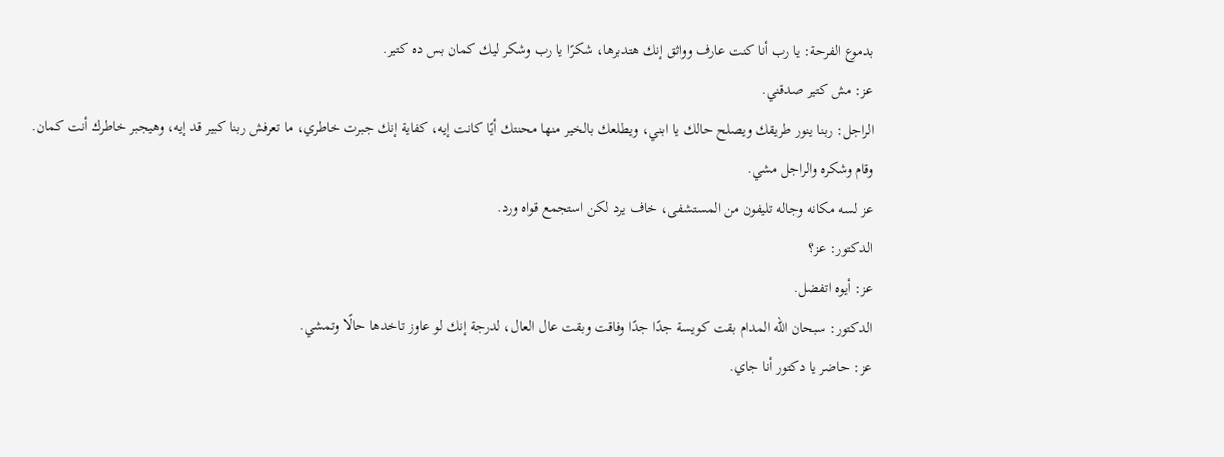بدموع الفرحة: يا رب أنا كنت عارف وواثق إنك هتدبرها، شكرًا يا رب وشكر ليك كمان بس ده كتير.
عز: مش كتير صدقني.
الراجل: ربنا ينور طريقك ويصلح حالك يا ابني، ويطلعك بالخير منها محنتك أيًا كانت إيه، كفاية إنك جبرت خاطري، ما تعرفش ربنا كبير قد إيه، وهيجبر خاطرك أنت كمان.
وقام وشكره والراجل مشي.
عز لسه مكانه وجاله تليفون من المستشفى، خاف يرد لكن استجمع قواه ورد.
الدكتور: عز؟
عز: أيوه اتفضل.
الدكتور: سبحان الله المدام بقت كويسة جدًا جدًا وفاقت وبقت عال العال، لدرجة إنك لو عاوز تاخدها حالًا وتمشي.
عز: حاضر يا دكتور أنا جاي.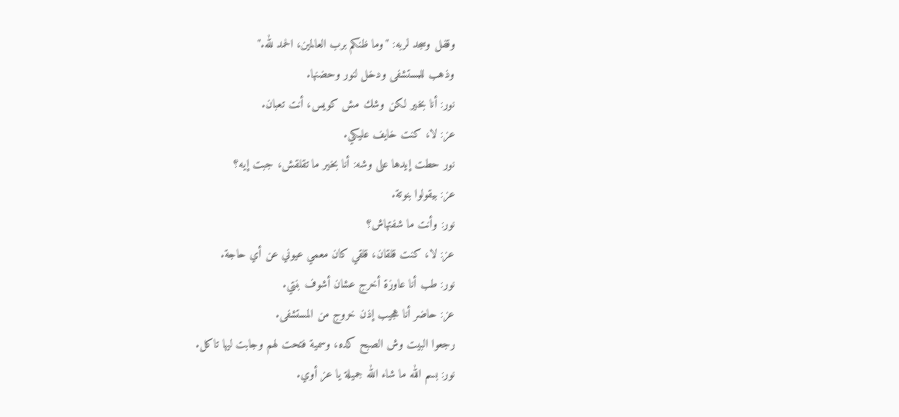وقفل وسجد لربه: "وما ظنكم برب العالمين، الحمد لله."
وذهب للمستشفى ودخل لنور وحضنها.
نور: أنا بخير لكن وشك مش كويس، أنت تعبان.
عز: لا، كنت خايف عليكي.
نور حطت إيدها على وشه: أنا بخير ما تقلقش، جبت إيه؟
عز: بيقولوا بنوتة.
نور: وأنت ما شفتهاش؟
عز: لا، كنت قلقان، قلقي كان معمي عيوني عن أي حاجة.
نور: طب أنا عاوزة أخرج عشان أشوف بنتي.
عز: حاضر أنا هجيب إذن خروج من المستشفى.
رجعوا البيت وش الصبح كده، وسمية فتحت لهم وجابت ليها تاكل.
نور: بسم الله ما شاء الله جميلة يا عز أوي.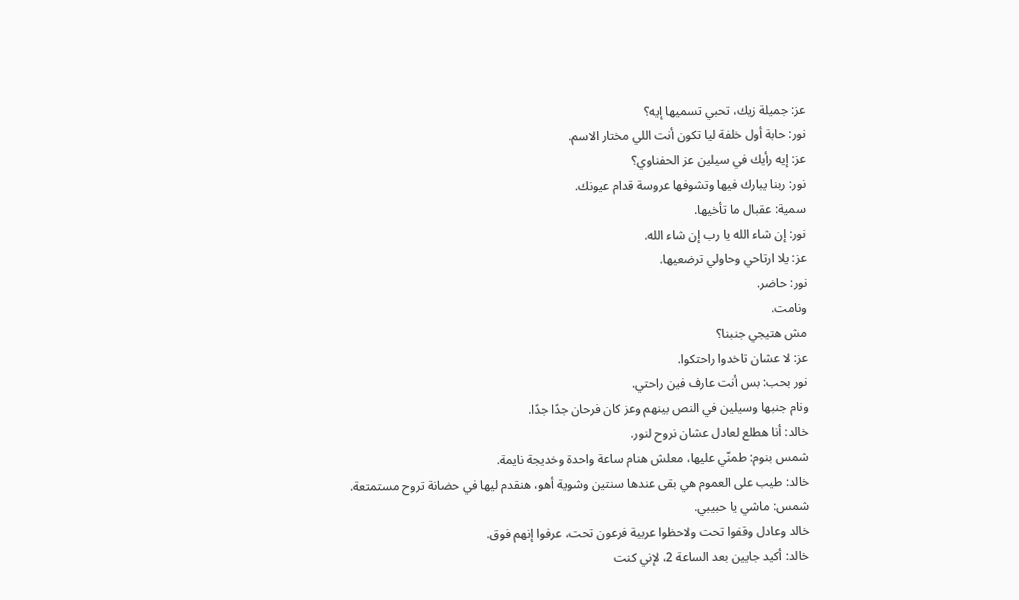عز: جميلة زيك، تحبي تسميها إيه؟
نور: حابة أول خلفة ليا تكون أنت اللي مختار الاسم.
عز: إيه رأيك في سيلين عز الحفناوي؟
نور: ربنا يبارك فيها وتشوفها عروسة قدام عيونك.
سمية: عقبال ما تأخيها.
نور: إن شاء الله يا رب إن شاء الله.
عز: يلا ارتاحي وحاولي ترضعيها.
نور: حاضر.
ونامت.
مش هتيجي جنبنا؟
عز: لا عشان تاخدوا راحتكوا.
نور بحب: بس أنت عارف فين راحتي.
ونام جنبها وسيلين في النص بينهم وعز كان فرحان جدًا جدًا.
خالد: أنا هطلع لعادل عشان نروح لنور.
شمس بنوم: طمنّي عليها، معلش هنام ساعة واحدة وخديجة نايمة.
خالد: طيب على العموم هي بقى عندها سنتين وشوية أهو، هنقدم ليها في حضانة تروح مستمتعة.
شمس: ماشي يا حبيبي.
خالد وعادل وقفوا تحت ولاحظوا عربية فرعون تحت، عرفوا إنهم فوق.
خالد: أكيد جايين بعد الساعة 2، لإني كنت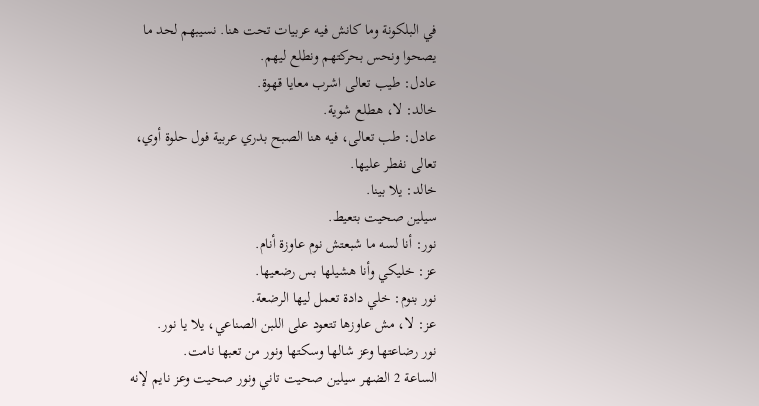في البلكونة وما كانش فيه عربيات تحت هنا. نسيبهم لحد ما يصحوا ونحس بحركتهم ونطلع ليهم.
عادل: طيب تعالى اشرب معايا قهوة.
خالد: لا، هطلع شوية.
عادل: طب تعالى، فيه هنا الصبح بدري عربية فول حلوة أوي، تعالى نفطر عليها.
خالد: يلا بينا.
سيلين صحيت بتعيط.
نور: أنا لسه ما شبعتش نوم عاوزة أنام.
عز: خليكي وأنا هشيلها بس رضعيها.
نور بنوم: خلي دادة تعمل ليها الرضعة.
عز: لا، مش عاوزها تتعود على اللبن الصناعي، يلا يا نور.
نور رضاعتها وعز شالها وسكتها ونور من تعبها نامت.
الساعة 2 الضهر سيلين صحيت تاني ونور صحيت وعز نايم لإنه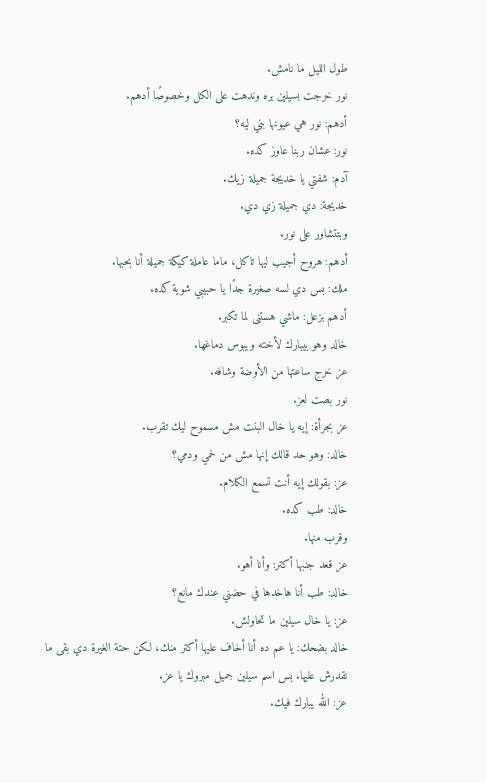طول الليل ما نامش.
نور خرجت بسيلين بره وندهت على الكل وخصوصًا أدهم.
أدهم: نور هي عيونها بني ليه؟
نور: عشان ربنا عاوز كده.
آدم: شفتي يا خديجة جميلة زيك.
خديجة: دي جميلة زي دي.
وبتتشاور على نور.
أدهم: هروح أجيب ليها تاكل، ماما عاملة كيكة جميلة أنا بحبها.
ملك: بس دي لسه صغيرة جدًا يا حبيبي شوية كده.
أدهم بزعل: ماشي هستنى لما تكبر.
خالد وهو بيبارك لأخته ويبوس دماغها.
عز خرج ساعتها من الأوضة وشافه.
نور بصت لعز.
عز بجرأة: إيه يا خال البنت مش مسموح ليك تقرب.
خالد: وهو حد قالك إنها مش من لحمي ودمي؟
عز: بقولك إيه أنت تسمع الكلام.
خالد: طب كده.
وقرب منها.
عز قعد جنبها أكتر: وأنا أهو.
خالد: طب أنا هاخدها في حضني عندك مانع؟
عز: يا خال سيلين ما تحاولش.
خالد بضحك: يا عم ده أنا أخاف عليها أكتر منك، لكن حتة الغيرة دي بقى ما نقدرش عليها. بس اسم سيلين جميل مبروك يا عز.
عز: الله يبارك فيك.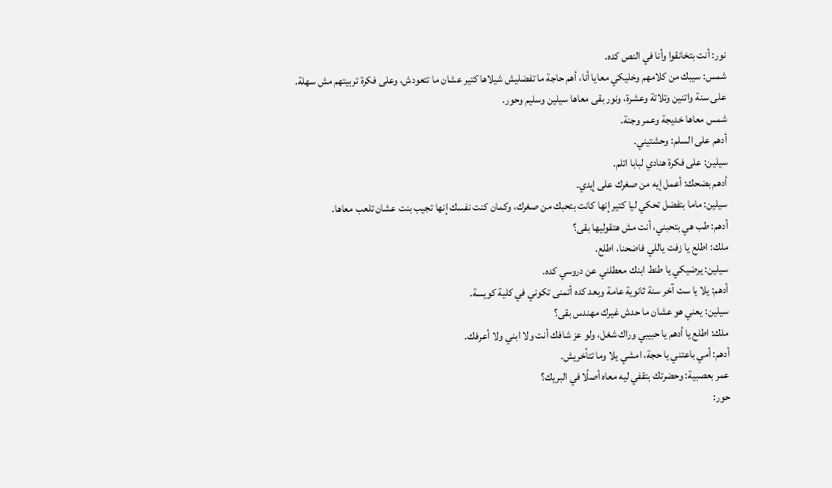نور: أنت بتخانقوا وأنا في النص كده.
شمس: سيبك من كلامهم وخليكي معايا أنا، أهم حاجة ما تفضليش شيلاها كتير عشان ما تتعودش، وعلى فكرة تربيتهم مش سهلة.
على سنة واتنين وتلاتة وعشرة، ونور بقى معاها سيلين وسليم وحور.
شمس معاها خديجة وعمر وجنة.
أدهم على السلم: وحشتيني.
سيلين: على فكرة هنادي لبابا اتلم.
أدهم بضحك: أعمل إيه من صغرك على إيدي.
سيلين: ماما بتفضل تحكي ليا كتير إنها كانت بتحبك من صغرك، وكمان كنت نفسك إنها تجيب بنت عشان تلعب معاها.
أدهم: طب هي بتحبني، أنت مش هتقوليها بقى؟
ملك: اطلع يا زفت ياللي فاضحنا، اطلع.
سيلين: يرضيكي يا طنط ابنك معطلني عن دروسي كده.
أدهم: يلا يا ست آخر سنة ثانوية عامة وبعد كده أتمنى تكوني في كلية كويسة.
سيلين: يعني هو عشان ما حدش غيرك مهندس بقى؟
ملك: اطلع يا أدهم يا حبيبي وراك شغل، ولو عز شافك أنت ولا ابني ولا أعرفك.
أدهم: أمي باعتني يا حجة، امشي يلا وما تتأخريش.
عمر بعصبية: وحضرتك بتقفي ليه معاه أصلًا في البريك؟
حور: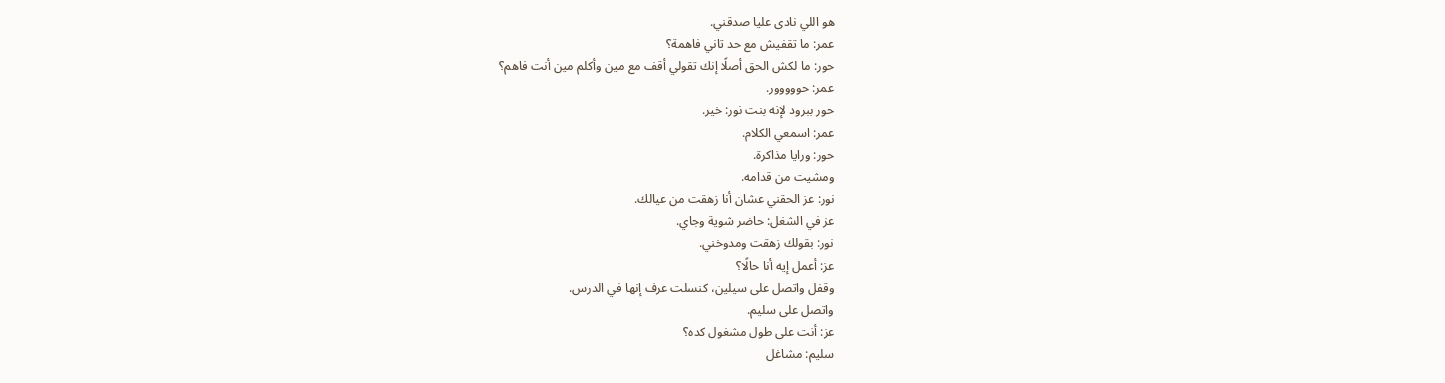هو اللي نادى عليا صدقني.
عمر: ما تقفيش مع حد تاني فاهمة؟
حور: ما لكش الحق أصلًا إنك تقولي أقف مع مين وأكلم مين أنت فاهم؟
عمر: حووووور.
حور ببرود لإنه بنت نور: خير.
عمر: اسمعي الكلام.
حور: ورايا مذاكرة.
ومشيت من قدامه.
نور: عز الحقني عشان أنا زهقت من عيالك.
عز في الشغل: حاضر شوية وجاي.
نور: بقولك زهقت ومدوخني.
عز: أعمل إيه أنا حالًا؟
وقفل واتصل على سيلين، كنسلت عرف إنها في الدرس.
واتصل على سليم.
عز: أنت على طول مشغول كده؟
سليم: مشاغل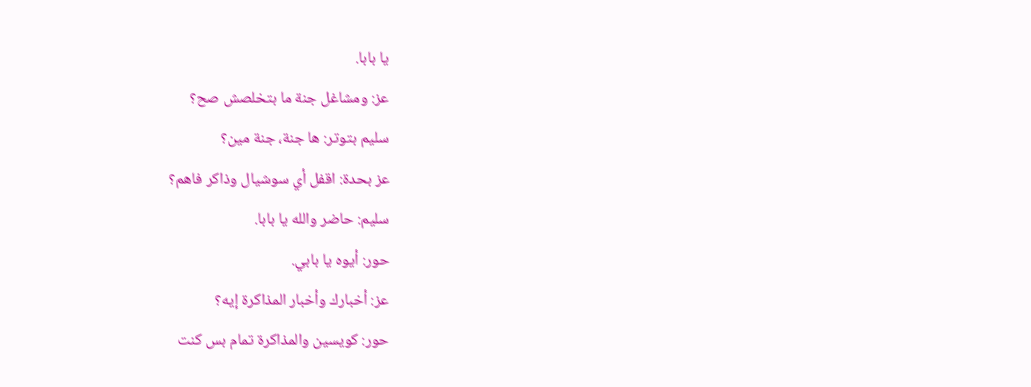يا بابا.
عز: ومشاغل جنة ما بتخلصش صح؟
سليم بتوتر: ها جنة، جنة مين؟
عز بحدة: اقفل أي سوشيال وذاكر فاهم؟
سليم: حاضر والله يا بابا.
حور: أيوه يا بابي.
عز: أخبارك وأخبار المذاكرة إيه؟
حور: كويسين والمذاكرة تمام بس كنت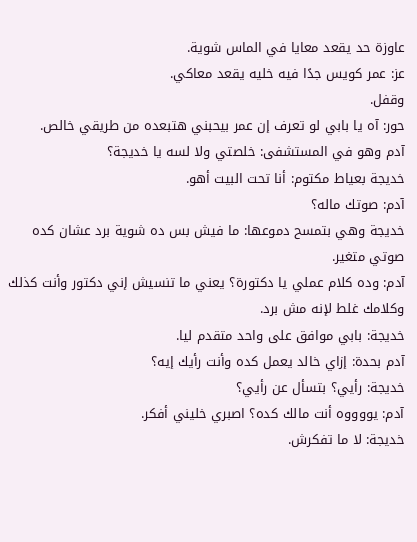عاوزة حد يقعد معايا في الماس شوية.
عز: عمر كويس جدًا فيه خليه يقعد معاكي.
وقفل.
حور: آه يا بابي لو تعرف إن عمر بيحبني هتبعده من طريقي خالص.
آدم وهو في المستشفى: خلصتي ولا لسه يا خديجة؟
خديجة بعياط مكتوم: أنا تحت البيت أهو.
آدم: صوتك ماله؟
خديجة وهي بتمسح دموعها: ما فيش بس ده شوية برد عشان كده صوتي متغير.
آدم: وده كلام عملي يا دكتورة؟ يعني ما تنسيش إني دكتور وأنت كذلك وكلامك غلط لإنه مش برد.
خديجة: بابي موافق على واحد متقدم ليا.
آدم بحدة: إزاي خالد يعمل كده وأنت رأيك إيه؟
خديجة: رأيي؟ بتسأل عن رأيي؟
آدم: يووووه أنت مالك كده؟ اصبري خليني أفكر.
خديجة: لا ما تفكرش.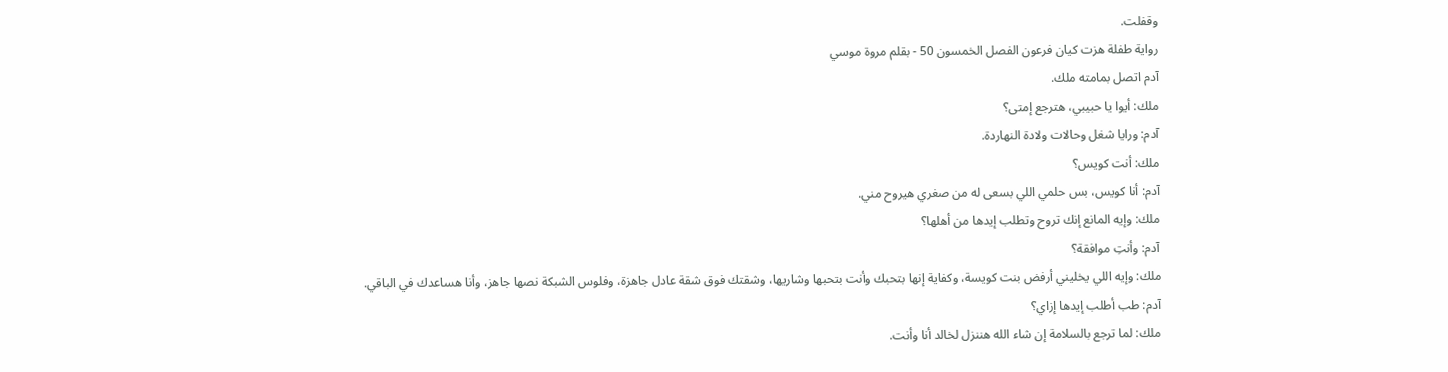وقفلت.
رواية طفلة هزت كيان فرعون الفصل الخمسون 50 - بقلم مروة موسي
آدم اتصل بمامته ملك.
ملك: أيوا يا حبيبي، هترجع إمتى؟
آدم: ورايا شغل وحالات ولادة النهاردة.
ملك: أنت كويس؟
آدم: أنا كويس، بس حلمي اللي بسعى له من صغري هيروح مني.
ملك: وإيه المانع إنك تروح وتطلب إيدها من أهلها؟
آدم: وأنتِ موافقة؟
ملك: وإيه اللي يخليني أرفض بنت كويسة، وكفاية إنها بتحبك وأنت بتحبها وشاريها، وشقتك فوق شقة عادل جاهزة، وفلوس الشبكة نصها جاهز، وأنا هساعدك في الباقي.
آدم: طب أطلب إيدها إزاي؟
ملك: لما ترجع بالسلامة إن شاء الله هننزل لخالد أنا وأنت.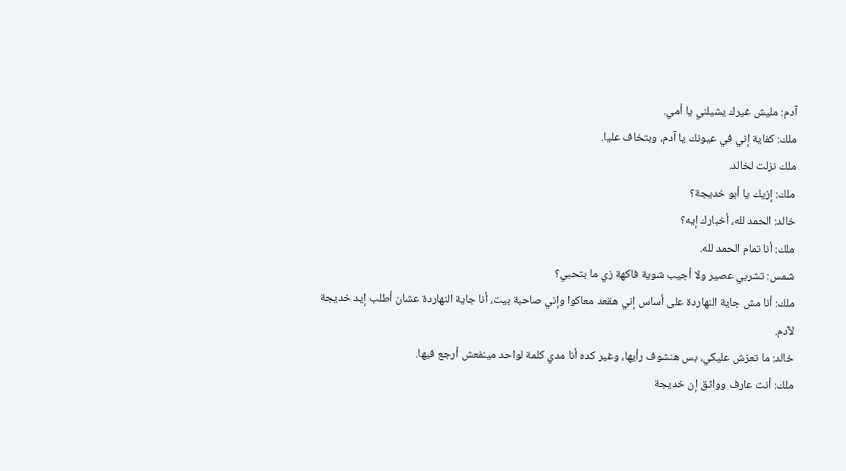آدم: مليش غيرك يشيلني يا أمي.
ملك: كفاية إني في عيونك يا آدم، وبتخاف عليا.
ملك نزلت لخالد.
ملك: إزيك يا أبو خديجة؟
خالد: الحمد لله، أخبارك إيه؟
ملك: أنا تمام الحمد لله.
شمس: تشربي عصير ولا أجيب شوية فاكهة زي ما بتحبي؟
ملك: أنا مش جاية النهاردة على أساس إني هقعد معاكوا وإني صاحبة بيت، أنا جاية النهاردة عشان أطلب إيد خديجة لآدم.
خالد: ما تعزش عليكي، بس هنشوف رأيها، وغير كده أنا مدي كلمة لواحد مينفعش أرجع فيها.
ملك: أنت عارف وواثق إن خديجة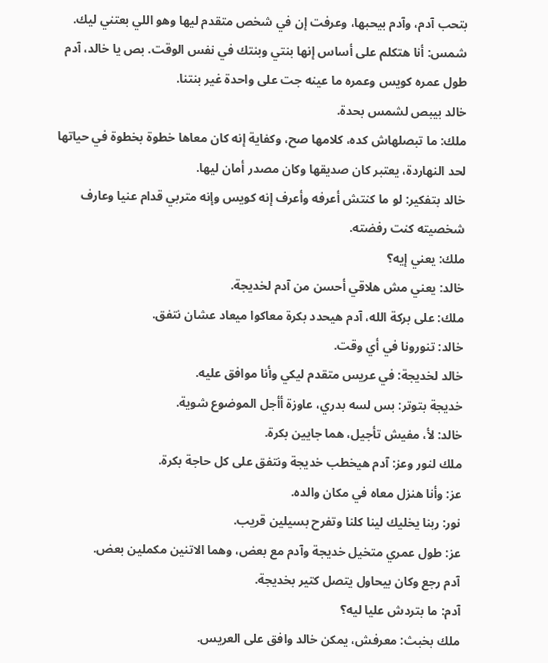بتحب آدم، وآدم بيحبها، وعرفت إن في شخص متقدم ليها وهو اللي بعتني ليك.
شمس: أنا هتكلم على أساس إنها بنتي وبنتك في نفس الوقت. بص يا خالد، آدم طول عمره كويس وعمره ما عينه جت على واحدة غير بنتنا.
خالد بيبص لشمس بحدة.
ملك: ما تبصلهاش كده، كلامها صح، وكفاية إنه كان معاها خطوة بخطوة في حياتها لحد النهاردة، يعتبر كان صديقها وكان مصدر أمان ليها.
خالد بتفكير: لو ما كنتش أعرفه وأعرف إنه كويس وإنه متربي قدام عنيا وعارف شخصيته كنت رفضته.
ملك: يعني إيه؟
خالد: يعني مش هلاقي أحسن من آدم لخديجة.
ملك: على بركة الله، آدم هيحدد بكرة معاكوا ميعاد عشان نتفق.
خالد: تنورونا في أي وقت.
خالد لخديجة: في عريس متقدم ليكي وأنا موافق عليه.
خديجة بتوتر: بس لسه بدري، عاوزة أأجل الموضوع شوية.
خالد: لأ، مفيش تأجيل، هما جايين بكرة.
ملك لنور وعز: آدم هيخطب خديجة ونتفق على كل حاجة بكرة.
عز: وأنا هنزل معاه في مكان والده.
نور: ربنا يخليك لينا كلنا وتفرح بسيلين قريب.
عز: طول عمري متخيل خديجة وآدم مع بعض، وهما الاتنين مكملين بعض.
آدم رجع وكان بيحاول يتصل كتير بخديجة.
آدم: ما بتردش عليا ليه؟
ملك بخبث: معرفش، يمكن خالد وافق على العريس.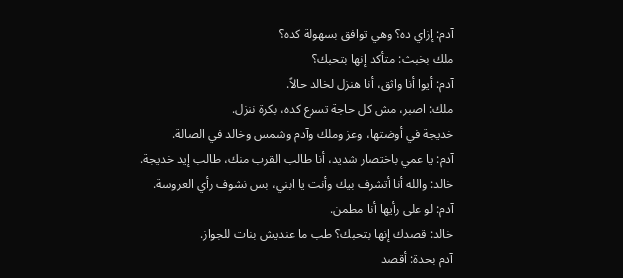آدم: إزاي ده؟ وهي توافق بسهولة كده؟
ملك بخبث: متأكد إنها بتحبك؟
آدم: أيوا أنا واثق، أنا هنزل لخالد حالاً.
ملك: اصبر، مش كل حاجة تسرع كده، بكرة ننزل.
خديجة في أوضتها، وعز وملك وآدم وشمس وخالد في الصالة.
آدم: يا عمي باختصار شديد، أنا طالب القرب منك، طالب إيد خديجة.
خالد: والله أنا أتشرف بيك وأنت يا ابني، بس نشوف رأي العروسة.
آدم: لو على رأيها أنا مطمن.
خالد: قصدك إنها بتحبك؟ طب ما عنديش بنات للجواز.
آدم بحدة: أقصد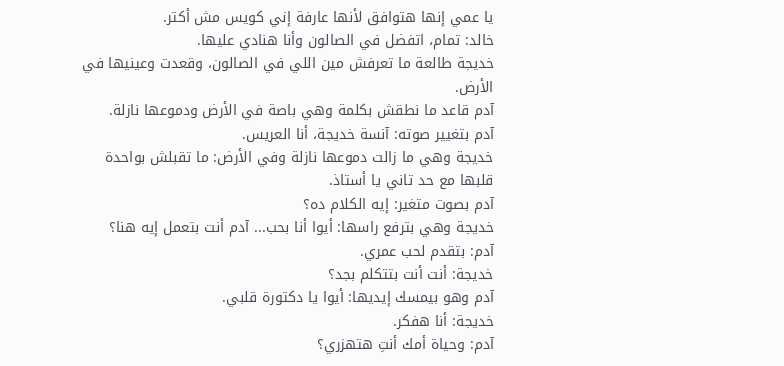يا عمي إنها هتوافق لأنها عارفة إني كويس مش أكتر.
خالد: تمام، اتفضل في الصالون وأنا هنادي عليها.
خديجة طالعة ما تعرفش مين اللي في الصالون، وقعدت وعينيها في الأرض.
آدم قاعد ما نطقش بكلمة وهي باصة في الأرض ودموعها نازلة.
آدم بتغيير صوته: آنسة خديجة، أنا العريس.
خديجة وهي ما زالت دموعها نازلة وفي الأرض: ما تقبلش بواحدة قلبها مع حد تاني يا أستاذ.
آدم بصوت متغير: إيه الكلام ده؟
خديجة وهي بترفع راسها: أيوا أنا بحب... آدم أنت بتعمل إيه هنا؟
آدم: بتقدم لحب عمري.
خديجة: أنت أنت بتتكلم بجد؟
آدم وهو بيمسك إيديها: أيوا يا دكتورة قلبي.
خديجة: أنا هفكر.
آدم: وحياة أمك أنتِ هتهزري؟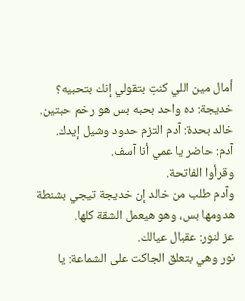أمال مين اللي كنتِ بتقولي إنك بتحبيه؟
خديجة: ده واحد بحبه بس هو رخم حبتين.
خالد بحدة: آدم التزم حدود وشيل إيدك.
آدم: حاضر يا عمي أنا آسف.
وقرأوا الفاتحة.
وآدم طلب من خالد إن خديجة تيجي بشنطة هدومها بس، وهو هيعمل الشقة كلها.
عز لنور: عقبال عيالك.
نور وهي بتعلق الجاكت على الشماعة: يا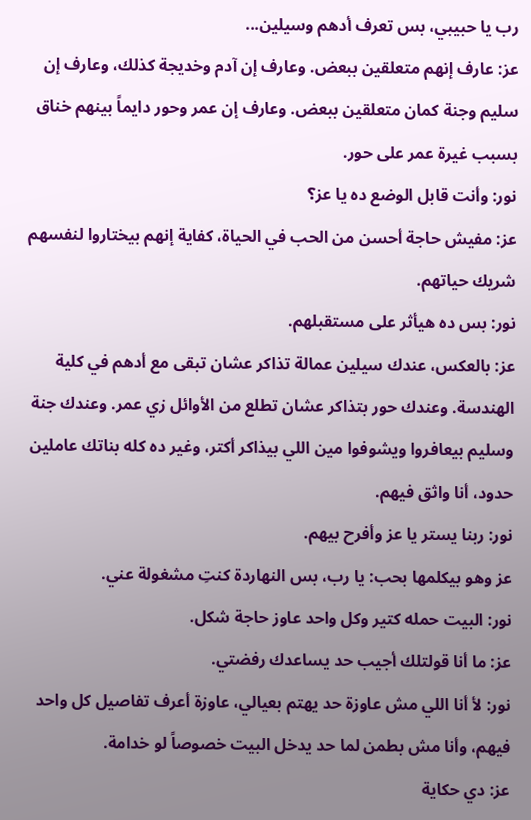رب يا حبيبي، بس تعرف أدهم وسيلين...
عز: عارف إنهم متعلقين ببعض. وعارف إن آدم وخديجة كذلك، وعارف إن سليم وجنة كمان متعلقين ببعض. وعارف إن عمر وحور دايماً بينهم خناق بسبب غيرة عمر على حور.
نور: وأنت قابل الوضع ده يا عز؟
عز: مفيش حاجة أحسن من الحب في الحياة، كفاية إنهم بيختاروا لنفسهم شريك حياتهم.
نور: بس ده هيأثر على مستقبلهم.
عز: بالعكس، عندك سيلين عمالة تذاكر عشان تبقى مع أدهم في كلية الهندسة. وعندك حور بتذاكر عشان تطلع من الأوائل زي عمر. وعندك جنة وسليم بيعافروا ويشوفوا مين اللي بيذاكر أكتر، وغير ده كله بناتك عاملين حدود، أنا واثق فيهم.
نور: ربنا يستر يا عز وأفرح بيهم.
عز وهو بيكلمها بحب: يا رب، بس النهاردة كنتِ مشغولة عني.
نور: البيت حمله كتير وكل واحد عاوز حاجة شكل.
عز: ما أنا قولتلك أجيب حد يساعدك رفضتي.
نور: لأ أنا اللي مش عاوزة حد يهتم بعيالي، عاوزة أعرف تفاصيل كل واحد فيهم، وأنا مش بطمن لما حد يدخل البيت خصوصاً لو خدامة.
عز: دي حكاية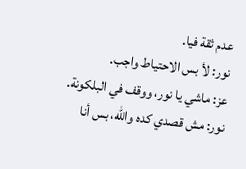عدم ثقة فيا.
نور: لأ بس الاحتياط واجب.
عز: ماشي يا نور، ووقف في البلكونة.
نور: مش قصدي كده والله، بس أنا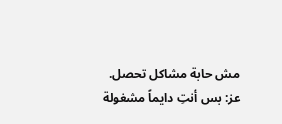مش حابة مشاكل تحصل.
عز: بس أنتِ دايماً مشغولة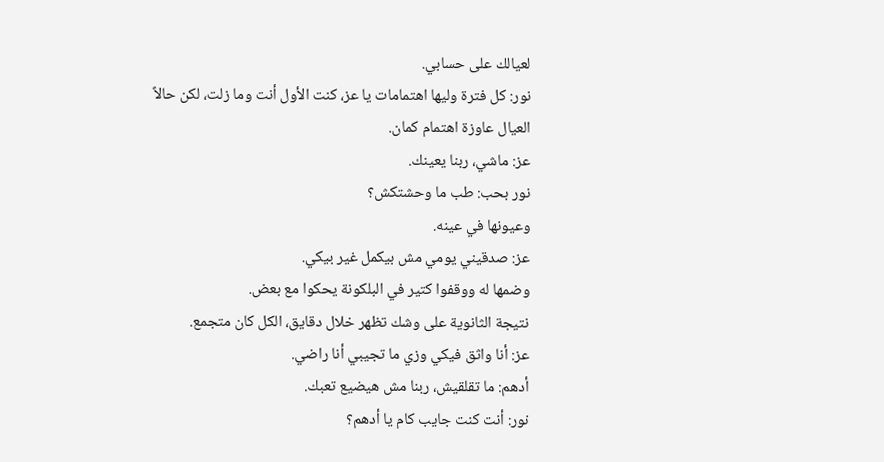لعيالك على حسابي.
نور: كل فترة وليها اهتمامات يا عز، كنت الأول أنت وما زلت، لكن حالاً العيال عاوزة اهتمام كمان.
عز: ماشي، ربنا يعينك.
نور بحب: طب ما وحشتكش؟
وعيونها في عينه.
عز: صدقيني يومي مش بيكمل غير بيكي.
وضمها له ووقفوا كتير في البلكونة يحكوا مع بعض.
نتيجة الثانوية على وشك تظهر خلال دقايق، الكل كان متجمع.
عز: أنا واثق فيكي وزي ما تجيبي أنا راضي.
أدهم: ما تقلقيش، ربنا مش هيضيع تعبك.
نور: أنت كنت جايب كام يا أدهم؟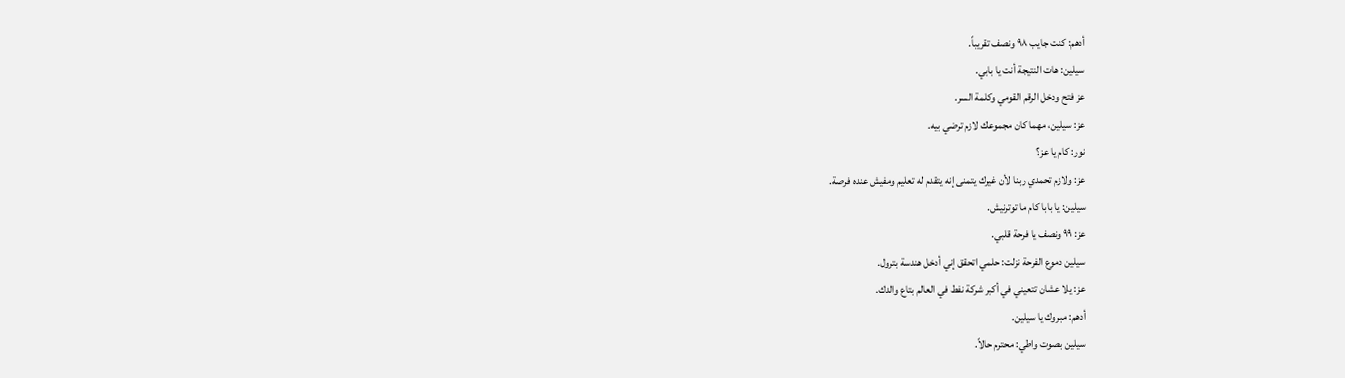أدهم: كنت جايب ٩٨ ونصف تقريباً.
سيلين: هات النتيجة أنت يا بابي.
عز فتح ودخل الرقم القومي وكلمة السر.
عز: سيلين، مهما كان مجموعك لازم ترضي بيه.
نور: كام يا عز؟
عز: ولازم تحمدي ربنا لأن غيرك يتمنى إنه يتقدم له تعليم ومفيش عنده فرصة.
سيلين: يا بابا كام ما توترنيش.
عز: ٩٩ ونصف يا فرحة قلبي.
سيلين دموع الفرحة نزلت: حلمي اتحقق إني أدخل هندسة بترول.
عز: يلا عشان تتعيني في أكبر شركة نفط في العالم بتاع والدك.
أدهم: مبروك يا سيلين.
سيلين بصوت واطي: محترم حالاً.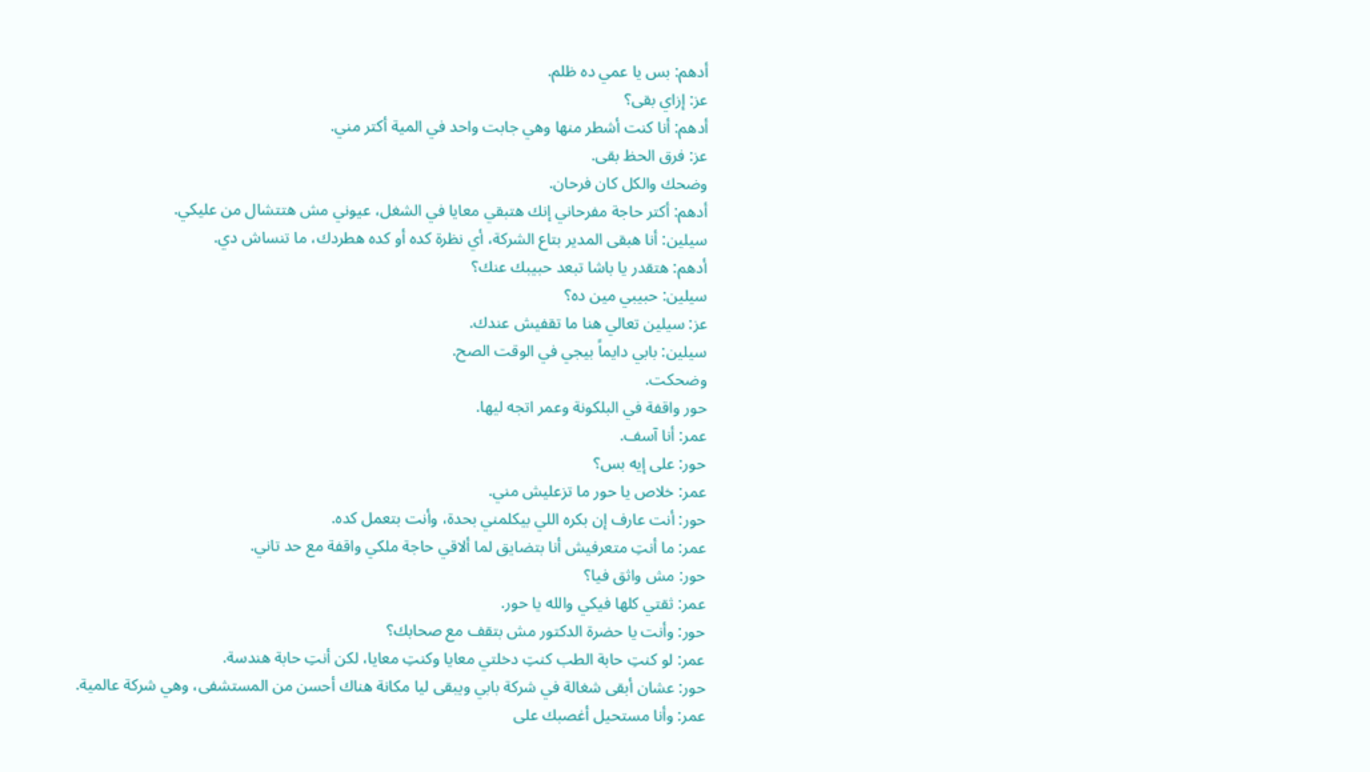أدهم: بس يا عمي ده ظلم.
عز: إزاي بقى؟
أدهم: أنا كنت أشطر منها وهي جابت واحد في المية أكتر مني.
عز: فرق الحظ بقى.
وضحك والكل كان فرحان.
أدهم: أكتر حاجة مفرحاني إنك هتبقي معايا في الشغل، عيوني مش هتتشال من عليكي.
سيلين: أنا هبقى المدير بتاع الشركة، أي نظرة كده أو كده هطردك، ما تنساش دي.
أدهم: هتقدر يا باشا تبعد حبيبك عنك؟
سيلين: حبيبي مين ده؟
عز: سيلين تعالي هنا ما تقفيش عندك.
سيلين: بابي دايماً بيجي في الوقت الصح.
وضحكت.
حور واقفة في البلكونة وعمر اتجه ليها.
عمر: أنا آسف.
حور: على إيه بس؟
عمر: خلاص يا حور ما تزعليش مني.
حور: أنت عارف إن بكره اللي بيكلمني بحدة، وأنت بتعمل كده.
عمر: ما أنتِ متعرفيش أنا بتضايق لما ألاقي حاجة ملكي واقفة مع حد تاني.
حور: مش واثق فيا؟
عمر: ثقتي كلها فيكي والله يا حور.
حور: وأنت يا حضرة الدكتور مش بتقف مع صحابك؟
عمر: لو كنتِ حابة الطب كنتِ دخلتي معايا وكنتِ معايا، لكن أنتِ حابة هندسة.
حور: عشان أبقى شغالة في شركة بابي ويبقى ليا مكانة هناك أحسن من المستشفى، وهي شركة عالمية.
عمر: وأنا مستحيل أغصبك على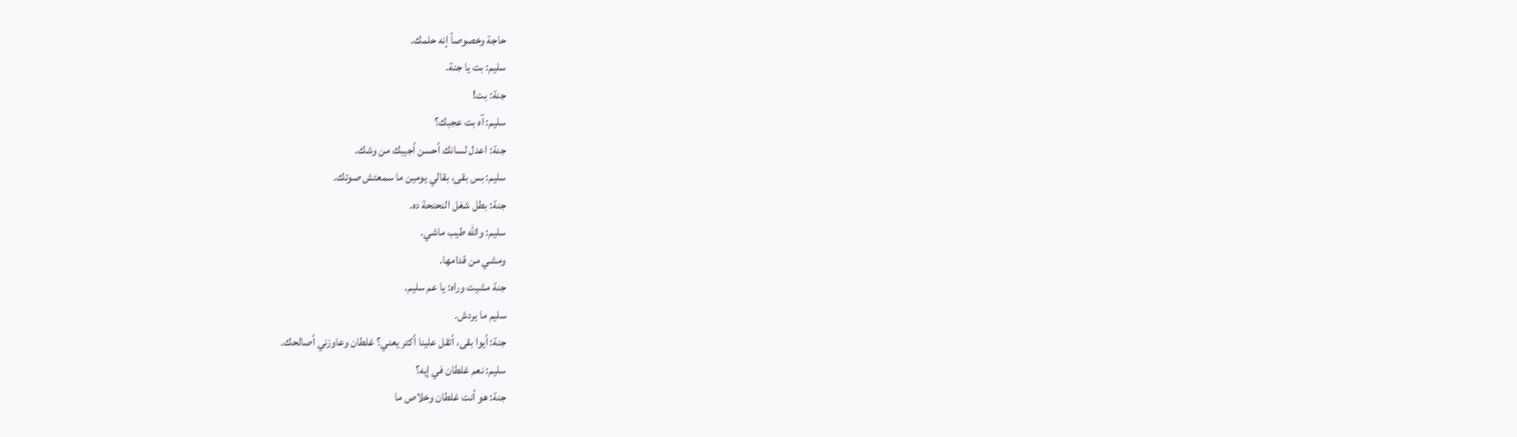حاجة وخصوصاً إنه حلمك.
سليم: بت يا جنة.
جنة: بت!
سليم: آه بت عجبك؟
جنة: اعدل لسانك أحسن أجيبك من وشك.
سليم: بس بقى، بقالي يومين ما سمعتش صوتك.
جنة: بطل شغل النحنحة ده.
سليم: والله طيب ماشي.
ومشي من قدامها.
جنة مشيت وراه: يا عم سليم.
سليم ما يردش.
جنة: أيوا بقى، أتقل علينا أكتر يعني؟ غلطان وعاوزني أصالحك.
سليم: نعم غلطان في إيه؟
جنة: هو أنت غلطان وخلاص ما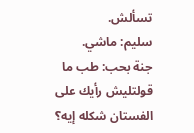تسألش.
سليم: ماشي.
جنة بحب: طب ما قولتليش رأيك على الفستان شكله إيه؟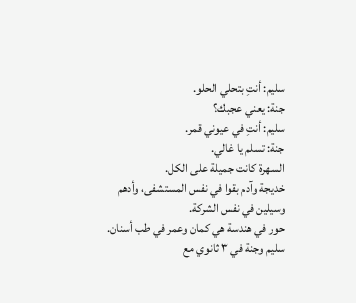سليم: أنتِ بتحلي الحلو.
جنة: يعني عجبك؟
سليم: أنتِ في عيوني قمر.
جنة: تسلم يا غالي.
السهرة كانت جميلة على الكل.
خديجة وآدم بقوا في نفس المستشفى، وأدهم وسيلين في نفس الشركة.
حور في هندسة هي كمان وعمر في طب أسنان.
سليم وجنة في ٣ ثانوي مع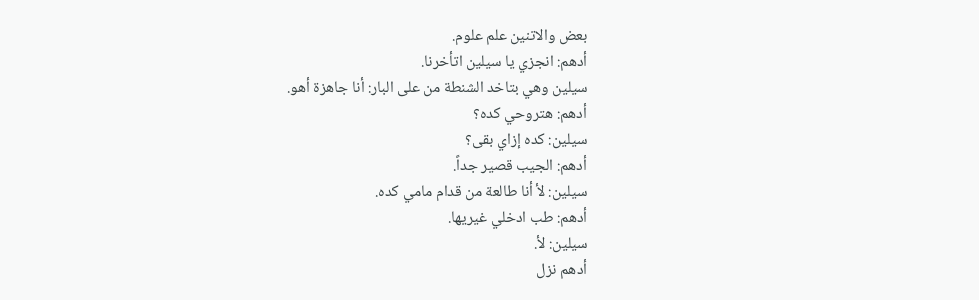بعض والاتنين علم علوم.
أدهم: انجزي يا سيلين اتأخرنا.
سيلين وهي بتاخد الشنطة من على البار: أنا جاهزة أهو.
أدهم: هتروحي كده؟
سيلين: كده إزاي بقى؟
أدهم: الجيب قصير جداً.
سيلين: لأ أنا طالعة من قدام مامي كده.
أدهم: طب ادخلي غيريها.
سيلين: لأ.
أدهم نزل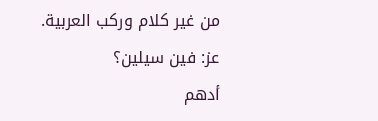من غير كلام وركب العربية.
عز: فين سيلين؟
أدهم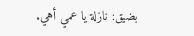بضيق: نازلة يا عمي أهي.